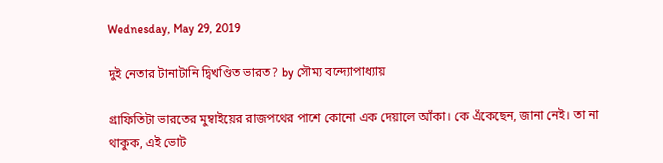Wednesday, May 29, 2019

দুই নেতার টানাটানি দ্বিখণ্ডিত ভারত? by সৌম্য বন্দ্যোপাধ্যায়

গ্রাফিতিটা ভারতের মুম্বাইয়ের রাজপথের পাশে কোনো এক দেয়ালে আঁকা। কে এঁকেছেন, জানা নেই। তা না থাকুক, এই ভোট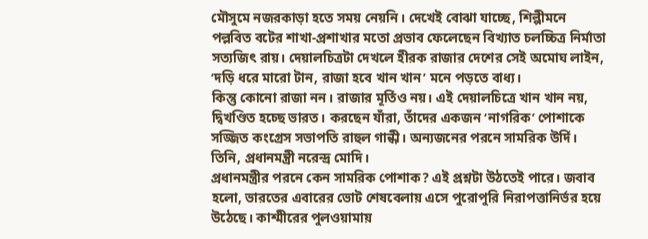মৌসুমে নজরকাড়া হতে সময় নেয়নি। দেখেই বোঝা যাচ্ছে, শিল্পীমনে পল্লবিত বটের শাখা-প্রশাখার মতো প্রভাব ফেলেছেন বিখ্যাত চলচ্চিত্র নির্মাতা সত্যজিৎ রায়। দেয়ালচিত্রটা দেখলে হীরক রাজার দেশের সেই অমোঘ লাইন, ‘দড়ি ধরে মারো টান, রাজা হবে খান খান’ মনে পড়তে বাধ্য।
কিন্তু কোনো রাজা নন। রাজার মূর্তিও নয়। এই দেয়ালচিত্রে খান খান নয়, দ্বিখণ্ডিত হচ্ছে ভারত। করছেন যাঁরা, তাঁদের একজন ‘নাগরিক’ পোশাকে সজ্জিত কংগ্রেস সভাপতি রাহুল গান্ধী। অন্যজনের পরনে সামরিক উর্দি। তিনি, প্রধানমন্ত্রী নরেন্দ্র মোদি।
প্রধানমন্ত্রীর পরনে কেন সামরিক পোশাক? এই প্রশ্নটা উঠতেই পারে। জবাব হলো, ভারতের এবারের ভোট শেষবেলায় এসে পুরোপুরি নিরাপত্তানির্ভর হয়ে উঠেছে। কাশ্মীরের পুলওয়ামায়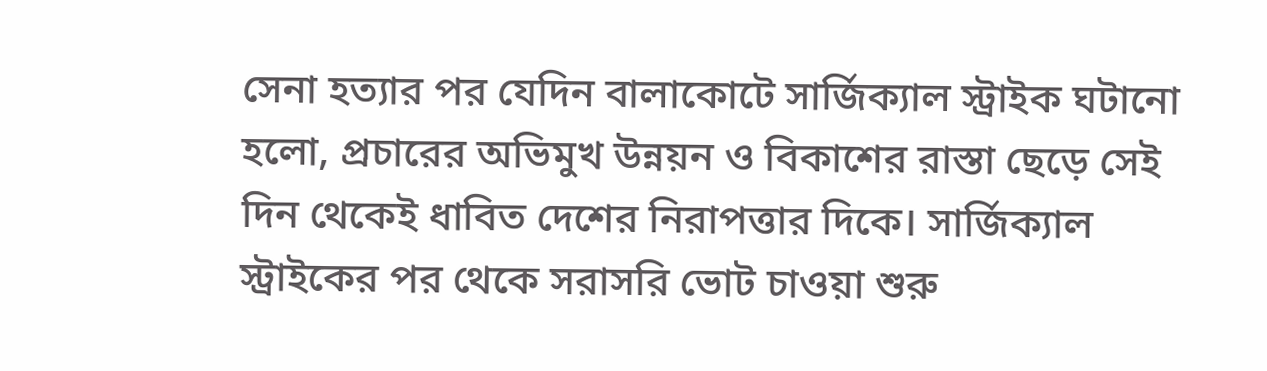সেনা হত্যার পর যেদিন বালাকোটে সার্জিক্যাল স্ট্রাইক ঘটানো হলো, প্রচারের অভিমুখ উন্নয়ন ও বিকাশের রাস্তা ছেড়ে সেই দিন থেকেই ধাবিত দেশের নিরাপত্তার দিকে। সার্জিক্যাল স্ট্রাইকের পর থেকে সরাসরি ভোট চাওয়া শুরু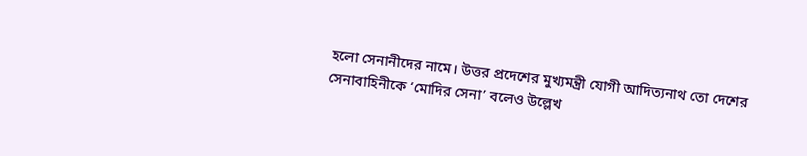হলো সেনানীদের নামে। উত্তর প্রদেশের মুখ্যমন্ত্রী যোগী আদিত্যনাথ তো দেশের সেনাবাহিনীকে ‘মোদির সেনা’ বলেও উল্লেখ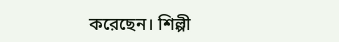করেছেন। শিল্পী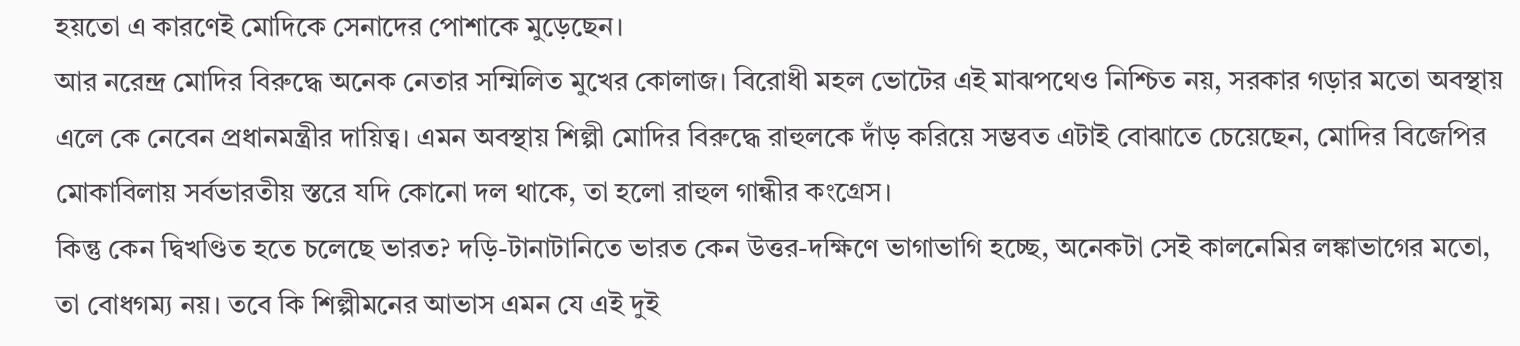হয়তো এ কারণেই মোদিকে সেনাদের পোশাকে মুড়েছেন।
আর নরেন্দ্র মোদির বিরুদ্ধে অনেক নেতার সম্মিলিত মুখের কোলাজ। বিরোধী মহল ভোটের এই মাঝপথেও নিশ্চিত নয়, সরকার গড়ার মতো অবস্থায় এলে কে নেবেন প্রধানমন্ত্রীর দায়িত্ব। এমন অবস্থায় শিল্পী মোদির বিরুদ্ধে রাহুলকে দাঁড় করিয়ে সম্ভবত এটাই বোঝাতে চেয়েছেন, মোদির বিজেপির মোকাবিলায় সর্বভারতীয় স্তরে যদি কোনো দল থাকে, তা হলো রাহুল গান্ধীর কংগ্রেস।
কিন্তু কেন দ্বিখণ্ডিত হতে চলেছে ভারত? দড়ি-টানাটানিতে ভারত কেন উত্তর-দক্ষিণে ভাগাভাগি হচ্ছে, অনেকটা সেই কালনেমির লঙ্কাভাগের মতো, তা বোধগম্য নয়। তবে কি শিল্পীমনের আভাস এমন যে এই দুই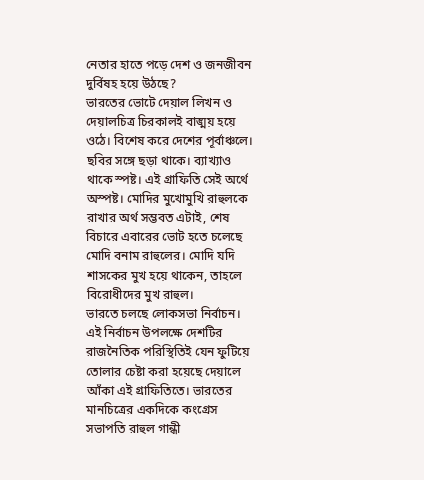নেতার হাতে পড়ে দেশ ও জনজীবন দুর্বিষহ হয়ে উঠছে?
ভারতের ভোটে দেয়াল লিখন ও দেয়ালচিত্র চিরকালই বাঙ্ময় হয়ে ওঠে। বিশেষ করে দেশের পূর্বাঞ্চলে। ছবির সঙ্গে ছড়া থাকে। ব্যাখ্যাও থাকে স্পষ্ট। এই গ্রাফিতি সেই অর্থে অস্পষ্ট। মোদির মুখোমুখি রাহুলকে রাখার অর্থ সম্ভবত এটাই, শেষ বিচারে এবারের ভোট হতে চলেছে মোদি বনাম রাহুলের। মোদি যদি শাসকের মুখ হয়ে থাকেন, তাহলে বিরোধীদের মুখ রাহুল।
ভারতে চলছে লোকসভা নির্বাচন। এই নির্বাচন উপলক্ষে দেশটির রাজনৈতিক পরিস্থিতিই যেন ফুটিয়ে তোলার চেষ্টা করা হয়েছে দেয়ালে আঁকা এই গ্রাফিতিতে। ভারতের মানচিত্রের একদিকে কংগ্রেস সভাপতি রাহুল গান্ধী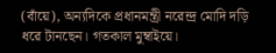(বাঁয়ে), অন্যদিকে প্রধানমন্ত্রী নরেন্দ্র মোদি দড়ি ধরে টানছেন। গতকাল মুম্বাইয়ে।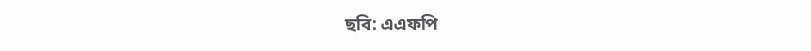ছবি: এএফপি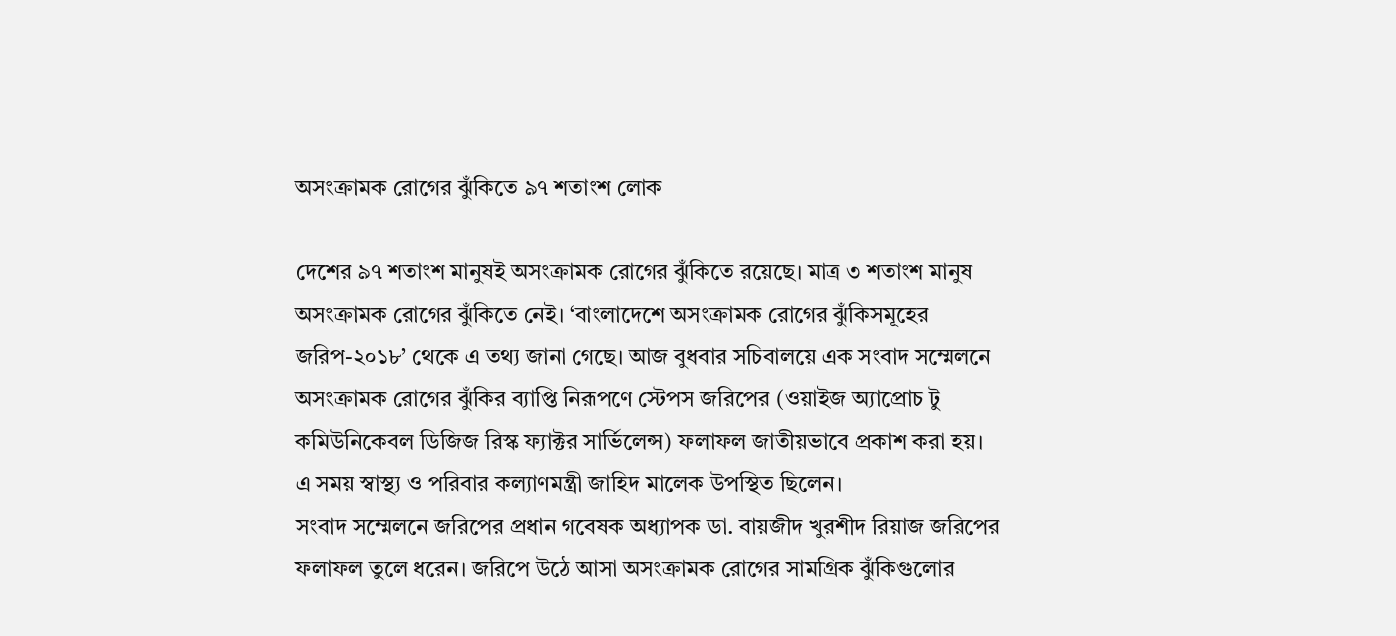অসংক্রামক রোগের ঝুঁকিতে ৯৭ শতাংশ লোক

দেশের ৯৭ শতাংশ মানুষই অসংক্রামক রোগের ঝুঁকিতে রয়েছে। মাত্র ৩ শতাংশ মানুষ অসংক্রামক রোগের ঝুঁকিতে নেই। ‘বাংলাদেশে অসংক্রামক রোগের ঝুঁকিসমূহের জরিপ-২০১৮’ থেকে এ তথ্য জানা গেছে। আজ বুধবার সচিবালয়ে এক সংবাদ সম্মেলনে অসংক্রামক রোগের ঝুঁকির ব্যাপ্তি নিরূপণে স্টেপস জরিপের (ওয়াইজ অ্যাপ্রোচ টু কমিউনিকেবল ডিজিজ রিস্ক ফ্যাক্টর সার্ভিলেন্স) ফলাফল জাতীয়ভাবে প্রকাশ করা হয়। এ সময় স্বাস্থ্য ও পরিবার কল্যাণমন্ত্রী জাহিদ মালেক উপস্থিত ছিলেন।
সংবাদ সম্মেলনে জরিপের প্রধান গবেষক অধ্যাপক ডা. বায়জীদ খুরশীদ রিয়াজ জরিপের ফলাফল তুলে ধরেন। জরিপে উঠে আসা অসংক্রামক রোগের সামগ্রিক ঝুঁকিগুলোর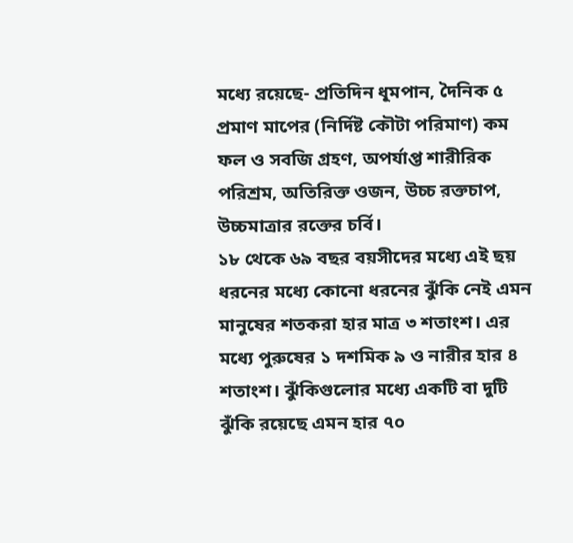মধ্যে রয়েছে- প্রতিদিন ধূমপান, দৈনিক ৫ প্রমাণ মাপের (নির্দিষ্ট কৌটা পরিমাণ) কম ফল ও সবজি গ্রহণ, অপর্যাপ্ত শারীরিক পরিশ্রম, অতিরিক্ত ওজন, উচ্চ রক্তচাপ, উচ্চমাত্রার রক্তের চর্বি।
১৮ থেকে ৬৯ বছর বয়সীদের মধ্যে এই ছয় ধরনের মধ্যে কোনো ধরনের ঝুঁকি নেই এমন মানুষের শতকরা হার মাত্র ৩ শতাংশ। এর মধ্যে পুরুষের ১ দশমিক ৯ ও নারীর হার ৪ শতাংশ। ঝুঁকিগুলোর মধ্যে একটি বা দুটি ঝুঁকি রয়েছে এমন হার ৭০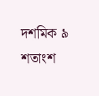দশমিক ৯ শতাংশ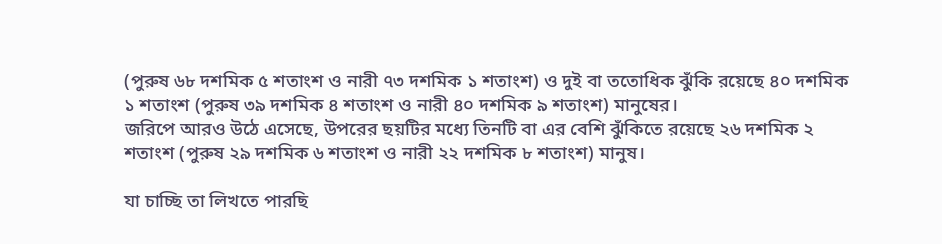(পুরুষ ৬৮ দশমিক ৫ শতাংশ ও নারী ৭৩ দশমিক ১ শতাংশ) ও দুই বা ততোধিক ঝুঁকি রয়েছে ৪০ দশমিক ১ শতাংশ (পুরুষ ৩৯ দশমিক ৪ শতাংশ ও নারী ৪০ দশমিক ৯ শতাংশ) মানুষের।
জরিপে আরও উঠে এসেছে, উপরের ছয়টির মধ্যে তিনটি বা এর বেশি ঝুঁকিতে রয়েছে ২৬ দশমিক ২ শতাংশ (পুরুষ ২৯ দশমিক ৬ শতাংশ ও নারী ২২ দশমিক ৮ শতাংশ) মানুষ।

যা চাচ্ছি তা লিখতে পারছি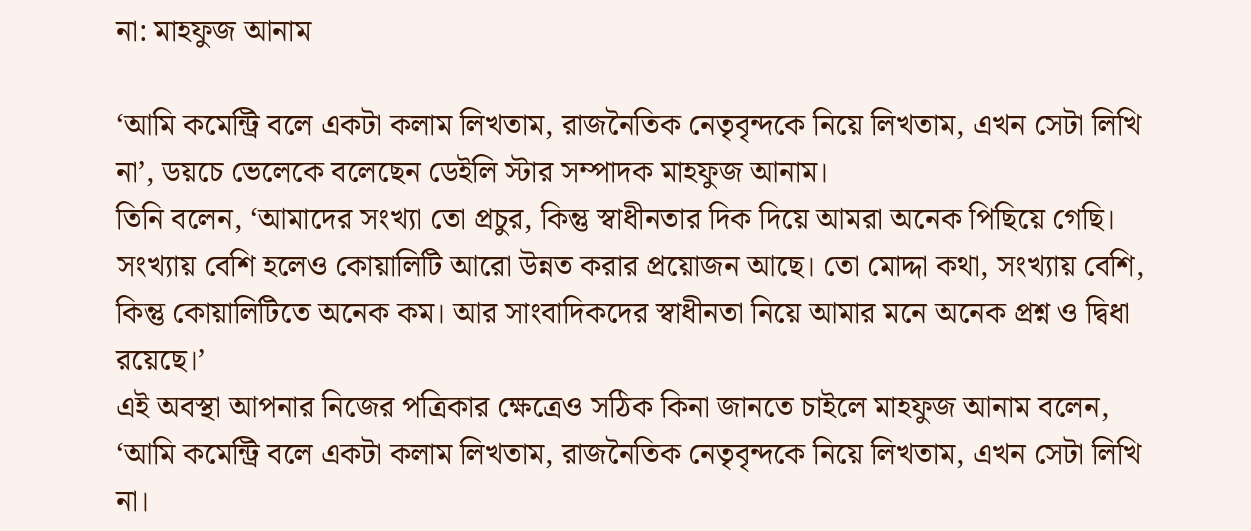না: মাহফুজ আনাম

‘আমি কমেন্ট্রি বলে একটা কলাম লিখতাম, রাজনৈতিক নেতৃবৃন্দকে নিয়ে লিখতাম, এখন সেটা লিখি না’, ডয়চে ভেলেকে বলেছেন ডেইলি স্টার সম্পাদক মাহফুজ আনাম।
তিনি বলেন, ‘আমাদের সংখ্যা তো প্রচুর, কিন্তু স্বাধীনতার দিক দিয়ে আমরা অনেক পিছিয়ে গেছি। সংখ্যায় বেশি হলেও কোয়ালিটি আরো উন্নত করার প্রয়োজন আছে। তো মোদ্দা কথা, সংখ্যায় বেশি, কিন্তু কোয়ালিটিতে অনেক কম। আর সাংবাদিকদের স্বাধীনতা নিয়ে আমার মনে অনেক প্রশ্ন ও দ্বিধা রয়েছে।’
এই অবস্থা আপনার নিজের পত্রিকার ক্ষেত্রেও সঠিক কিনা জানতে চাইলে মাহফুজ আনাম বলেন, ‘আমি কমেন্ট্রি বলে একটা কলাম লিখতাম, রাজনৈতিক নেতৃবৃন্দকে নিয়ে লিখতাম, এখন সেটা লিখি না।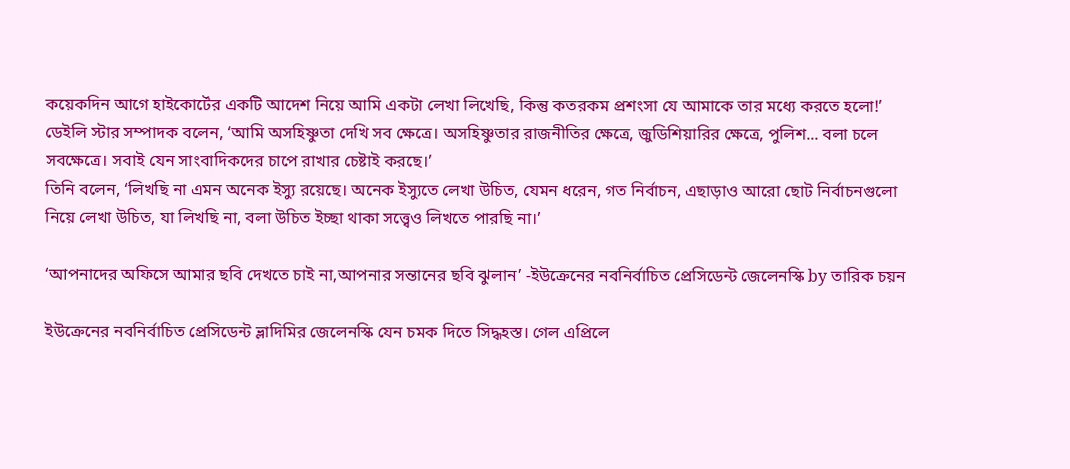কয়েকদিন আগে হাইকোর্টের একটি আদেশ নিয়ে আমি একটা লেখা লিখেছি, কিন্তু কতরকম প্রশংসা যে আমাকে তার মধ্যে করতে হলো!’
ডেইলি স্টার সম্পাদক বলেন, ‘আমি অসহিষ্ণুতা দেখি সব ক্ষেত্রে। অসহিষ্ণুতার রাজনীতির ক্ষেত্রে, জুডিশিয়ারির ক্ষেত্রে, পুলিশ... বলা চলে সবক্ষেত্রে। সবাই যেন সাংবাদিকদের চাপে রাখার চেষ্টাই করছে।’
তিনি বলেন, ‘লিখছি না এমন অনেক ইস্যু রয়েছে। অনেক ইস্যুতে লেখা উচিত, যেমন ধরেন, গত নির্বাচন, এছাড়াও আরো ছোট নির্বাচনগুলো নিয়ে লেখা উচিত, যা লিখছি না, বলা উচিত ইচ্ছা থাকা সত্ত্বেও লিখতে পারছি না।’

‘আপনাদের অফিসে আমার ছবি দেখতে চাই না,আপনার সন্তানের ছবি ঝুলান’ -ইউক্রেনের নবনির্বাচিত প্রেসিডেন্ট জেলেনস্কি by তারিক চয়ন

ইউক্রেনের নবনির্বাচিত প্রেসিডেন্ট ভ্লাদিমির জেলেনস্কি যেন চমক দিতে সিদ্ধহস্ত। গেল এপ্রিলে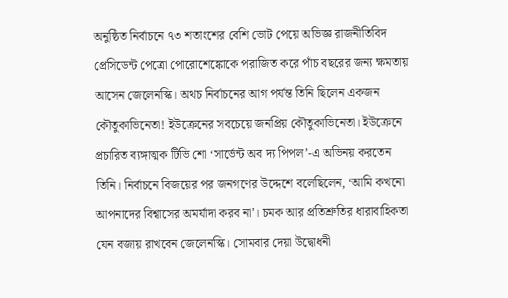অনুষ্ঠিত নির্বাচনে ৭৩ শতাংশের বেশি ভোট পেয়ে অভিজ্ঞ রাজনীতিবিদ প্রেসিডেন্ট পেত্রো পোরোশেঙ্কোকে পরাজিত করে পাঁচ বছরের জন্য ক্ষমতায় আসেন জেলেনস্কি। অথচ নির্বাচনের আগ পর্যন্ত তিনি ছিলেন একজন কৌতুকাভিনেতা! ইউক্রেনের সবচেয়ে জনপ্রিয় কৌতুকাভিনেতা। ইউক্রেনে প্রচারিত ব্যঙ্গাত্মক টিভি শো ‘সার্ভেন্ট অব দ্য পিপল’-এ অভিনয় করতেন তিনি। নির্বাচনে বিজয়ের পর জনগণের উদ্দেশে বলেছিলেন, ‘আমি কখনো আপনাদের বিশ্বাসের অমর্যাদা করব না’। চমক আর প্রতিশ্রুতির ধারাবাহিকতা যেন বজায় রাখবেন জেলেনস্কি। সোমবার দেয়া উদ্বোধনী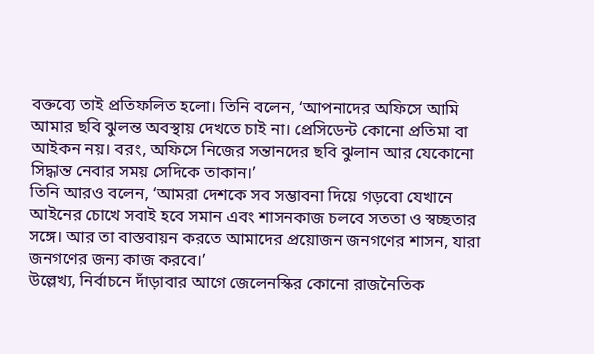বক্তব্যে তাই প্রতিফলিত হলো। তিনি বলেন, ‘আপনাদের অফিসে আমি আমার ছবি ঝুলন্ত অবস্থায় দেখতে চাই না। প্রেসিডেন্ট কোনো প্রতিমা বা আইকন নয়। বরং, অফিসে নিজের সন্তানদের ছবি ঝুলান আর যেকোনো সিদ্ধান্ত নেবার সময় সেদিকে তাকান।’
তিনি আরও বলেন, ‘আমরা দেশকে সব সম্ভাবনা দিয়ে গড়বো যেখানে আইনের চোখে সবাই হবে সমান এবং শাসনকাজ চলবে সততা ও স্বচ্ছতার সঙ্গে। আর তা বাস্তবায়ন করতে আমাদের প্রয়োজন জনগণের শাসন, যারা জনগণের জন্য কাজ করবে।’
উল্লেখ্য, নির্বাচনে দাঁড়াবার আগে জেলেনস্কির কোনো রাজনৈতিক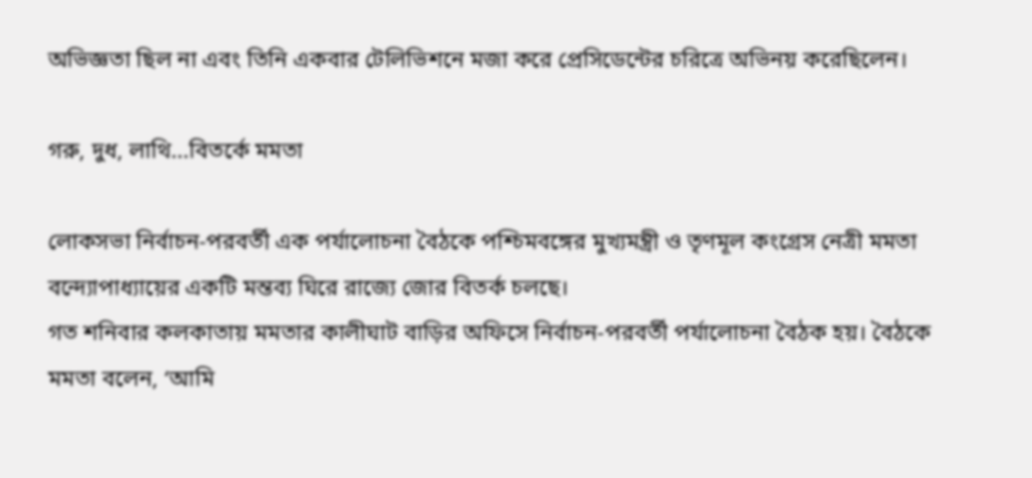অভিজ্ঞতা ছিল না এবং তিনি একবার টেলিভিশনে মজা করে প্রেসিডেন্টের চরিত্রে অভিনয় করেছিলেন।

গরু, দুধ, লাথি...বিতর্কে মমতা

লোকসভা নির্বাচন-পরবর্তী এক পর্যালোচনা বৈঠকে পশ্চিমবঙ্গের মুখ্যমন্ত্রী ও তৃণমূল কংগ্রেস নেত্রী মমতা বন্দ্যোপাধ্যায়ের একটি মন্তব্য ঘিরে রাজ্যে জোর বিতর্ক চলছে।
গত শনিবার কলকাতায় মমতার কালীঘাট বাড়ির অফিসে নির্বাচন-পরবর্তী পর্যালোচনা বৈঠক হয়। বৈঠকে মমতা বলেন, ‘আমি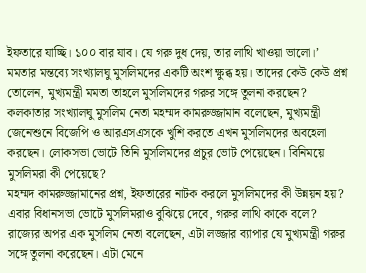ইফতারে যাচ্ছি। ১০০ বার যাব। যে গরু দুধ দেয়, তার লাথি খাওয়া ভালো।’
মমতার মন্তব্যে সংখ্যালঘু মুসলিমদের একটি অংশ ক্ষুব্ধ হয়। তাদের কেউ কেউ প্রশ্ন তোলেন, মুখ্যমন্ত্রী মমতা তাহলে মুসলিমদের গরুর সঙ্গে তুলনা করছেন?
কলকাতার সংখ্যালঘু মুসলিম নেতা মহম্মদ কামরুজ্জামান বলেছেন, মুখ্যমন্ত্রী জেনেশুনে বিজেপি ও আরএসএসকে খুশি করতে এখন মুসলিমদের অবহেলা করছেন। লোকসভা ভোটে তিনি মুসলিমদের প্রচুর ভোট পেয়েছেন। বিনিময়ে মুসলিমরা কী পেয়েছে?
মহম্মদ কামরুজ্জামানের প্রশ্ন, ইফতারের নাটক করলে মুসলিমদের কী উন্নয়ন হয়? এবার বিধানসভা ভোটে মুসলিমরাও বুঝিয়ে দেবে, গরুর লাথি কাকে বলে?
রাজ্যের অপর এক মুসলিম নেতা বলেছেন, এটা লজ্জার ব্যাপার যে মুখ্যমন্ত্রী গরুর সঙ্গে তুলনা করেছেন। এটা মেনে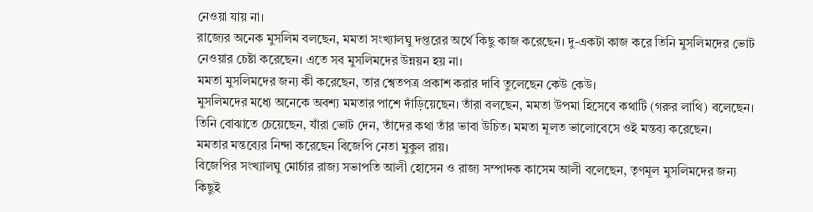নেওয়া যায় না।
রাজ্যের অনেক মুসলিম বলছেন, মমতা সংখ্যালঘু দপ্তরের অর্থে কিছু কাজ করেছেন। দু-একটা কাজ করে তিনি মুসলিমদের ভোট নেওয়ার চেষ্টা করেছেন। এতে সব মুসলিমদের উন্নয়ন হয় না।
মমতা মুসলিমদের জন্য কী করেছেন, তার শ্বেতপত্র প্রকাশ করার দাবি তুলেছেন কেউ কেউ।
মুসলিমদের মধ্যে অনেকে অবশ্য মমতার পাশে দাঁড়িয়েছেন। তাঁরা বলছেন, মমতা উপমা হিসেবে কথাটি (গরুর লাথি) বলেছেন। তিনি বোঝাতে চেয়েছেন, যাঁরা ভোট দেন, তাঁদের কথা তাঁর ভাবা উচিত। মমতা মূলত ভালোবেসে ওই মন্তব্য করেছেন।
মমতার মন্তব্যের নিন্দা করেছেন বিজেপি নেতা মুকুল রায়।
বিজেপির সংখ্যালঘু মোর্চার রাজ্য সভাপতি আলী হোসেন ও রাজ্য সম্পাদক কাসেম আলী বলেছেন, তৃণমূল মুসলিমদের জন্য কিছুই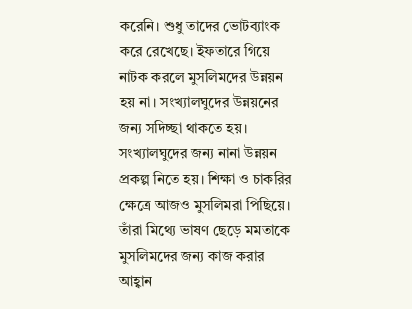করেনি। শুধু তাদের ভোটব্যাংক করে রেখেছে। ইফতারে গিয়ে নাটক করলে মুসলিমদের উন্নয়ন হয় না। সংখ্যালঘুদের উন্নয়নের জন্য সদিচ্ছা থাকতে হয়। সংখ্যালঘুদের জন্য নানা উন্নয়ন প্রকল্প নিতে হয়। শিক্ষা ও চাকরির ক্ষেত্রে আজও মুসলিমরা পিছিয়ে। তাঁরা মিথ্যে ভাষণ ছেড়ে মমতাকে মুসলিমদের জন্য কাজ করার আহ্বান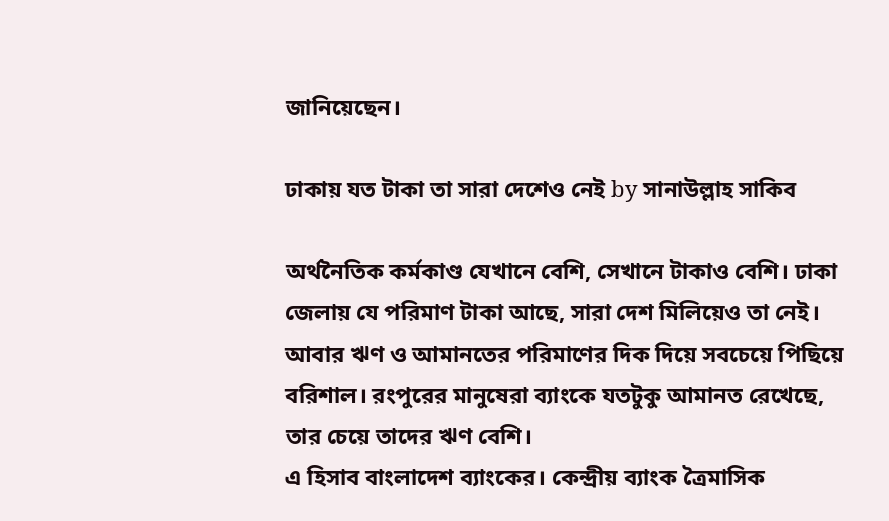জানিয়েছেন।

ঢাকায় যত টাকা তা সারা দেশেও নেই by সানাউল্লাহ সাকিব

অর্থনৈতিক কর্মকাণ্ড যেখানে বেশি, সেখানে টাকাও বেশি। ঢাকা জেলায় যে পরিমাণ টাকা আছে, সারা দেশ মিলিয়েও তা নেই। আবার ঋণ ও আমানতের পরিমাণের দিক দিয়ে সবচেয়ে পিছিয়ে বরিশাল। রংপুরের মানুষেরা ব্যাংকে যতটুকু আমানত রেখেছে, তার চেয়ে তাদের ঋণ বেশি।
এ হিসাব বাংলাদেশ ব্যাংকের। কেন্দ্রীয় ব্যাংক ত্রৈমাসিক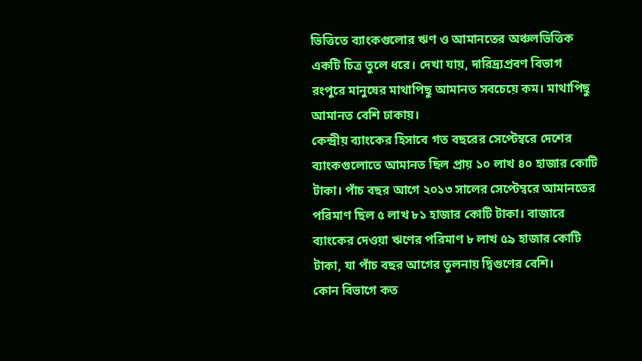ভিত্তিতে ব্যাংকগুলোর ঋণ ও আমানতের অঞ্চলভিত্তিক একটি চিত্র তুলে ধরে। দেখা যায়, দারিদ্র্যপ্রবণ বিভাগ রংপুরে মানুষের মাথাপিছু আমানত সবচেয়ে কম। মাথাপিছু আমানত বেশি ঢাকায়।
কেন্দ্রীয় ব্যাংকের হিসাবে গত বছরের সেপ্টেম্বরে দেশের ব্যাংকগুলোতে আমানত ছিল প্রায় ১০ লাখ ৪০ হাজার কোটি টাকা। পাঁচ বছর আগে ২০১৩ সালের সেপ্টেম্বরে আমানতের পরিমাণ ছিল ৫ লাখ ৮১ হাজার কোটি টাকা। বাজারে ব্যাংকের দেওয়া ঋণের পরিমাণ ৮ লাখ ৫৯ হাজার কোটি টাকা, যা পাঁচ বছর আগের তুলনায় দ্বিগুণের বেশি।
কোন বিভাগে কত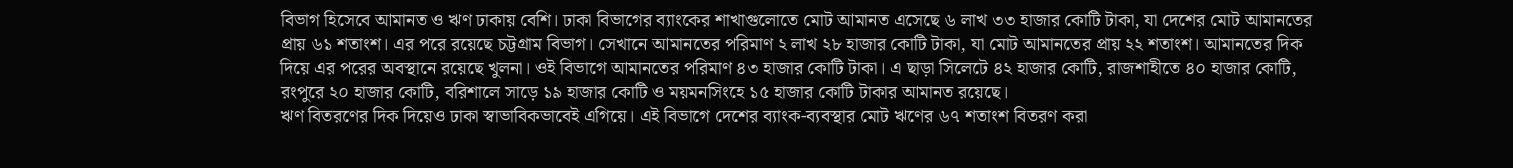বিভাগ হিসেবে আমানত ও ঋণ ঢাকায় বেশি। ঢাকা বিভাগের ব্যাংকের শাখাগুলোতে মোট আমানত এসেছে ৬ লাখ ৩৩ হাজার কোটি টাকা, যা দেশের মোট আমানতের প্রায় ৬১ শতাংশ। এর পরে রয়েছে চট্টগ্রাম বিভাগ। সেখানে আমানতের পরিমাণ ২ লাখ ২৮ হাজার কোটি টাকা, যা মোট আমানতের প্রায় ২২ শতাংশ। আমানতের দিক দিয়ে এর পরের অবস্থানে রয়েছে খুলনা। ওই বিভাগে আমানতের পরিমাণ ৪৩ হাজার কোটি টাকা। এ ছাড়া সিলেটে ৪২ হাজার কোটি, রাজশাহীতে ৪০ হাজার কোটি, রংপুরে ২০ হাজার কোটি, বরিশালে সাড়ে ১৯ হাজার কোটি ও ময়মনসিংহে ১৫ হাজার কোটি টাকার আমানত রয়েছে।
ঋণ বিতরণের দিক দিয়েও ঢাকা স্বাভাবিকভাবেই এগিয়ে। এই বিভাগে দেশের ব্যাংক-ব্যবস্থার মোট ঋণের ৬৭ শতাংশ বিতরণ করা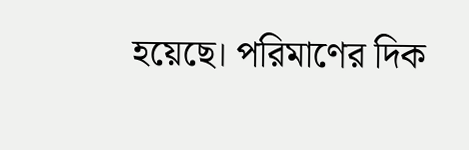হয়েছে। পরিমাণের দিক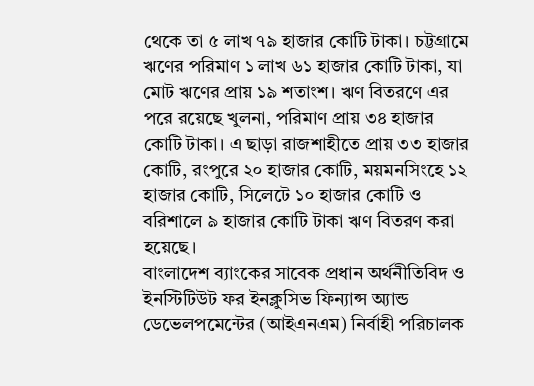থেকে তা ৫ লাখ ৭৯ হাজার কোটি টাকা। চট্টগ্রামে ঋণের পরিমাণ ১ লাখ ৬১ হাজার কোটি টাকা, যা মোট ঋণের প্রায় ১৯ শতাংশ। ঋণ বিতরণে এর পরে রয়েছে খুলনা, পরিমাণ প্রায় ৩৪ হাজার কোটি টাকা। এ ছাড়া রাজশাহীতে প্রায় ৩৩ হাজার কোটি, রংপুরে ২০ হাজার কোটি, ময়মনসিংহে ১২ হাজার কোটি, সিলেটে ১০ হাজার কোটি ও বরিশালে ৯ হাজার কোটি টাকা ঋণ বিতরণ করা হয়েছে।
বাংলাদেশ ব্যাংকের সাবেক প্রধান অর্থনীতিবিদ ও ইনস্টিটিউট ফর ইনক্লুসিভ ফিন্যান্স অ্যান্ড ডেভেলপমেন্টের (আইএনএম) নির্বাহী পরিচালক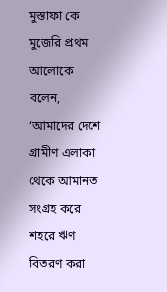মুস্তাফা কে মুজেরি প্রথম আলোকে বলেন, ‘আমাদের দেশে গ্রামীণ এলাকা থেকে আমানত সংগ্রহ করে শহরে ঋণ বিতরণ করা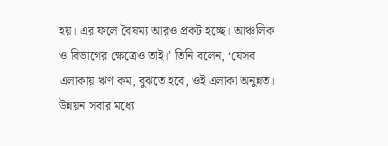হয়। এর ফলে বৈষম্য আরও প্রকট হচ্ছে। আঞ্চলিক ও বিভাগের ক্ষেত্রেও তাই।’ তিনি বলেন, ‘যেসব এলাকায় ঋণ কম, বুঝতে হবে, ওই এলাকা অনুন্নত। উন্নয়ন সবার মধ্যে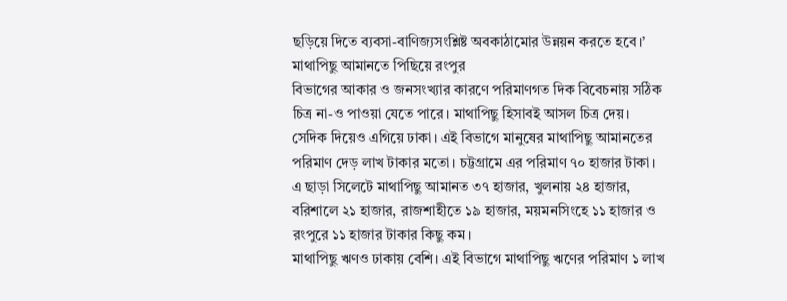ছড়িয়ে দিতে ব্যবসা-বাণিজ্যসংশ্লিষ্ট অবকাঠামোর উন্নয়ন করতে হবে।’
মাথাপিছু আমানতে পিছিয়ে রংপুর
বিভাগের আকার ও জনসংখ্যার কারণে পরিমাণগত দিক বিবেচনায় সঠিক চিত্র না-ও পাওয়া যেতে পারে। মাথাপিছু হিসাবই আসল চিত্র দেয়। সেদিক দিয়েও এগিয়ে ঢাকা। এই বিভাগে মানুষের মাথাপিছু আমানতের পরিমাণ দেড় লাখ টাকার মতো। চট্টগ্রামে এর পরিমাণ ৭০ হাজার টাকা। এ ছাড়া সিলেটে মাথাপিছু আমানত ৩৭ হাজার, খুলনায় ২৪ হাজার, বরিশালে ২১ হাজার, রাজশাহীতে ১৯ হাজার, ময়মনসিংহে ১১ হাজার ও রংপুরে ১১ হাজার টাকার কিছু কম।
মাথাপিছু ঋণও ঢাকায় বেশি। এই বিভাগে মাথাপিছু ঋণের পরিমাণ ১ লাখ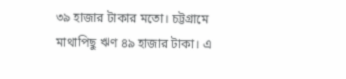৩৯ হাজার টাকার মতো। চট্টগ্রামে মাথাপিছু ঋণ ৪৯ হাজার টাকা। এ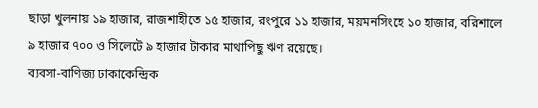ছাড়া খুলনায় ১৯ হাজার, রাজশাহীতে ১৫ হাজার, রংপুরে ১১ হাজার, ময়মনসিংহে ১০ হাজার, বরিশালে ৯ হাজার ৭০০ ও সিলেটে ৯ হাজার টাকার মাথাপিছু ঋণ রয়েছে।
ব্যবসা-বাণিজ্য ঢাকাকেন্দ্রিক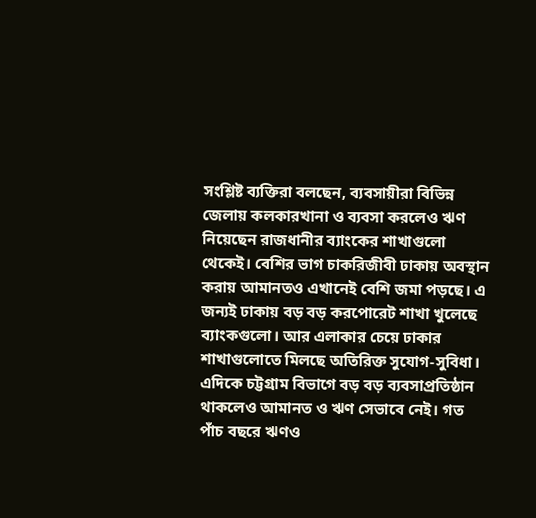সংশ্লিষ্ট ব্যক্তিরা বলছেন, ব্যবসায়ীরা বিভিন্ন জেলায় কলকারখানা ও ব্যবসা করলেও ঋণ নিয়েছেন রাজধানীর ব্যাংকের শাখাগুলো থেকেই। বেশির ভাগ চাকরিজীবী ঢাকায় অবস্থান করায় আমানতও এখানেই বেশি জমা পড়ছে। এ জন্যই ঢাকায় বড় বড় করপোরেট শাখা খুলেছে ব্যাংকগুলো। আর এলাকার চেয়ে ঢাকার শাখাগুলোতে মিলছে অতিরিক্ত সুযোগ-সুবিধা।
এদিকে চট্টগ্রাম বিভাগে বড় বড় ব্যবসাপ্রতিষ্ঠান থাকলেও আমানত ও ঋণ সেভাবে নেই। গত পাঁচ বছরে ঋণও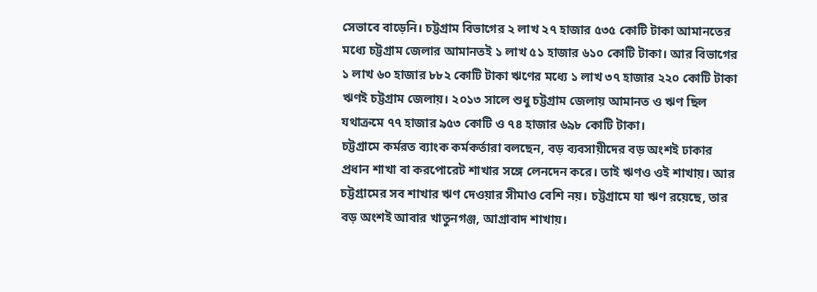সেভাবে বাড়েনি। চট্টগ্রাম বিভাগের ২ লাখ ২৭ হাজার ৫৩৫ কোটি টাকা আমানতের মধ্যে চট্টগ্রাম জেলার আমানতই ১ লাখ ৫১ হাজার ৬১০ কোটি টাকা। আর বিভাগের ১ লাখ ৬০ হাজার ৮৮২ কোটি টাকা ঋণের মধ্যে ১ লাখ ৩৭ হাজার ২২০ কোটি টাকা ঋণই চট্টগ্রাম জেলায়। ২০১৩ সালে শুধু চট্টগ্রাম জেলায় আমানত ও ঋণ ছিল যথাক্রমে ৭৭ হাজার ৯৫৩ কোটি ও ৭৪ হাজার ৬৯৮ কোটি টাকা।
চট্টগ্রামে কর্মরত ব্যাংক কর্মকর্তারা বলছেন, বড় ব্যবসায়ীদের বড় অংশই ঢাকার প্রধান শাখা বা করপোরেট শাখার সঙ্গে লেনদেন করে। তাই ঋণও ওই শাখায়। আর চট্টগ্রামের সব শাখার ঋণ দেওয়ার সীমাও বেশি নয়। চট্টগ্রামে যা ঋণ রয়েছে, তার বড় অংশই আবার খাতুনগঞ্জ, আগ্রাবাদ শাখায়।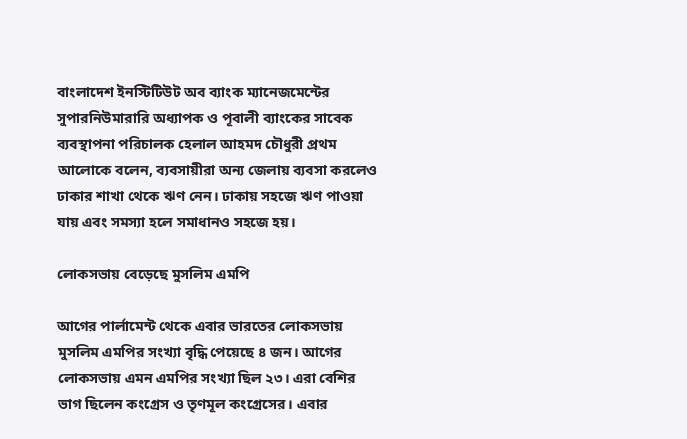বাংলাদেশ ইনস্টিটিউট অব ব্যাংক ম্যানেজমেন্টের সুপারনিউমারারি অধ্যাপক ও পূবালী ব্যাংকের সাবেক ব্যবস্থাপনা পরিচালক হেলাল আহমদ চৌধুরী প্রথম আলোকে বলেন, ব্যবসায়ীরা অন্য জেলায় ব্যবসা করলেও ঢাকার শাখা থেকে ঋণ নেন। ঢাকায় সহজে ঋণ পাওয়া যায় এবং সমস্যা হলে সমাধানও সহজে হয়।

লোকসভায় বেড়েছে মুসলিম এমপি

আগের পার্লামেন্ট থেকে এবার ভারতের লোকসভায় মুসলিম এমপির সংখ্যা বৃদ্ধি পেয়েছে ৪ জন। আগের লোকসভায় এমন এমপির সংখ্যা ছিল ২৩। এরা বেশির ভাগ ছিলেন কংগ্রেস ও তৃণমূল কংগ্রেসের। এবার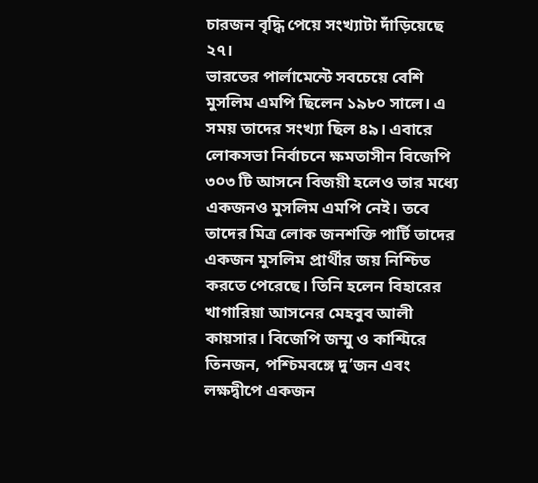চারজন বৃদ্ধি পেয়ে সংখ্যাটা দাঁড়িয়েছে ২৭।
ভারতের পার্লামেন্টে সবচেয়ে বেশি মুসলিম এমপি ছিলেন ১৯৮০ সালে। এ সময় তাদের সংখ্যা ছিল ৪৯। এবারে লোকসভা নির্বাচনে ক্ষমতাসীন বিজেপি ৩০৩ টি আসনে বিজয়ী হলেও তার মধ্যে একজনও মুসলিম এমপি নেই। তবে তাদের মিত্র লোক জনশক্তি পার্টি তাদের একজন মুসলিম প্রার্থীর জয় নিশ্চিত করতে পেরেছে। তিনি হলেন বিহারের খাগারিয়া আসনের মেহবুব আলী কায়সার। বিজেপি জম্মু ও কাশ্মিরে তিনজন, পশ্চিমবঙ্গে দু’জন এবং লক্ষদ্বীপে একজন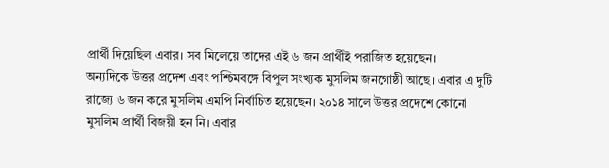প্রার্থী দিয়েছিল এবার। সব মিলেয়ে তাদের এই ৬ জন প্রার্থীই পরাজিত হয়েছেন।
অন্যদিকে উত্তর প্রদেশ এবং পশ্চিমবঙ্গে বিপুল সংখ্যক মুসলিম জনগোষ্ঠী আছে। এবার এ দুটি রাজ্যে ৬ জন করে মুসলিম এমপি নির্বাচিত হয়েছেন। ২০১৪ সালে উত্তর প্রদেশে কোনো মুসলিম প্রার্থী বিজয়ী হন নি। এবার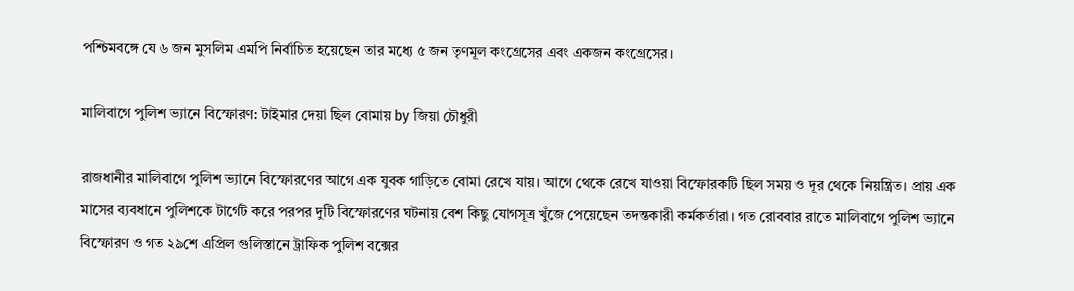পশ্চিমবঙ্গে যে ৬ জন মুসলিম এমপি নির্বাচিত হয়েছেন তার মধ্যে ৫ জন তৃণমূল কংগ্রেসের এবং একজন কংগ্রেসের।

মালিবাগে পুলিশ ভ্যানে বিস্ফোরণ: টাইমার দেয়া ছিল বোমায় by জিয়া চৌধুরী

রাজধানীর মালিবাগে পুলিশ ভ্যানে বিস্ফোরণের আগে এক যুবক গাড়িতে বোমা রেখে যায়। আগে থেকে রেখে যাওয়া বিস্ফোরকটি ছিল সময় ও দূর থেকে নিয়ন্ত্রিত। প্রায় এক মাসের ব্যবধানে পুলিশকে টার্গেট করে পরপর দুটি বিস্ফোরণের ঘটনায় বেশ কিছু যোগসূত্র খুঁজে পেয়েছেন তদন্তকারী কর্মকর্তারা। গত রোববার রাতে মালিবাগে পুলিশ ভ্যানে বিস্ফোরণ ও গত ২৯শে এপ্রিল গুলিস্তানে ট্রাফিক পুলিশ বক্সের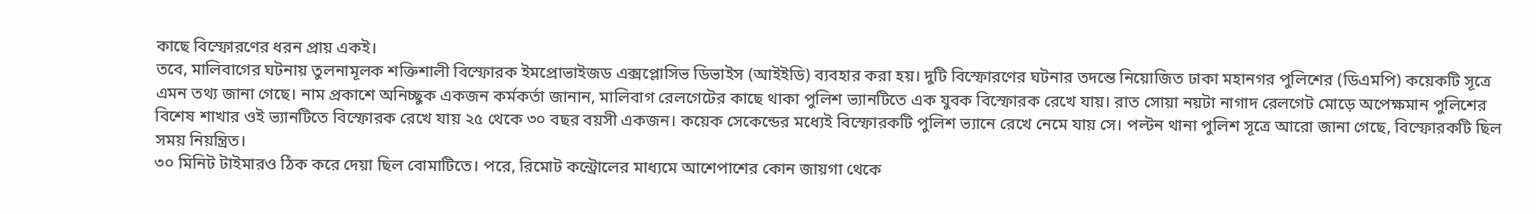কাছে বিস্ফোরণের ধরন প্রায় একই।
তবে, মালিবাগের ঘটনায় তুলনামূলক শক্তিশালী বিস্ফোরক ইমপ্রোভাইজড এক্সপ্লোসিভ ডিভাইস (আইইডি) ব্যবহার করা হয়। দুটি বিস্ফোরণের ঘটনার তদন্তে নিয়োজিত ঢাকা মহানগর পুলিশের (ডিএমপি) কয়েকটি সূত্রে এমন তথ্য জানা গেছে। নাম প্রকাশে অনিচ্ছুক একজন কর্মকর্তা জানান, মালিবাগ রেলগেটের কাছে থাকা পুলিশ ভ্যানটিতে এক যুবক বিস্ফোরক রেখে যায়। রাত সোয়া নয়টা নাগাদ রেলগেট মোড়ে অপেক্ষমান পুলিশের বিশেষ শাখার ওই ভ্যানটিতে বিস্ফোরক রেখে যায় ২৫ থেকে ৩০ বছর বয়সী একজন। কয়েক সেকেন্ডের মধ্যেই বিস্ফোরকটি পুলিশ ভ্যানে রেখে নেমে যায় সে। পল্টন থানা পুলিশ সূত্রে আরো জানা গেছে, বিস্ফোরকটি ছিল সময় নিয়ন্ত্রিত।
৩০ মিনিট টাইমারও ঠিক করে দেয়া ছিল বোমাটিতে। পরে, রিমোট কন্ট্রোলের মাধ্যমে আশেপাশের কোন জায়গা থেকে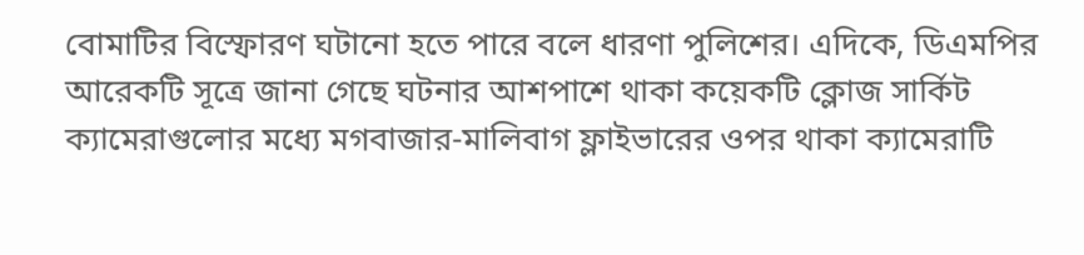বোমাটির বিস্ফোরণ ঘটানো হতে পারে বলে ধারণা পুলিশের। এদিকে, ডিএমপির আরেকটি সূত্রে জানা গেছে ঘটনার আশপাশে থাকা কয়েকটি ক্লোজ সার্কিট ক্যামেরাগুলোর মধ্যে মগবাজার-মালিবাগ ফ্লাইভারের ওপর থাকা ক্যামেরাটি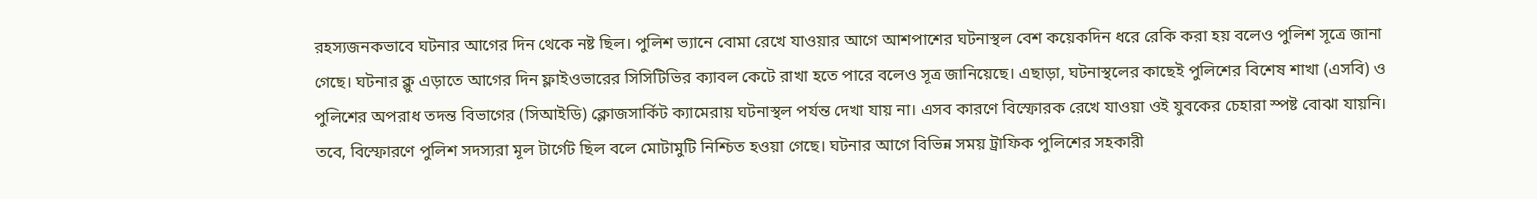রহস্যজনকভাবে ঘটনার আগের দিন থেকে নষ্ট ছিল। পুলিশ ভ্যানে বোমা রেখে যাওয়ার আগে আশপাশের ঘটনাস্থল বেশ কয়েকদিন ধরে রেকি করা হয় বলেও পুলিশ সূত্রে জানা গেছে। ঘটনার ক্লু এড়াতে আগের দিন ফ্লাইওভারের সিসিটিভির ক্যাবল কেটে রাখা হতে পারে বলেও সূত্র জানিয়েছে। এছাড়া, ঘটনাস্থলের কাছেই পুলিশের বিশেষ শাখা (এসবি) ও পুলিশের অপরাধ তদন্ত বিভাগের (সিআইডি) ক্লোজসার্কিট ক্যামেরায় ঘটনাস্থল পর্যন্ত দেখা যায় না। এসব কারণে বিস্ফোরক রেখে যাওয়া ওই যুবকের চেহারা স্পষ্ট বোঝা যায়নি। তবে, বিস্ফোরণে পুলিশ সদস্যরা মূল টার্গেট ছিল বলে মোটামুটি নিশ্চিত হওয়া গেছে। ঘটনার আগে বিভিন্ন সময় ট্রাফিক পুলিশের সহকারী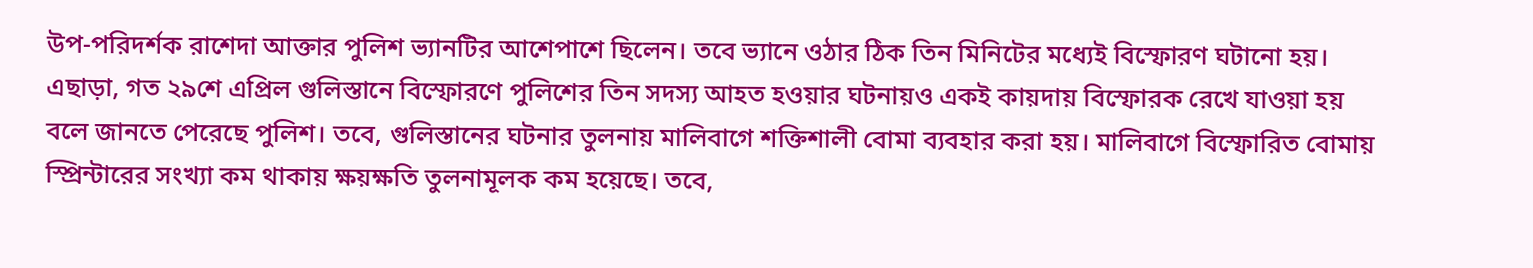উপ-পরিদর্শক রাশেদা আক্তার পুলিশ ভ্যানটির আশেপাশে ছিলেন। তবে ভ্যানে ওঠার ঠিক তিন মিনিটের মধ্যেই বিস্ফোরণ ঘটানো হয়।
এছাড়া, গত ২৯শে এপ্রিল গুলিস্তানে বিস্ফোরণে পুলিশের তিন সদস্য আহত হওয়ার ঘটনায়ও একই কায়দায় বিস্ফোরক রেখে যাওয়া হয় বলে জানতে পেরেছে পুলিশ। তবে, গুলিস্তানের ঘটনার তুলনায় মালিবাগে শক্তিশালী বোমা ব্যবহার করা হয়। মালিবাগে বিস্ফোরিত বোমায় স্প্রিন্টারের সংখ্যা কম থাকায় ক্ষয়ক্ষতি তুলনামূলক কম হয়েছে। তবে,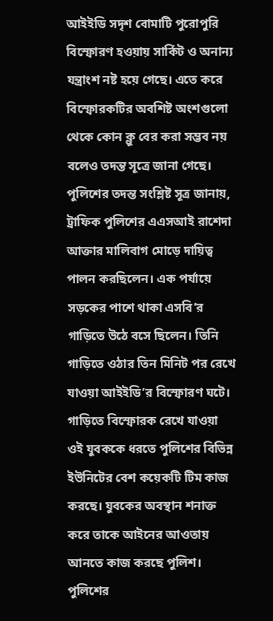আইইডি সদৃশ বোমাটি পুরোপুরি বিস্ফোরণ হওয়ায় সার্কিট ও অনান্য যন্ত্রাংশ নষ্ট হয়ে গেছে। এতে করে বিস্ফোরকটির অবশিষ্ট অংশগুলো থেকে কোন ক্লু বের করা সম্ভব নয় বলেও তদন্ত সূত্রে জানা গেছে। পুলিশের তদন্ত সংশ্লিষ্ট সূত্র জানায়, ট্রাফিক পুলিশের এএসআই রাশেদা আক্তার মালিবাগ মোড়ে দায়িত্ব পালন করছিলেন। এক পর্যায়ে সড়কের পাশে থাকা এসবি’র গাড়িতে উঠে বসে ছিলেন। তিনি গাড়িতে ওঠার তিন মিনিট পর রেখে যাওয়া আইইডি’র বিস্ফোরণ ঘটে। গাড়িতে বিস্ফোরক রেখে যাওয়া ওই যুবককে ধরতে পুলিশের বিভিন্ন ইউনিটের বেশ কয়েকটি টিম কাজ করছে। যুবকের অবস্থান শনাক্ত করে তাকে আইনের আওতায় আনতে কাজ করছে পুলিশ। পুলিশের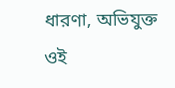ধারণা, অভিযুক্ত ওই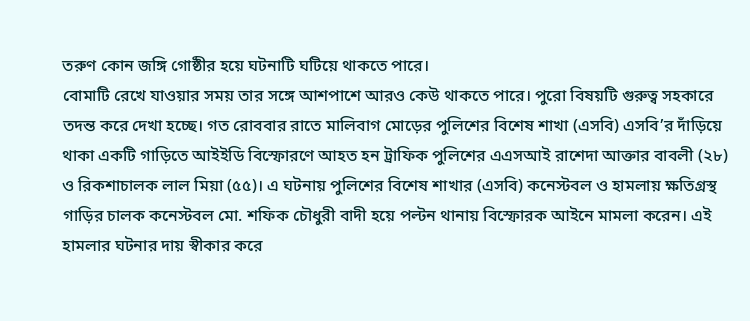তরুণ কোন জঙ্গি গোষ্ঠীর হয়ে ঘটনাটি ঘটিয়ে থাকতে পারে।
বোমাটি রেখে যাওয়ার সময় তার সঙ্গে আশপাশে আরও কেউ থাকতে পারে। পুরো বিষয়টি গুরুত্ব সহকারে তদন্ত করে দেখা হচ্ছে। গত রোববার রাতে মালিবাগ মোড়ের পুলিশের বিশেষ শাখা (এসবি) এসবি’র দাঁড়িয়ে থাকা একটি গাড়িতে আইইডি বিস্ফোরণে আহত হন ট্রাফিক পুলিশের এএসআই রাশেদা আক্তার বাবলী (২৮) ও রিকশাচালক লাল মিয়া (৫৫)। এ ঘটনায় পুলিশের বিশেষ শাখার (এসবি) কনেস্টবল ও হামলায় ক্ষতিগ্রস্থ গাড়ির চালক কনেস্টবল মো. শফিক চৌধুরী বাদী হয়ে পল্টন থানায় বিস্ফোরক আইনে মামলা করেন। এই হামলার ঘটনার দায় স্বীকার করে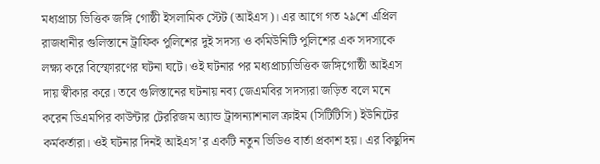মধ্যপ্রাচ্য ভিত্তিক জঙ্গি গোষ্ঠী ইসলামিক স্টেট (আইএস)। এর আগে গত ২৯শে এপ্রিল রাজধানীর গুলিস্তানে ট্রাফিক পুলিশের দুই সদস্য ও কমিউনিটি পুলিশের এক সদস্যকে লক্ষ্য করে বিস্ফোরণের ঘটনা ঘটে। ওই ঘটনার পর মধ্যপ্রাচ্যভিত্তিক জঙ্গিগোষ্ঠী আইএস দায় স্বীকার করে। তবে গুলিস্তানের ঘটনায় নব্য জেএমবির সদস্যরা জড়িত বলে মনে করেন ডিএমপির কাউন্টার টেররিজম অ্যান্ড ট্রান্সন্যাশনাল ক্রাইম (সিটিটিসি) ইউনিটের কর্মকর্তারা। ওই ঘটনার দিনই আইএস’র একটি নতুন ভিডিও বার্তা প্রকাশ হয়। এর কিছুদিন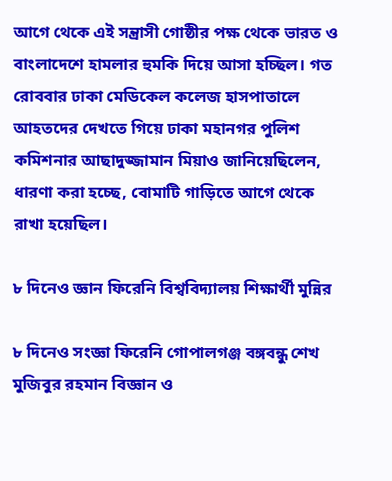আগে থেকে এই সন্ত্রাসী গোষ্ঠীর পক্ষ থেকে ভারত ও বাংলাদেশে হামলার হুমকি দিয়ে আসা হচ্ছিল। গত রোববার ঢাকা মেডিকেল কলেজ হাসপাতালে আহতদের দেখতে গিয়ে ঢাকা মহানগর পুলিশ কমিশনার আছাদুজ্জামান মিয়াও জানিয়েছিলেন, ধারণা করা হচ্ছে, বোমাটি গাড়িতে আগে থেকে রাখা হয়েছিল।

৮ দিনেও জ্ঞান ফিরেনি বিশ্ববিদ্যালয় শিক্ষার্থী মুন্নির

৮ দিনেও সংজ্ঞা ফিরেনি গোপালগঞ্জ বঙ্গবন্ধু শেখ মুজিবুর রহমান বিজ্ঞান ও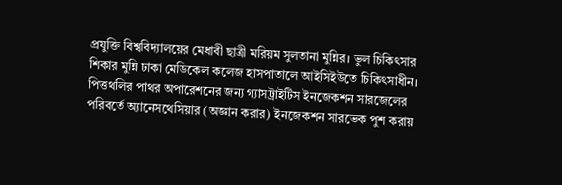প্রযুক্তি বিশ্ববিদ্যালয়ের মেধাবী ছাত্রী মরিয়ম সুলতানা মুন্নির। ভুল চিকিৎসার শিকার মুন্নি ঢাকা মেডিকেল কলেজ হাসপাতালে আইসিইউতে চিকিৎসাধীন। পিত্তথলির পাথর অপারেশনের জন্য গ্যাসট্রাইটিস ইনজেকশন সারজেলের পরিবর্তে অ্যানেসথেসিয়ার (অজ্ঞান করার) ইনজেকশন সারভেক পুশ করায়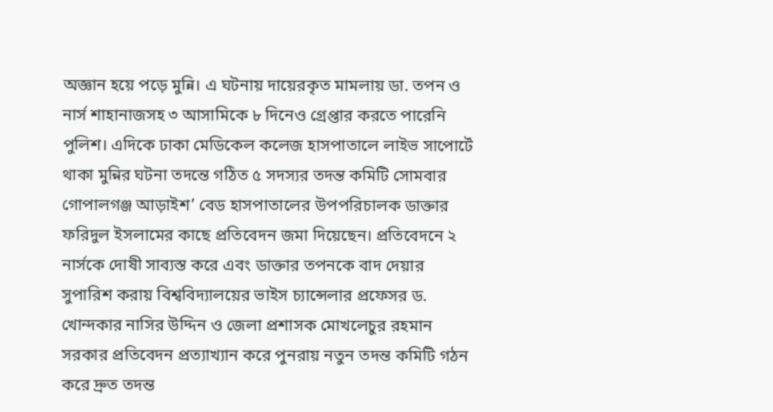অজ্ঞান হয়ে পড়ে মুন্নি। এ ঘটনায় দায়েরকৃত মামলায় ডা. তপন ও নার্স শাহানাজসহ ৩ আসামিকে ৮ দিনেও গ্রেপ্তার করতে পারেনি পুলিশ। এদিকে ঢাকা মেডিকেল কলেজ হাসপাতালে লাইভ সাপোর্টে থাকা মুন্নির ঘটনা তদন্তে গঠিত ৫ সদস্যর তদন্ত কমিটি সোমবার গোপালগঞ্জ আড়াইশ’ বেড হাসপাতালের উপপরিচালক ডাক্তার ফরিদুল ইসলামের কাছে প্রতিবেদন জমা দিয়েছেন। প্রতিবেদনে ২ নার্সকে দোষী সাব্যস্ত করে এবং ডাক্তার তপনকে বাদ দেয়ার সুপারিশ করায় বিশ্ববিদ্যালয়ের ভাইস চ্যান্সেলার প্রফেসর ড. খোন্দকার নাসির উদ্দিন ও জেলা প্রশাসক মোখলেচুর রহমান সরকার প্রতিবেদন প্রত্যাখ্যান করে পুনরায় নতুন তদন্ত কমিটি গঠন করে দ্রুত তদন্ত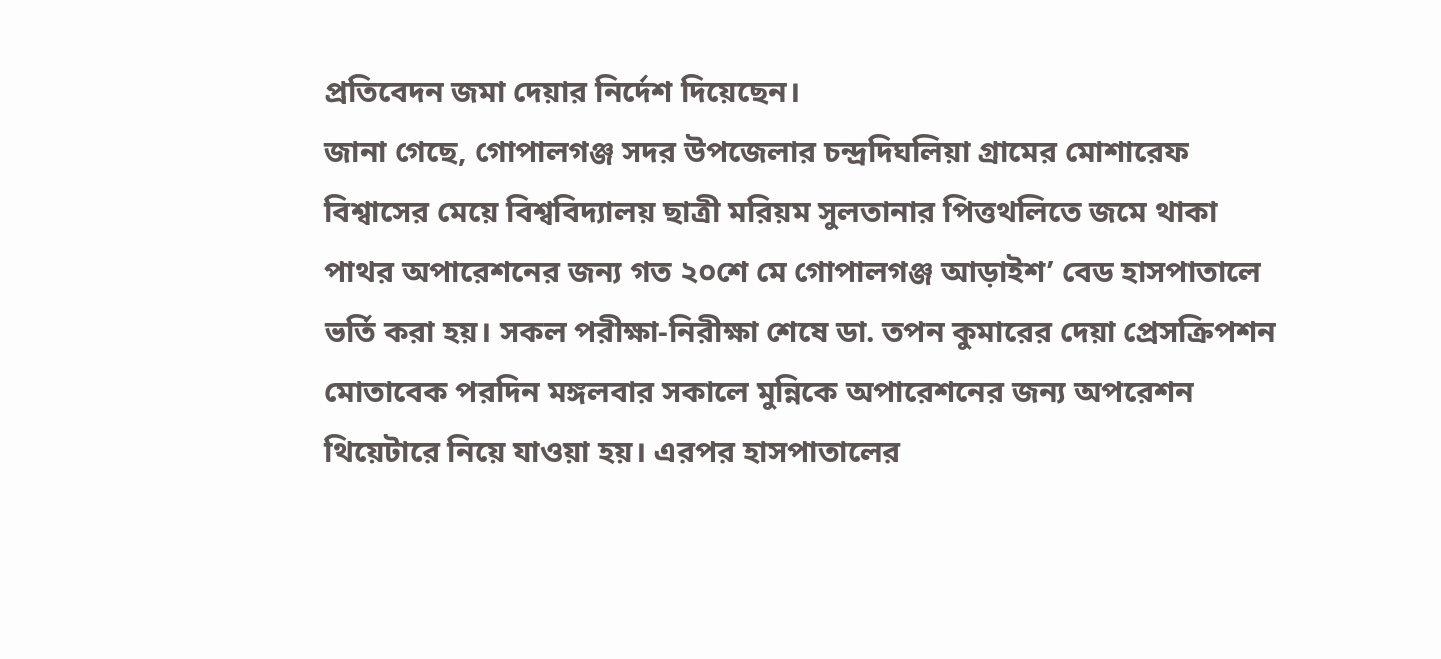প্রতিবেদন জমা দেয়ার নির্দেশ দিয়েছেন।
জানা গেছে, গোপালগঞ্জ সদর উপজেলার চন্দ্রদিঘলিয়া গ্রামের মোশারেফ বিশ্বাসের মেয়ে বিশ্ববিদ্যালয় ছাত্রী মরিয়ম সুলতানার পিত্তথলিতে জমে থাকা পাথর অপারেশনের জন্য গত ২০শে মে গোপালগঞ্জ আড়াইশ’ বেড হাসপাতালে ভর্তি করা হয়। সকল পরীক্ষা-নিরীক্ষা শেষে ডা. তপন কুমারের দেয়া প্রেসক্রিপশন মোতাবেক পরদিন মঙ্গলবার সকালে মুন্নিকে অপারেশনের জন্য অপরেশন থিয়েটারে নিয়ে যাওয়া হয়। এরপর হাসপাতালের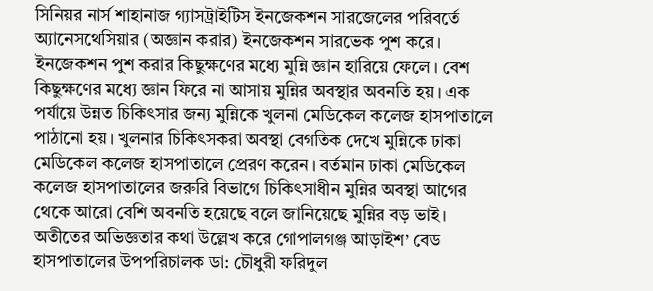সিনিয়র নার্স শাহানাজ গ্যাসট্রাইটিস ইনজেকশন সারজেলের পরিবর্তে অ্যানেসথেসিয়ার (অজ্ঞান করার) ইনজেকশন সারভেক পুশ করে। ইনজেকশন পুশ করার কিছুক্ষণের মধ্যে মুন্নি জ্ঞান হারিয়ে ফেলে। বেশ কিছুক্ষণের মধ্যে জ্ঞান ফিরে না আসায় মুন্নির অবস্থার অবনতি হয়। এক পর্যায়ে উন্নত চিকিৎসার জন্য মুন্নিকে খুলনা মেডিকেল কলেজ হাসপাতালে পাঠানো হয়। খুলনার চিকিৎসকরা অবস্থা বেগতিক দেখে মুন্নিকে ঢাকা মেডিকেল কলেজ হাসপাতালে প্রেরণ করেন। বর্তমান ঢাকা মেডিকেল কলেজ হাসপাতালের জরুরি বিভাগে চিকিৎসাধীন মুন্নির অবস্থা আগের থেকে আরো বেশি অবনতি হয়েছে বলে জানিয়েছে মুন্নির বড় ভাই। অতীতের অভিজ্ঞতার কথা উল্লেখ করে গোপালগঞ্জ আড়াইশ’ বেড হাসপাতালের উপপরিচালক ডা: চৌধুরী ফরিদুল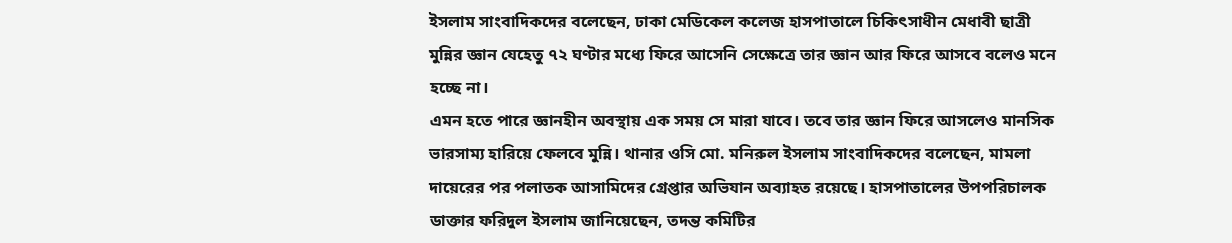ইসলাম সাংবাদিকদের বলেছেন, ঢাকা মেডিকেল কলেজ হাসপাতালে চিকিৎসাধীন মেধাবী ছাত্রী মুন্নির জ্ঞান যেহেতু ৭২ ঘণ্টার মধ্যে ফিরে আসেনি সেক্ষেত্রে তার জ্ঞান আর ফিরে আসবে বলেও মনে হচ্ছে না।
এমন হতে পারে জ্ঞানহীন অবস্থায় এক সময় সে মারা যাবে। তবে তার জ্ঞান ফিরে আসলেও মানসিক ভারসাম্য হারিয়ে ফেলবে মুন্নি। থানার ওসি মো. মনিরুল ইসলাম সাংবাদিকদের বলেছেন, মামলা দায়েরের পর পলাতক আসামিদের গ্রেপ্তার অভিযান অব্যাহত রয়েছে। হাসপাতালের উপপরিচালক ডাক্তার ফরিদুল ইসলাম জানিয়েছেন, তদন্ত কমিটির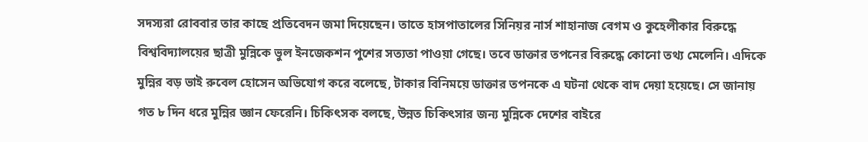সদস্যরা রোববার তার কাছে প্রতিবেদন জমা দিয়েছেন। তাতে হাসপাতালের সিনিয়র নার্স শাহানাজ বেগম ও কুহেলীকার বিরুদ্ধে বিশ্ববিদ্যালয়ের ছাত্রী মুন্নিকে ভুল ইনজেকশন পুশের সত্যতা পাওয়া গেছে। তবে ডাক্তার তপনের বিরুদ্ধে কোনো তথ্য মেলেনি। এদিকে মুন্নির বড় ভাই রুবেল হোসেন অভিযোগ করে বলেছে, টাকার বিনিময়ে ডাক্তার তপনকে এ ঘটনা থেকে বাদ দেয়া হয়েছে। সে জানায় গত ৮ দিন ধরে মুন্নির জ্ঞান ফেরেনি। চিকিৎসক বলছে, উন্নত চিকিৎসার জন্য মুন্নিকে দেশের বাইরে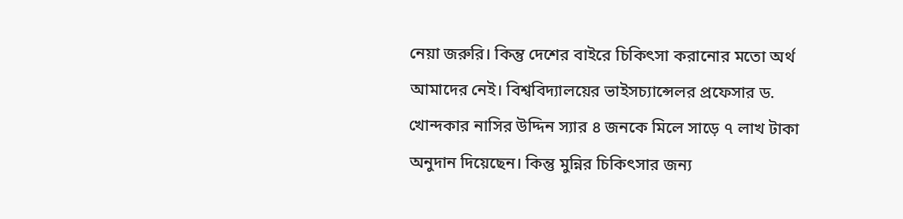নেয়া জরুরি। কিন্তু দেশের বাইরে চিকিৎসা করানোর মতো অর্থ আমাদের নেই। বিশ্ববিদ্যালয়ের ভাইসচ্যান্সেলর প্রফেসার ড. খোন্দকার নাসির উদ্দিন স্যার ৪ জনকে মিলে সাড়ে ৭ লাখ টাকা অনুদান দিয়েছেন। কিন্তু মুন্নির চিকিৎসার জন্য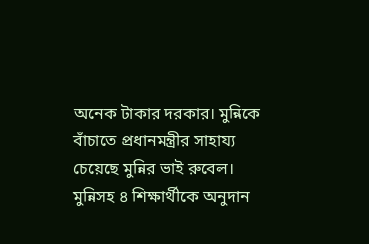অনেক টাকার দরকার। মুন্নিকে বাঁচাতে প্রধানমন্ত্রীর সাহায্য চেয়েছে মুন্নির ভাই রুবেল।
মুন্নিসহ ৪ শিক্ষার্থীকে অনুদান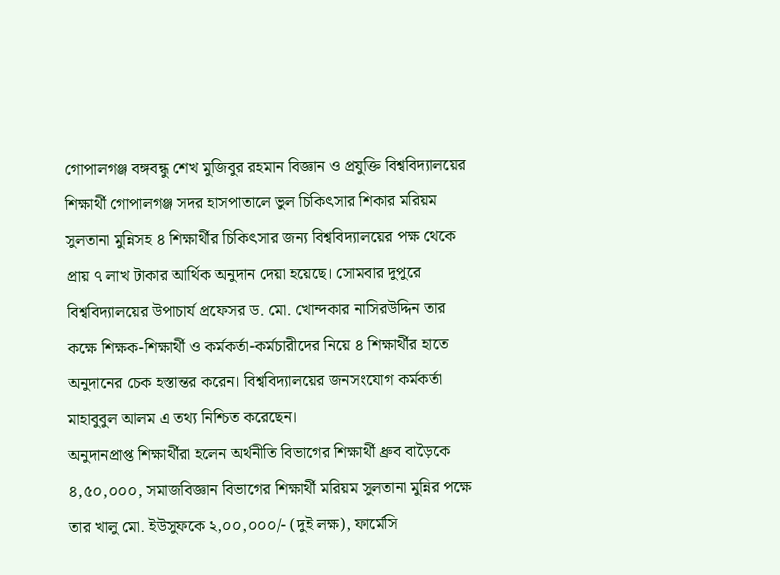গোপালগঞ্জ বঙ্গবন্ধু শেখ মুজিবুর রহমান বিজ্ঞান ও প্রযুক্তি বিশ্ববিদ্যালয়ের শিক্ষার্থী গোপালগঞ্জ সদর হাসপাতালে ভুল চিকিৎসার শিকার মরিয়ম সুলতানা মুন্নিসহ ৪ শিক্ষার্থীর চিকিৎসার জন্য বিশ্ববিদ্যালয়ের পক্ষ থেকে প্রায় ৭ লাখ টাকার আর্থিক অনুদান দেয়া হয়েছে। সোমবার দুপুরে বিশ্ববিদ্যালয়ের উপাচার্য প্রফেসর ড. মো. খোন্দকার নাসিরউদ্দিন তার কক্ষে শিক্ষক-শিক্ষার্থী ও কর্মকর্তা-কর্মচারীদের নিয়ে ৪ শিক্ষার্থীর হাতে অনুদানের চেক হস্তান্তর করেন। বিশ্ববিদ্যালয়ের জনসংযোগ কর্মকর্তা মাহাবুবুল আলম এ তথ্য নিশ্চিত করেছেন।
অনুদানপ্রাপ্ত শিক্ষার্থীরা হলেন অর্থনীতি বিভাগের শিক্ষার্থী ধ্রুব বাড়ৈকে ৪,৫০,০০০, সমাজবিজ্ঞান বিভাগের শিক্ষার্থী মরিয়ম সুলতানা মুন্নির পক্ষে তার খালু মো. ইউসুফকে ২,০০,০০০/- (দুই লক্ষ), ফার্মেসি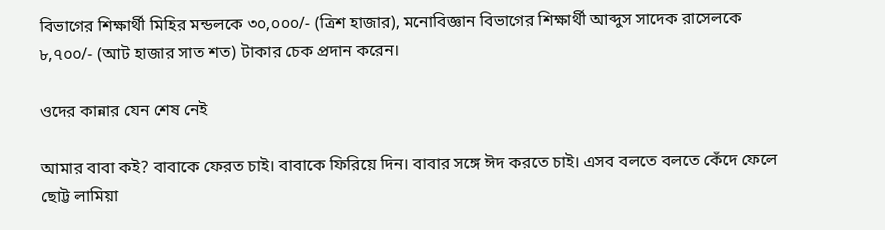বিভাগের শিক্ষার্থী মিহির মন্ডলকে ৩০,০০০/- (ত্রিশ হাজার), মনোবিজ্ঞান বিভাগের শিক্ষার্থী আব্দুস সাদেক রাসেলকে ৮,৭০০/- (আট হাজার সাত শত) টাকার চেক প্রদান করেন।

ওদের কান্নার যেন শেষ নেই

আমার বাবা কই? বাবাকে ফেরত চাই। বাবাকে ফিরিয়ে দিন। বাবার সঙ্গে ঈদ করতে চাই। এসব বলতে বলতে কেঁদে ফেলে ছোট্ট লামিয়া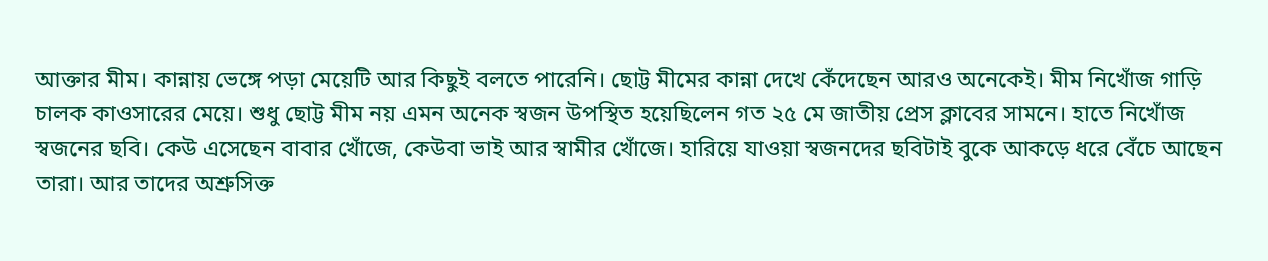আক্তার মীম। কান্নায় ভেঙ্গে পড়া মেয়েটি আর কিছুই বলতে পারেনি। ছোট্ট মীমের কান্না দেখে কেঁদেছেন আরও অনেকেই। মীম নিখোঁজ গাড়ি চালক কাওসারের মেয়ে। শুধু ছোট্ট মীম নয় এমন অনেক স্বজন উপস্থিত হয়েছিলেন গত ২৫ মে জাতীয় প্রেস ক্লাবের সামনে। হাতে নিখোঁজ স্বজনের ছবি। কেউ এসেছেন বাবার খোঁজে, কেউবা ভাই আর স্বামীর খোঁজে। হারিয়ে যাওয়া স্বজনদের ছবিটাই বুকে আকড়ে ধরে বেঁচে আছেন তারা। আর তাদের অশ্রুসিক্ত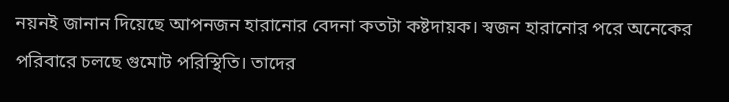নয়নই জানান দিয়েছে আপনজন হারানোর বেদনা কতটা কষ্টদায়ক। স্বজন হারানোর পরে অনেকের পরিবারে চলছে গুমোট পরিস্থিতি। তাদের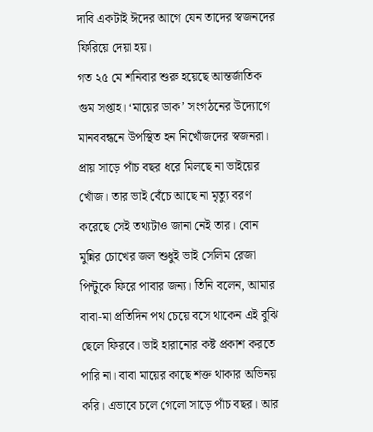দাবি একটাই ঈদের আগে যেন তাদের স্বজনদের ফিরিয়ে দেয়া হয়।
গত ২৫ মে শনিবার শুরু হয়েছে আন্তর্জাতিক গুম সপ্তাহ। ‘মায়ের ডাক’ সংগঠনের উদ্যোগে মানববন্ধনে উপস্থিত হন নিখোঁজদের স্বজনরা।
প্রায় সাড়ে পাঁচ বছর ধরে মিলছে না ভাইয়ের খোঁজ। তার ভাই বেঁচে আছে না মৃত্যু বরণ করেছে সেই তথ্যটাও জানা নেই তার। বোন মুন্নির চোখের জল শুধুই ভাই সেলিম রেজা পিন্টুকে ফিরে পাবার জন্য। তিনি বলেন, আমার বাবা-মা প্রতিদিন পথ চেয়ে বসে থাকেন এই বুঝি ছেলে ফিরবে। ভাই হারানোর কষ্ট প্রকাশ করতে পারি না। বাবা মায়ের কাছে শক্ত থাকার অভিনয় করি। এভাবে চলে গেলো সাড়ে পাঁচ বছর। আর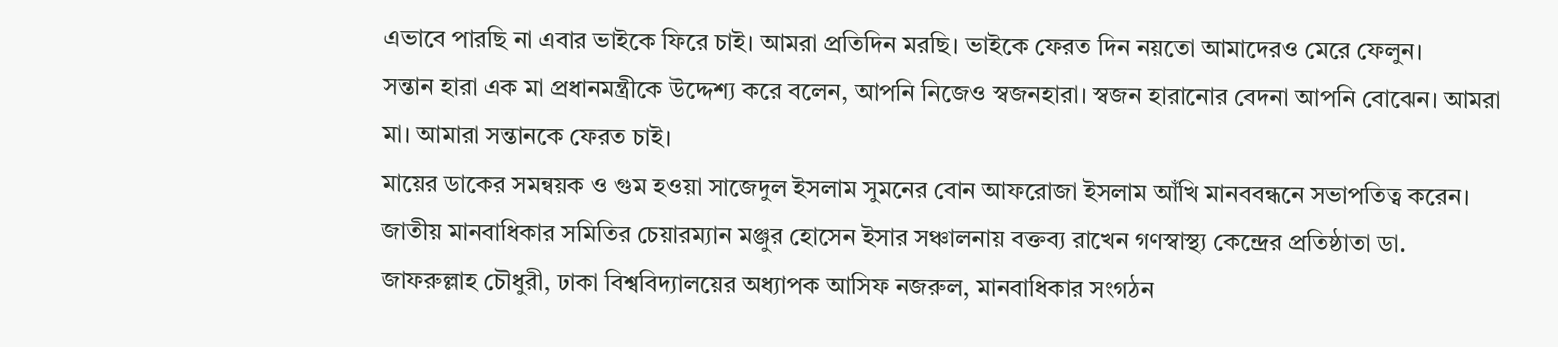এভাবে পারছি না এবার ভাইকে ফিরে চাই। আমরা প্রতিদিন মরছি। ভাইকে ফেরত দিন নয়তো আমাদেরও মেরে ফেলুন।
সন্তান হারা এক মা প্রধানমন্ত্রীকে উদ্দেশ্য করে বলেন, আপনি নিজেও স্বজনহারা। স্বজন হারানোর বেদনা আপনি বোঝেন। আমরা মা। আমারা সন্তানকে ফেরত চাই।
মায়ের ডাকের সমন্বয়ক ও গুম হওয়া সাজেদুল ইসলাম সুমনের বোন আফরোজা ইসলাম আঁখি মানববন্ধনে সভাপতিত্ব করেন। জাতীয় মানবাধিকার সমিতির চেয়ারম্যান মঞ্জুর হোসেন ইসার সঞ্চালনায় বক্তব্য রাখেন গণস্বাস্থ্য কেন্দ্রের প্রতিষ্ঠাতা ডা. জাফরুল্লাহ চৌধুরী, ঢাকা বিশ্ববিদ্যালয়ের অধ্যাপক আসিফ নজরুল, মানবাধিকার সংগঠন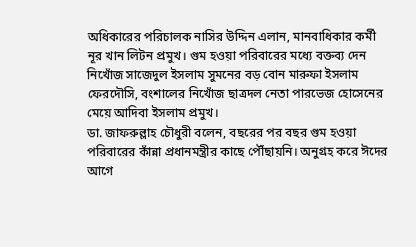অধিকারের পরিচালক নাসির উদ্দিন এলান, মানবাধিকার কর্মী নূর খান লিটন প্রমুখ। গুম হওয়া পরিবারের মধ্যে বক্তব্য দেন নিখোঁজ সাজেদুল ইসলাম সুমনের বড় বোন মারুফা ইসলাম ফেরদৌসি, বংশালের নিখোঁজ ছাত্রদল নেতা পারভেজ হোসেনের মেয়ে আদিবা ইসলাম প্রমুখ।
ডা. জাফরুল্লাহ চৌধুরী বলেন, বছরের পর বছর গুম হওয়া পরিবারের কাঁন্না প্রধানমন্ত্রীর কাছে পৌঁছায়নি। অনুগ্রহ করে ঈদের আগে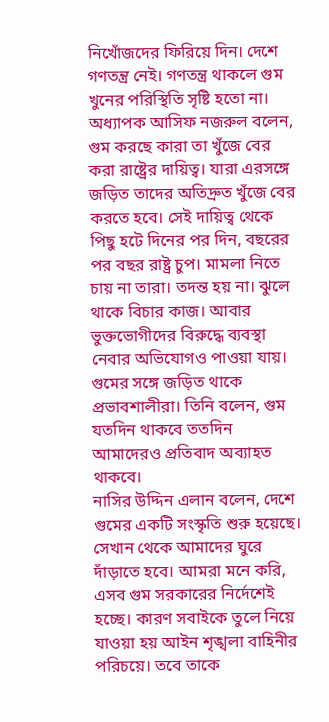নিখোঁজদের ফিরিয়ে দিন। দেশে গণতন্ত্র নেই। গণতন্ত্র থাকলে গুম খুনের পরিস্থিতি সৃষ্টি হতো না।
অধ্যাপক আসিফ নজরুল বলেন, গুম করছে কারা তা খুঁজে বের করা রাষ্ট্রের দায়িত্ব। যারা এরসঙ্গে জড়িত তাদের অতিদ্রুত খুঁজে বের করতে হবে। সেই দায়িত্ব থেকে পিছু হটে দিনের পর দিন, বছরের পর বছর রাষ্ট্র চুপ। মামলা নিতে চায় না তারা। তদন্ত হয় না। ঝুলে থাকে বিচার কাজ। আবার ভুক্তভোগীদের বিরুদ্ধে ব্যবস্থা নেবার অভিযোগও পাওয়া যায়। গুমের সঙ্গে জড়িত থাকে প্রভাবশালীরা। তিনি বলেন, গুম যতদিন থাকবে ততদিন আমাদেরও প্রতিবাদ অব্যাহত থাকবে।
নাসির উদ্দিন এলান বলেন, দেশে গুমের একটি সংস্কৃতি শুরু হয়েছে। সেখান থেকে আমাদের ঘুরে দাঁড়াতে হবে। আমরা মনে করি, এসব গুম সরকারের নির্দেশেই হচ্ছে। কারণ সবাইকে তুলে নিয়ে যাওয়া হয় আইন শৃঙ্খলা বাহিনীর পরিচয়ে। তবে তাকে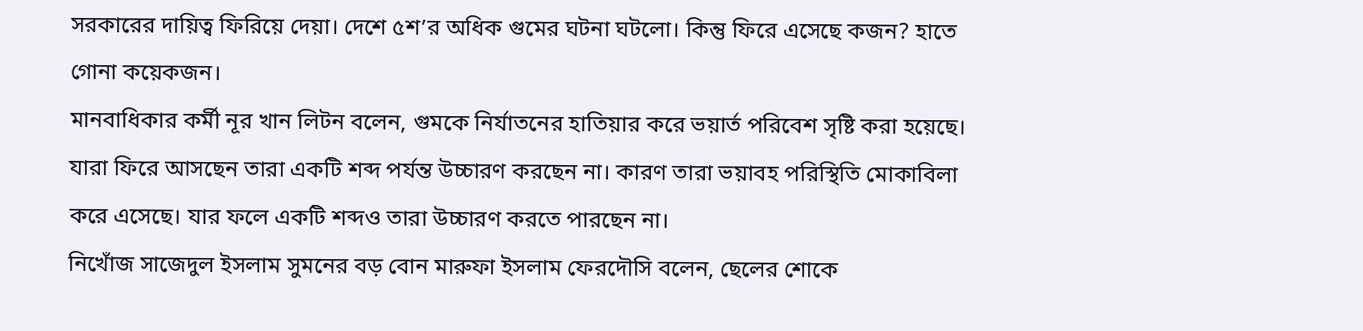সরকারের দায়িত্ব ফিরিয়ে দেয়া। দেশে ৫শ’র অধিক গুমের ঘটনা ঘটলো। কিন্তু ফিরে এসেছে কজন? হাতে গোনা কয়েকজন।
মানবাধিকার কর্মী নূর খান লিটন বলেন, গুমকে নির্যাতনের হাতিয়ার করে ভয়ার্ত পরিবেশ সৃষ্টি করা হয়েছে। যারা ফিরে আসছেন তারা একটি শব্দ পর্যন্ত উচ্চারণ করছেন না। কারণ তারা ভয়াবহ পরিস্থিতি মোকাবিলা করে এসেছে। যার ফলে একটি শব্দও তারা উচ্চারণ করতে পারছেন না।
নিখোঁজ সাজেদুল ইসলাম সুমনের বড় বোন মারুফা ইসলাম ফেরদৌসি বলেন, ছেলের শোকে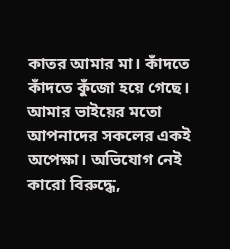কাতর আমার মা। কাঁদতে কাঁদতে কুঁজো হয়ে গেছে। আমার ভাইয়ের মতো আপনাদের সকলের একই অপেক্ষা। অভিযোগ নেই কারো বিরুদ্ধে,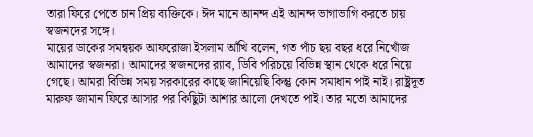তারা ফিরে পেতে চান প্রিয় ব্যক্তিকে। ঈদ মানে আনন্দ এই আনন্দ ভাগাভাগি করতে চায় স্বজনদের সঙ্গে।
মায়ের ডাকের সমন্বয়ক আফরোজা ইসলাম আঁখি বলেন, গত পাঁচ ছয় বছর ধরে নিখোঁজ আমাদের স্বজনরা। আমাদের স্বজনদের র‌্যাব, ডিবি পরিচয়ে বিভিন্ন স্থান থেকে ধরে নিয়ে গেছে। আমরা বিভিন্ন সময় সরকারের কাছে জানিয়েছি কিন্তু কোন সমাধান পাই নাই। রাষ্ট্রদূত মারুফ জামান ফিরে আসার পর কিছিুটা আশার আলো দেখতে পাই। তার মতো আমাদের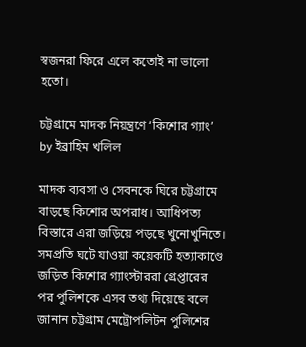স্বজনরা ফিরে এলে কতোই না ভালো হতো।

চট্টগ্রামে মাদক নিয়ন্ত্রণে ‘কিশোর গ্যাং’ by ইব্রাহিম খলিল

মাদক ব্যবসা ও সেবনকে ঘিরে চট্টগ্রামে বাড়ছে কিশোর অপরাধ। আধিপত্য বিস্তারে এরা জড়িয়ে পড়ছে খুনোখুনিতে। সমপ্রতি ঘটে যাওয়া কয়েকটি হত্যাকাণ্ডে জড়িত কিশোর গ্যাংস্টাররা গ্রেপ্তারের পর পুলিশকে এসব তথ্য দিয়েছে বলে জানান চট্টগ্রাম মেট্রোপলিটন পুলিশের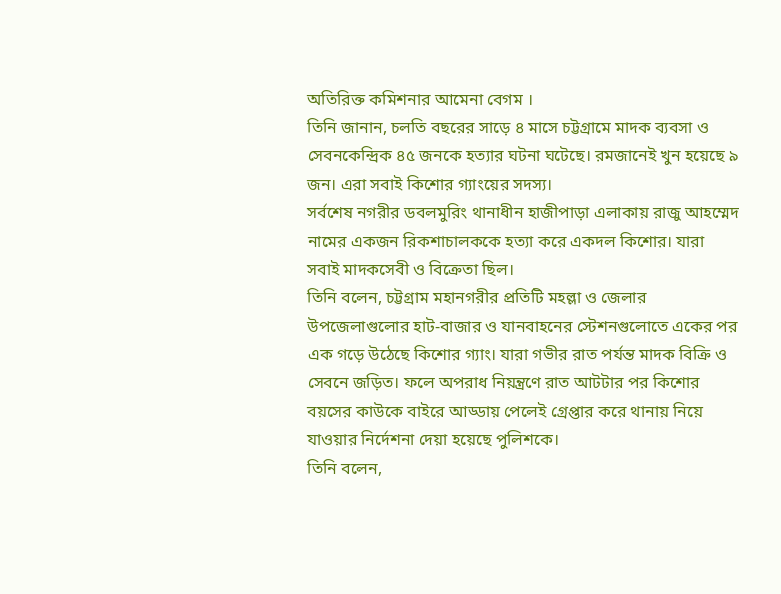অতিরিক্ত কমিশনার আমেনা বেগম ।
তিনি জানান, চলতি বছরের সাড়ে ৪ মাসে চট্টগ্রামে মাদক ব্যবসা ও সেবনকেন্দ্রিক ৪৫ জনকে হত্যার ঘটনা ঘটেছে। রমজানেই খুন হয়েছে ৯ জন। এরা সবাই কিশোর গ্যাংয়ের সদস্য।
সর্বশেষ নগরীর ডবলমুরিং থানাধীন হাজীপাড়া এলাকায় রাজু আহম্মেদ নামের একজন রিকশাচালককে হত্যা করে একদল কিশোর। যারা সবাই মাদকসেবী ও বিক্রেতা ছিল।
তিনি বলেন, চট্টগ্রাম মহানগরীর প্রতিটি মহল্লা ও জেলার উপজেলাগুলোর হাট-বাজার ও যানবাহনের স্টেশনগুলোতে একের পর এক গড়ে উঠেছে কিশোর গ্যাং। যারা গভীর রাত পর্যন্ত মাদক বিক্রি ও সেবনে জড়িত। ফলে অপরাধ নিয়ন্ত্রণে রাত আটটার পর কিশোর বয়সের কাউকে বাইরে আড্ডায় পেলেই গ্রেপ্তার করে থানায় নিয়ে যাওয়ার নির্দেশনা দেয়া হয়েছে পুলিশকে।
তিনি বলেন,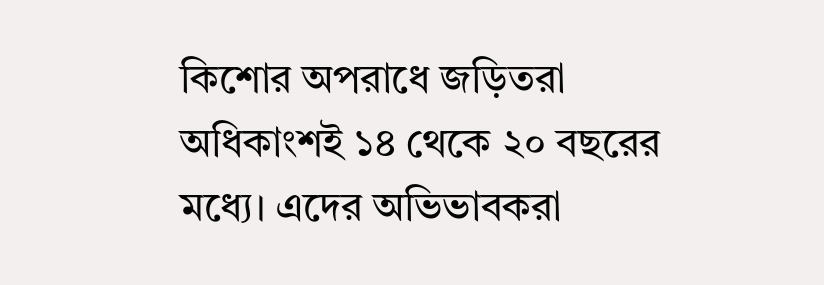কিশোর অপরাধে জড়িতরা অধিকাংশই ১৪ থেকে ২০ বছরের মধ্যে। এদের অভিভাবকরা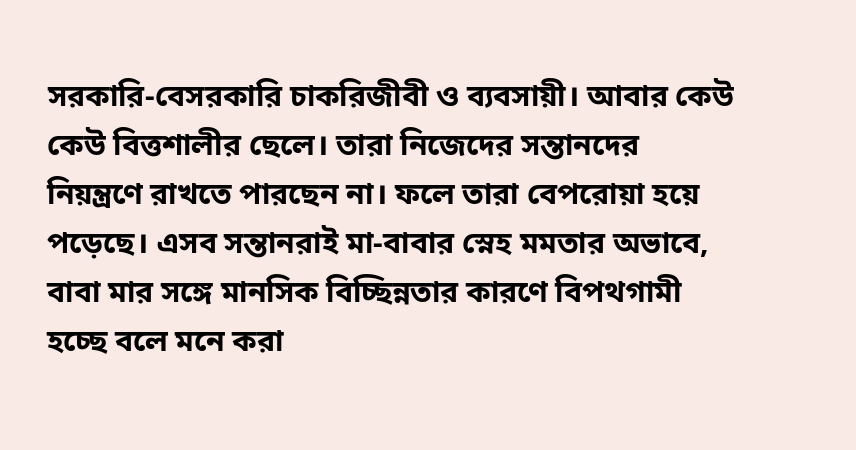সরকারি-বেসরকারি চাকরিজীবী ও ব্যবসায়ী। আবার কেউ কেউ বিত্তশালীর ছেলে। তারা নিজেদের সন্তানদের নিয়ন্ত্রণে রাখতে পারছেন না। ফলে তারা বেপরোয়া হয়ে পড়েছে। এসব সন্তানরাই মা-বাবার স্নেহ মমতার অভাবে, বাবা মার সঙ্গে মানসিক বিচ্ছিন্নতার কারণে বিপথগামী হচ্ছে বলে মনে করা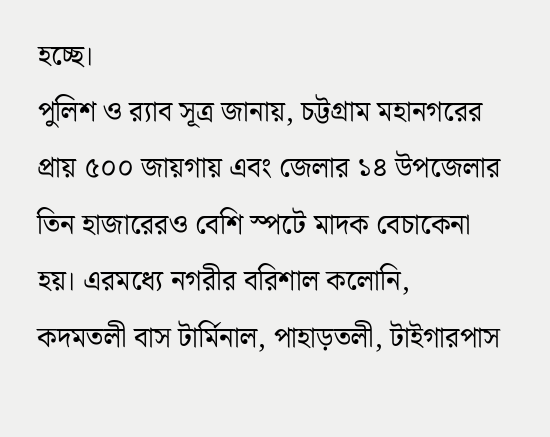হচ্ছে।
পুলিশ ও র‌্যাব সূত্র জানায়, চট্টগ্রাম মহানগরের প্রায় ৫০০ জায়গায় এবং জেলার ১৪ উপজেলার তিন হাজারেরও বেশি স্পটে মাদক বেচাকেনা হয়। এরমধ্যে নগরীর বরিশাল কলোনি, কদমতলী বাস টার্মিনাল, পাহাড়তলী, টাইগারপাস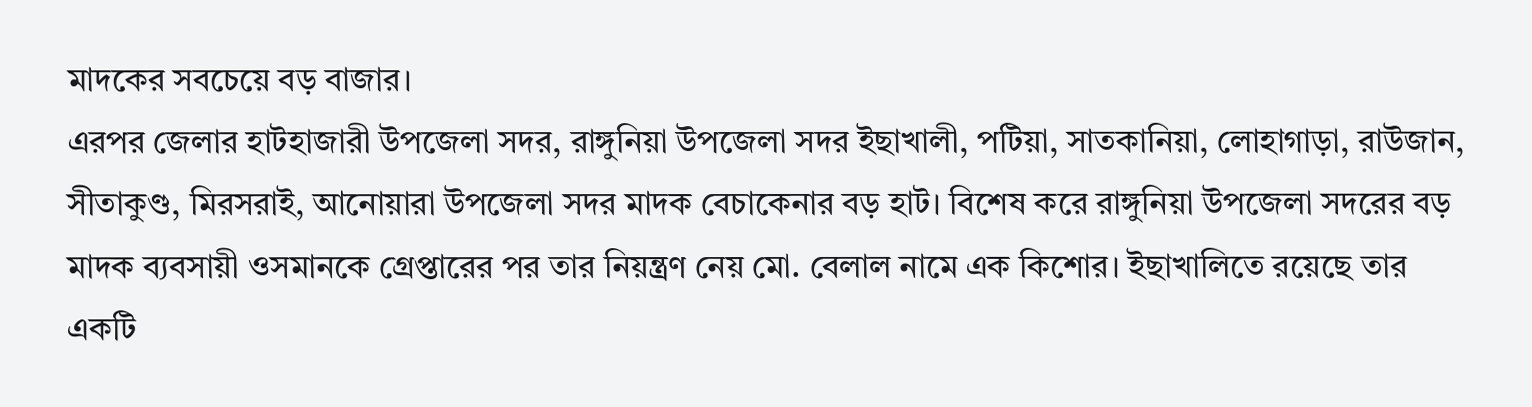মাদকের সবচেয়ে বড় বাজার।
এরপর জেলার হাটহাজারী উপজেলা সদর, রাঙ্গুনিয়া উপজেলা সদর ইছাখালী, পটিয়া, সাতকানিয়া, লোহাগাড়া, রাউজান, সীতাকুণ্ড, মিরসরাই, আনোয়ারা উপজেলা সদর মাদক বেচাকেনার বড় হাট। বিশেষ করে রাঙ্গুনিয়া উপজেলা সদরের বড় মাদক ব্যবসায়ী ওসমানকে গ্রেপ্তারের পর তার নিয়ন্ত্রণ নেয় মো. বেলাল নামে এক কিশোর। ইছাখালিতে রয়েছে তার একটি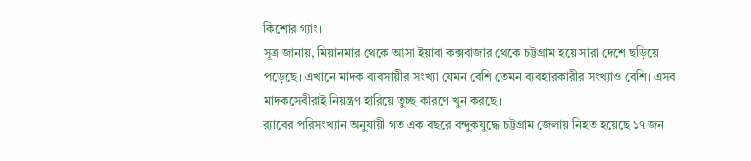কিশোর গ্যাং।
সূত্র জানায়, মিয়ানমার থেকে আসা ইয়াবা কক্সবাজার থেকে চট্টগ্রাম হয়ে সারা দেশে ছড়িয়ে পড়েছে। এখানে মাদক ব্যবসায়ীর সংখ্যা যেমন বেশি তেমন ব্যবহারকারীর সংখ্যাও বেশি। এসব মাদকসেবীরাই নিয়ন্ত্রণ হারিয়ে তুচ্ছ কারণে খুন করছে।
র‌্যাবের পরিসংখ্যান অনুযায়ী গত এক বছরে বন্দুকযুদ্ধে চট্টগ্রাম জেলায় নিহত হয়েছে ১৭ জন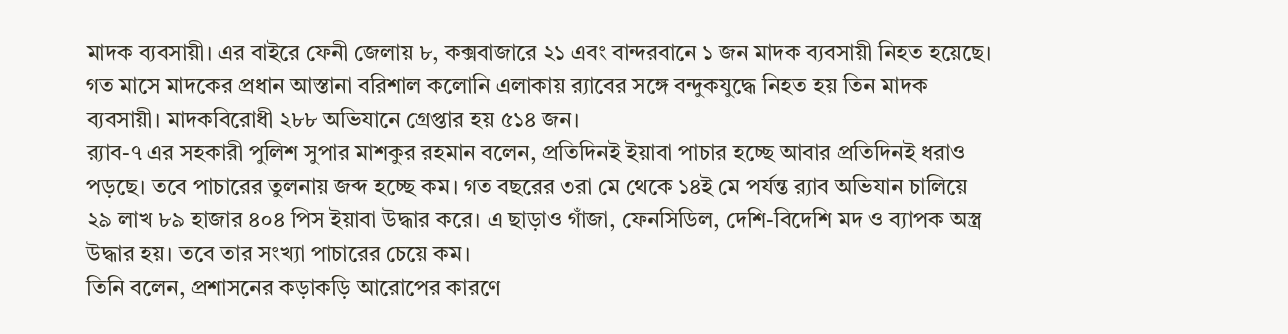মাদক ব্যবসায়ী। এর বাইরে ফেনী জেলায় ৮, কক্সবাজারে ২১ এবং বান্দরবানে ১ জন মাদক ব্যবসায়ী নিহত হয়েছে। গত মাসে মাদকের প্রধান আস্তানা বরিশাল কলোনি এলাকায় র‌্যাবের সঙ্গে বন্দুকযুদ্ধে নিহত হয় তিন মাদক ব্যবসায়ী। মাদকবিরোধী ২৮৮ অভিযানে গ্রেপ্তার হয় ৫১৪ জন।
র‌্যাব-৭ এর সহকারী পুলিশ সুপার মাশকুর রহমান বলেন, প্রতিদিনই ইয়াবা পাচার হচ্ছে আবার প্রতিদিনই ধরাও পড়ছে। তবে পাচারের তুলনায় জব্দ হচ্ছে কম। গত বছরের ৩রা মে থেকে ১৪ই মে পর্যন্ত র‌্যাব অভিযান চালিয়ে ২৯ লাখ ৮৯ হাজার ৪০৪ পিস ইয়াবা উদ্ধার করে। এ ছাড়াও গাঁজা, ফেনসিডিল, দেশি-বিদেশি মদ ও ব্যাপক অস্ত্র উদ্ধার হয়। তবে তার সংখ্যা পাচারের চেয়ে কম।
তিনি বলেন, প্রশাসনের কড়াকড়ি আরোপের কারণে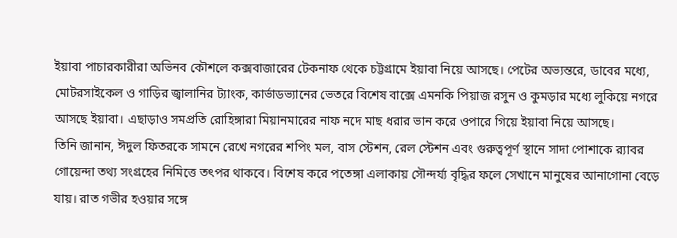ইয়াবা পাচারকারীরা অভিনব কৌশলে কক্সবাজারের টেকনাফ থেকে চট্টগ্রামে ইয়াবা নিয়ে আসছে। পেটের অভ্যন্তরে, ডাবের মধ্যে, মোটরসাইকেল ও গাড়ির জ্বালানির ট্যাংক, কার্ভাডভ্যানের ভেতরে বিশেষ বাক্সে এমনকি পিয়াজ রসুন ও কুমড়ার মধ্যে লুকিয়ে নগরে আসছে ইয়াবা। এছাড়াও সমপ্রতি রোহিঙ্গারা মিয়ানমারের নাফ নদে মাছ ধরার ভান করে ওপারে গিয়ে ইয়াবা নিয়ে আসছে।
তিনি জানান, ঈদুল ফিতরকে সামনে রেখে নগরের শপিং মল, বাস স্টেশন, রেল স্টেশন এবং গুরুত্বপূর্ণ স্থানে সাদা পোশাকে র‌্যাবর গোয়েন্দা তথ্য সংগ্রহের নিমিত্তে তৎপর থাকবে। বিশেষ করে পতেঙ্গা এলাকায় সৌন্দর্য্য বৃদ্ধির ফলে সেখানে মানুষের আনাগোনা বেড়ে যায়। রাত গভীর হওয়ার সঙ্গে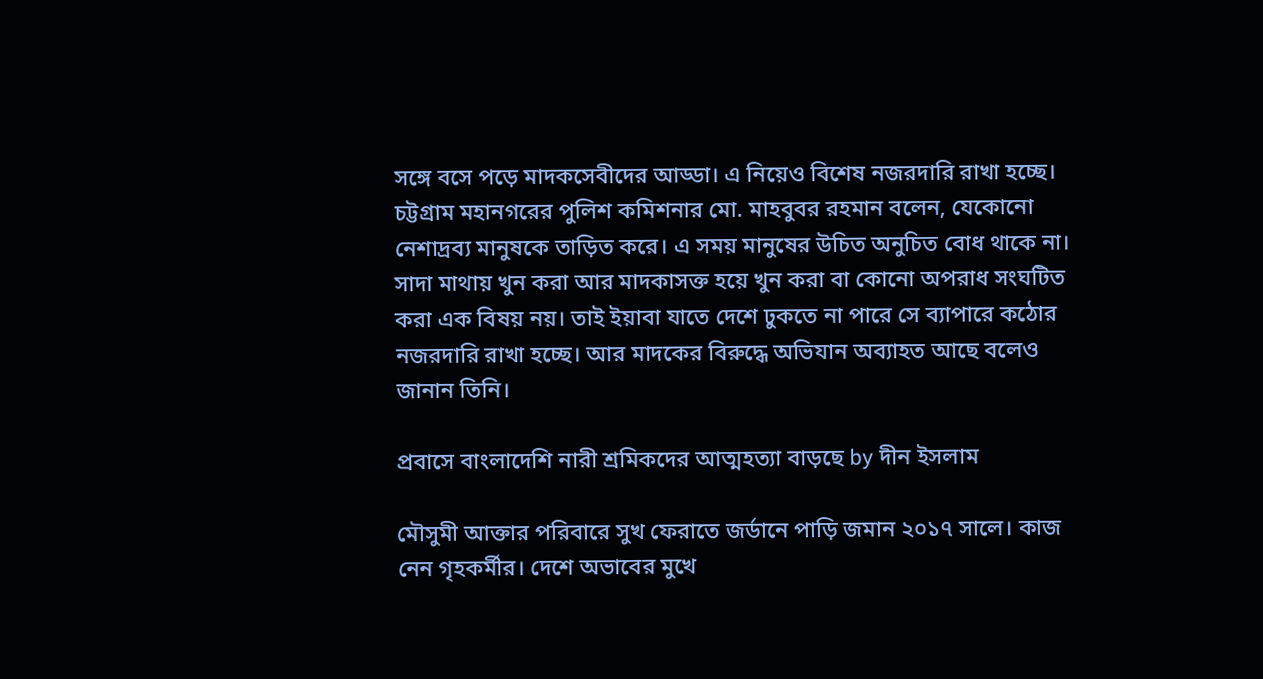সঙ্গে বসে পড়ে মাদকসেবীদের আড্ডা। এ নিয়েও বিশেষ নজরদারি রাখা হচ্ছে।
চট্টগ্রাম মহানগরের পুলিশ কমিশনার মো. মাহবুবর রহমান বলেন, যেকোনো নেশাদ্রব্য মানুষকে তাড়িত করে। এ সময় মানুষের উচিত অনুচিত বোধ থাকে না। সাদা মাথায় খুন করা আর মাদকাসক্ত হয়ে খুন করা বা কোনো অপরাধ সংঘটিত করা এক বিষয় নয়। তাই ইয়াবা যাতে দেশে ঢুকতে না পারে সে ব্যাপারে কঠোর নজরদারি রাখা হচ্ছে। আর মাদকের বিরুদ্ধে অভিযান অব্যাহত আছে বলেও জানান তিনি।

প্রবাসে বাংলাদেশি নারী শ্রমিকদের আত্মহত্যা বাড়ছে by দীন ইসলাম

মৌসুমী আক্তার পরিবারে সুখ ফেরাতে জর্ডানে পাড়ি জমান ২০১৭ সালে। কাজ নেন গৃহকর্মীর। দেশে অভাবের মুখে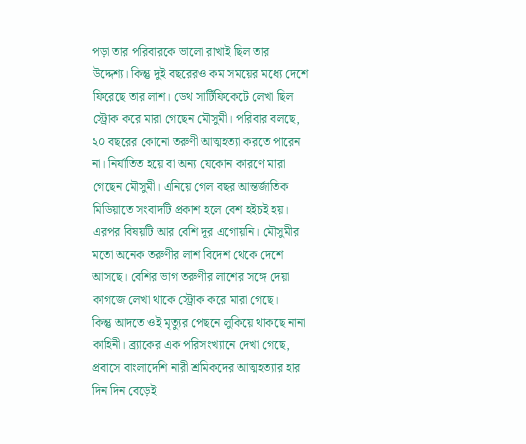পড়া তার পরিবারকে ভালো রাখাই ছিল তার উদ্দেশ্য। কিন্তু দুই বছরেরও কম সময়ের মধ্যে দেশে ফিরেছে তার লাশ। ডেথ সার্টিফিকেটে লেখা ছিল স্ট্রোক করে মারা গেছেন মৌসুমী। পরিবার বলছে, ২০ বছরের কোনো তরুণী আত্মহত্যা করতে পারেন না। নির্যাতিত হয়ে বা অন্য যেকোন কারণে মারা গেছেন মৌসুমী। এনিয়ে গেল বছর আন্তর্জাতিক মিডিয়াতে সংবাদটি প্রকাশ হলে বেশ হইচই হয়।
এরপর বিষয়টি আর বেশি দূর এগোয়নি। মৌসুমীর মতো অনেক তরুণীর লাশ বিদেশ থেকে দেশে আসছে। বেশির ভাগ তরুণীর লাশের সঙ্গে দেয়া কাগজে লেখা থাকে স্ট্রোক করে মারা গেছে।
কিন্তু আদতে ওই মৃত্যুর পেছনে লুকিয়ে থাকছে নানা কাহিনী। ব্র্যাকের এক পরিসংখ্যানে দেখা গেছে, প্রবাসে বাংলাদেশি নারী শ্রমিকদের আত্মহত্যার হার দিন দিন বেড়েই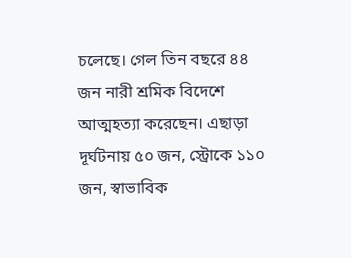চলেছে। গেল তিন বছরে ৪৪ জন নারী শ্রমিক বিদেশে আত্মহত্যা করেছেন। এছাড়া দূর্ঘটনায় ৫০ জন, স্ট্রোকে ১১০ জন, স্বাভাবিক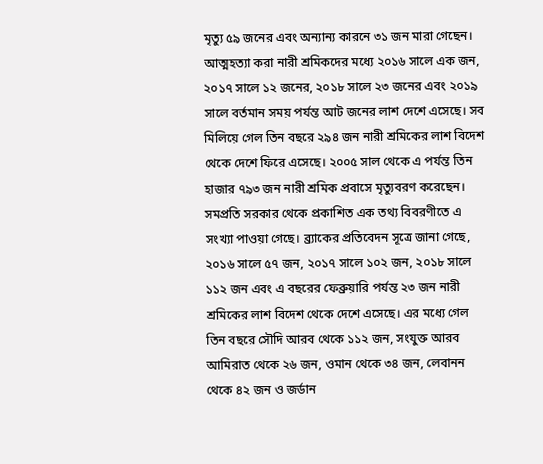মৃত্যু ৫৯ জনের এবং অন্যান্য কারনে ৩১ জন মারা গেছেন। আত্মহত্যা করা নারী শ্রমিকদের মধ্যে ২০১৬ সালে এক জন, ২০১৭ সালে ১২ জনের, ২০১৮ সালে ২৩ জনের এবং ২০১৯ সালে বর্তমান সময় পর্যন্ত আট জনের লাশ দেশে এসেছে। সব মিলিয়ে গেল তিন বছরে ২৯৪ জন নারী শ্রমিকের লাশ বিদেশ থেকে দেশে ফিরে এসেছে। ২০০৫ সাল থেকে এ পর্যন্ত তিন হাজার ৭৯৩ জন নারী শ্রমিক প্রবাসে মৃত্যুবরণ করেছেন।
সমপ্রতি সরকার থেকে প্রকাশিত এক তথ্য বিবরণীতে এ সংখ্যা পাওয়া গেছে। ব্র্যাকের প্রতিবেদন সূত্রে জানা গেছে, ২০১৬ সালে ৫৭ জন, ২০১৭ সালে ১০২ জন, ২০১৮ সালে ১১২ জন এবং এ বছরের ফেব্রুয়ারি পর্যন্ত ২৩ জন নারী শ্রমিকের লাশ বিদেশ থেকে দেশে এসেছে। এর মধ্যে গেল তিন বছরে সৌদি আরব থেকে ১১২ জন, সংযুক্ত আরব আমিরাত থেকে ২৬ জন, ওমান থেকে ৩৪ জন, লেবানন থেকে ৪২ জন ও জর্ডান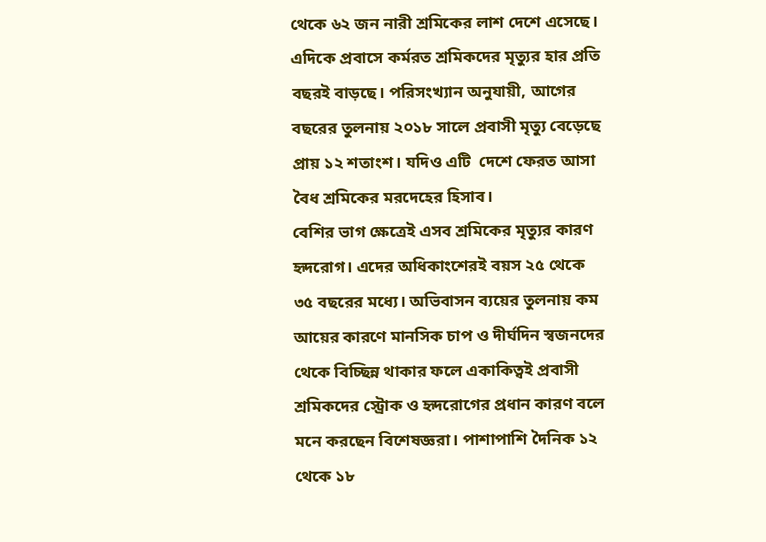থেকে ৬২ জন নারী শ্রমিকের লাশ দেশে এসেছে। এদিকে প্রবাসে কর্মরত শ্রমিকদের মৃত্যুর হার প্রতি বছরই বাড়ছে। পরিসংখ্যান অনুযায়ী, আগের বছরের তুলনায় ২০১৮ সালে প্রবাসী মৃত্যু বেড়েছে প্রায় ১২ শতাংশ। যদিও এটি  দেশে ফেরত আসা বৈধ শ্রমিকের মরদেহের হিসাব।
বেশির ভাগ ক্ষেত্রেই এসব শ্রমিকের মৃত্যুর কারণ হৃদরোগ। এদের অধিকাংশেরই বয়স ২৫ থেকে ৩৫ বছরের মধ্যে। অভিবাসন ব্যয়ের তুলনায় কম আয়ের কারণে মানসিক চাপ ও দীর্ঘদিন স্বজনদের থেকে বিচ্ছিন্ন থাকার ফলে একাকিত্বই প্রবাসী শ্রমিকদের স্ট্রোক ও হৃদরোগের প্রধান কারণ বলে মনে করছেন বিশেষজ্ঞরা। পাশাপাশি দৈনিক ১২ থেকে ১৮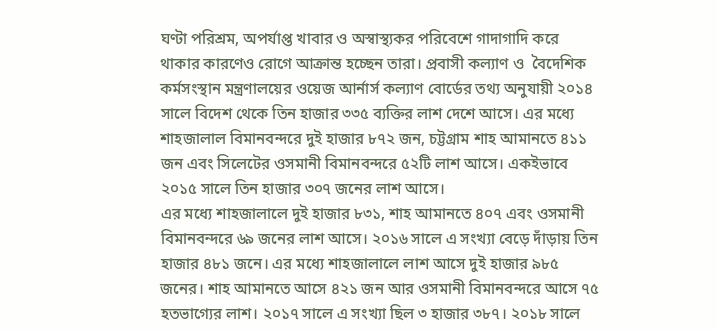ঘণ্টা পরিশ্রম, অপর্যাপ্ত খাবার ও অস্বাস্থ্যকর পরিবেশে গাদাগাদি করে থাকার কারণেও রোগে আক্রান্ত হচ্ছেন তারা। প্রবাসী কল্যাণ ও  বৈদেশিক কর্মসংস্থান মন্ত্রণালয়ের ওয়েজ আর্নার্স কল্যাণ বোর্ডের তথ্য অনুযায়ী ২০১৪ সালে বিদেশ থেকে তিন হাজার ৩৩৫ ব্যক্তির লাশ দেশে আসে। এর মধ্যে শাহজালাল বিমানবন্দরে দুই হাজার ৮৭২ জন, চট্টগ্রাম শাহ আমানতে ৪১১ জন এবং সিলেটের ওসমানী বিমানবন্দরে ৫২টি লাশ আসে। একইভাবে ২০১৫ সালে তিন হাজার ৩০৭ জনের লাশ আসে।
এর মধ্যে শাহজালালে দুই হাজার ৮৩১, শাহ আমানতে ৪০৭ এবং ওসমানী বিমানবন্দরে ৬৯ জনের লাশ আসে। ২০১৬ সালে এ সংখ্যা বেড়ে দাঁড়ায় তিন হাজার ৪৮১ জনে। এর মধ্যে শাহজালালে লাশ আসে দুই হাজার ৯৮৫ জনের। শাহ আমানতে আসে ৪২১ জন আর ওসমানী বিমানবন্দরে আসে ৭৫ হতভাগ্যের লাশ। ২০১৭ সালে এ সংখ্যা ছিল ৩ হাজার ৩৮৭। ২০১৮ সালে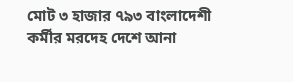মোট ৩ হাজার ৭৯৩ বাংলাদেশী কর্মীর মরদেহ দেশে আনা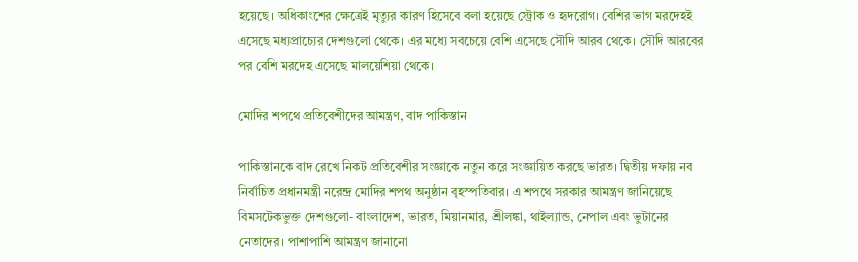হয়েছে। অধিকাংশের ক্ষেত্রেই মৃত্যুর কারণ হিসেবে বলা হয়েছে স্ট্রোক ও হৃদরোগ। বেশির ভাগ মরদেহই এসেছে মধ্যপ্রাচ্যের দেশগুলো থেকে। এর মধ্যে সবচেয়ে বেশি এসেছে সৌদি আরব থেকে। সৌদি আরবের পর বেশি মরদেহ এসেছে মালয়েশিয়া থেকে।

মোদির শপথে প্রতিবেশীদের আমন্ত্রণ, বাদ পাকিস্তান

পাকিস্তানকে বাদ রেখে নিকট প্রতিবেশীর সংজ্ঞাকে নতুন করে সংজ্ঞায়িত করছে ভারত। দ্বিতীয় দফায় নব নির্বাচিত প্রধানমন্ত্রী নরেন্দ্র মোদির শপথ অনুষ্ঠান বৃহস্পতিবার। এ শপথে সরকার আমন্ত্রণ জানিয়েছে বিমসটেকভুক্ত দেশগুলো- বাংলাদেশ, ভারত, মিয়ানমার, শ্রীলঙ্কা, থাইল্যান্ড, নেপাল এবং ভুটানের নেতাদের। পাশাপাশি আমন্ত্রণ জানানো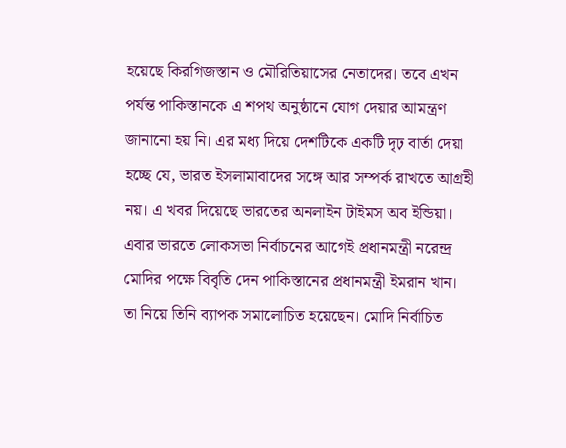হয়েছে কিরগিজস্তান ও মৌরিতিয়াসের নেতাদের। তবে এখন পর্যন্ত পাকিস্তানকে এ শপথ অনুষ্ঠানে যোগ দেয়ার আমন্ত্রণ জানানো হয় নি। এর মধ্য দিয়ে দেশটিকে একটি দৃঢ় বার্তা দেয়া হচ্ছে যে, ভারত ইসলামাবাদের সঙ্গে আর সম্পর্ক রাখতে আগ্রহী নয়। এ খবর দিয়েছে ভারতের অনলাইন টাইমস অব ইন্ডিয়া।
এবার ভারতে লোকসভা নির্বাচনের আগেই প্রধানমন্ত্রী নরেন্দ্র মোদির পক্ষে বিবৃতি দেন পাকিস্তানের প্রধানমন্ত্রী ইমরান খান। তা নিয়ে তিনি ব্যাপক সমালোচিত হয়েছেন। মোদি নির্বাচিত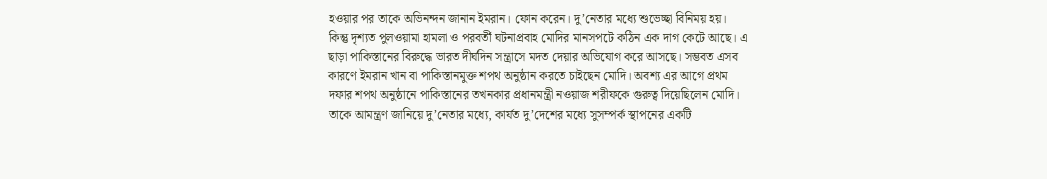হওয়ার পর তাকে অভিনন্দন জানান ইমরান। ফোন করেন। দু’নেতার মধ্যে শুভেচ্ছা বিনিময় হয়। কিন্তু দৃশ্যত পুলওয়ামা হামলা ও পরবর্তী ঘটনাপ্রবাহ মোদির মানসপটে কঠিন এক দাগ কেটে আছে। এ ছাড়া পাকিস্তানের বিরুদ্ধে ভারত দীর্ঘদিন সন্ত্রাসে মদত দেয়ার অভিযোগ করে আসছে। সম্ভবত এসব কারণে ইমরান খান বা পাকিস্তানমুক্ত শপথ অনুষ্ঠান করতে চাইছেন মোদি। অবশ্য এর আগে প্রথম দফার শপথ অনুষ্ঠানে পাকিস্তানের তখনকার প্রধানমন্ত্রী নওয়াজ শরীফকে গুরুত্ব দিয়েছিলেন মোদি। তাকে আমন্ত্রণ জানিয়ে দু’নেতার মধ্যে, কার্যত দু’দেশের মধ্যে সুসম্পর্ক স্থাপনের একটি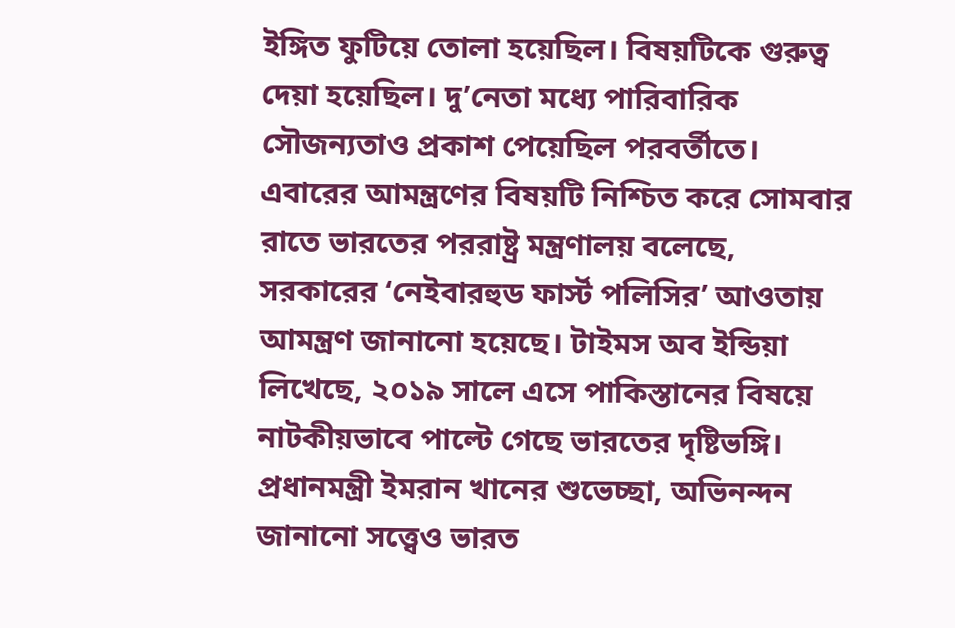ইঙ্গিত ফুটিয়ে তোলা হয়েছিল। বিষয়টিকে গুরুত্ব দেয়া হয়েছিল। দু’নেতা মধ্যে পারিবারিক সৌজন্যতাও প্রকাশ পেয়েছিল পরবর্তীতে।
এবারের আমন্ত্রণের বিষয়টি নিশ্চিত করে সোমবার রাতে ভারতের পররাষ্ট্র মন্ত্রণালয় বলেছে, সরকারের ‘নেইবারহুড ফার্স্ট পলিসির’ আওতায় আমন্ত্রণ জানানো হয়েছে। টাইমস অব ইন্ডিয়া লিখেছে, ২০১৯ সালে এসে পাকিস্তানের বিষয়ে নাটকীয়ভাবে পাল্টে গেছে ভারতের দৃষ্টিভঙ্গি। প্রধানমন্ত্রী ইমরান খানের শুভেচ্ছা, অভিনন্দন জানানো সত্ত্বেও ভারত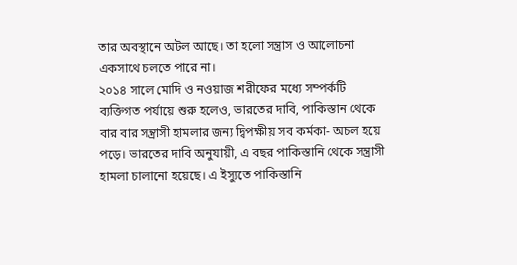তার অবস্থানে অটল আছে। তা হলো সন্ত্রাস ও আলোচনা একসাথে চলতে পারে না।
২০১৪ সালে মোদি ও নওয়াজ শরীফের মধ্যে সম্পর্কটি ব্যক্তিগত পর্যায়ে শুরু হলেও, ভারতের দাবি, পাকিস্তান থেকে বার বার সন্ত্রাসী হামলার জন্য দ্বিপক্ষীয় সব কর্মকা- অচল হয়ে পড়ে। ভারতের দাবি অনুযায়ী, এ বছর পাকিস্তানি থেকে সন্ত্রাসী হামলা চালানো হয়েছে। এ ইস্যুতে পাকিস্তানি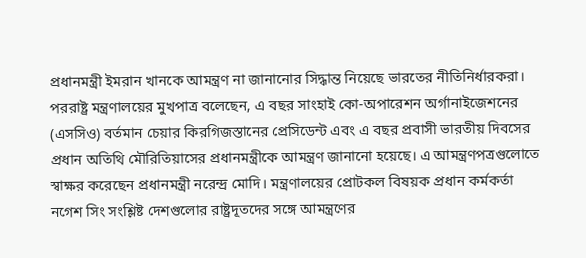প্রধানমন্ত্রী ইমরান খানকে আমন্ত্রণ না জানানোর সিদ্ধান্ত নিয়েছে ভারতের নীতিনির্ধারকরা।
পররাষ্ট্র মন্ত্রণালয়ের মুখপাত্র বলেছেন, এ বছর সাংহাই কো-অপারেশন অর্গানাইজেশনের (এসসিও) বর্তমান চেয়ার কিরগিজস্তানের প্রেসিডেন্ট এবং এ বছর প্রবাসী ভারতীয় দিবসের প্রধান অতিথি মৌরিতিয়াসের প্রধানমন্ত্রীকে আমন্ত্রণ জানানো হয়েছে। এ আমন্ত্রণপত্রগুলোতে স্বাক্ষর করেছেন প্রধানমন্ত্রী নরেন্দ্র মোদি। মন্ত্রণালয়ের প্রোটকল বিষয়ক প্রধান কর্মকর্তা নগেশ সিং সংশ্লিষ্ট দেশগুলোর রাষ্ট্রদূতদের সঙ্গে আমন্ত্রণের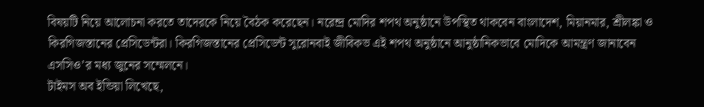বিষয়টি নিয়ে আলোচনা করতে তাদেরকে নিয়ে বৈঠক করেছেন। নরেন্দ্র মোদির শপথ অনুষ্ঠানে উপস্থিত থাকবেন বাংলাদেশ, মিয়ানমার, শ্রীলঙ্কা ও কিরগিজস্তানের প্রেসিডেন্টরা। কিরগিজস্তানের প্রেসিডেন্ট সুরোনবাই জীবিকভ এই শপথ অনুষ্ঠানে আনুষ্ঠানিকভাবে মোদিকে আমন্ত্রণ জানাবেন  এসসিও’র মধ্য জুনের সম্মেলনে।
টাইমস অব ইন্ডিয়া লিখেছে,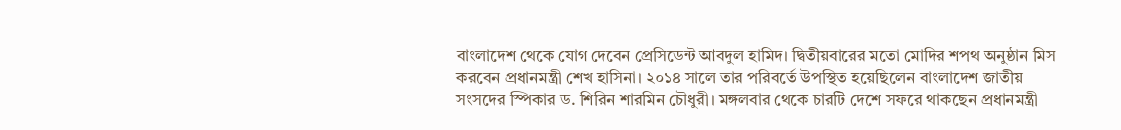বাংলাদেশ থেকে যোগ দেবেন প্রেসিডেন্ট আবদুল হামিদ। দ্বিতীয়বারের মতো মোদির শপথ অনুষ্ঠান মিস করবেন প্রধানমন্ত্রী শেখ হাসিনা। ২০১৪ সালে তার পরিবর্তে উপস্থিত হয়েছিলেন বাংলাদেশ জাতীয় সংসদের স্পিকার ড. শিরিন শারমিন চৌধুরী। মঙ্গলবার থেকে চারটি দেশে সফরে থাকছেন প্রধানমন্ত্রী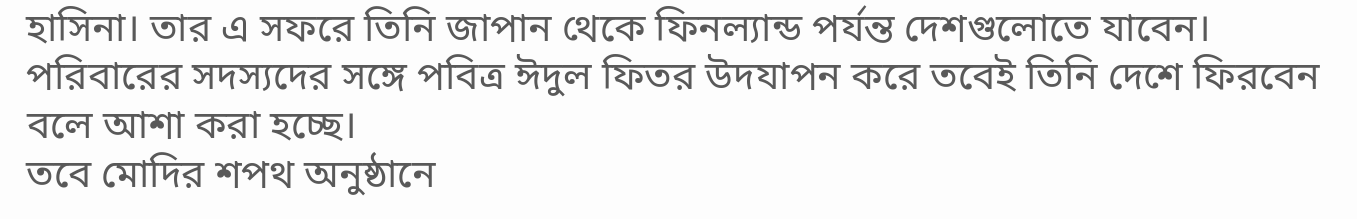হাসিনা। তার এ সফরে তিনি জাপান থেকে ফিনল্যান্ড পর্যন্ত দেশগুলোতে যাবেন। পরিবারের সদস্যদের সঙ্গে পবিত্র ঈদুল ফিতর উদযাপন করে তবেই তিনি দেশে ফিরবেন বলে আশা করা হচ্ছে।
তবে মোদির শপথ অনুষ্ঠানে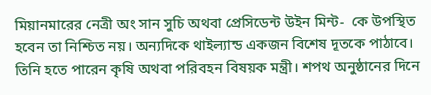মিয়ানমারের নেত্রী অং সান সুচি অথবা প্রেসিডেন্ট উইন মিন্ট-  কে উপস্থিত হবেন তা নিশ্চিত নয়। অন্যদিকে থাইল্যান্ড একজন বিশেষ দূতকে পাঠাবে। তিনি হতে পারেন কৃষি অথবা পরিবহন বিষয়ক মন্ত্রী। শপথ অনুষ্ঠানের দিনে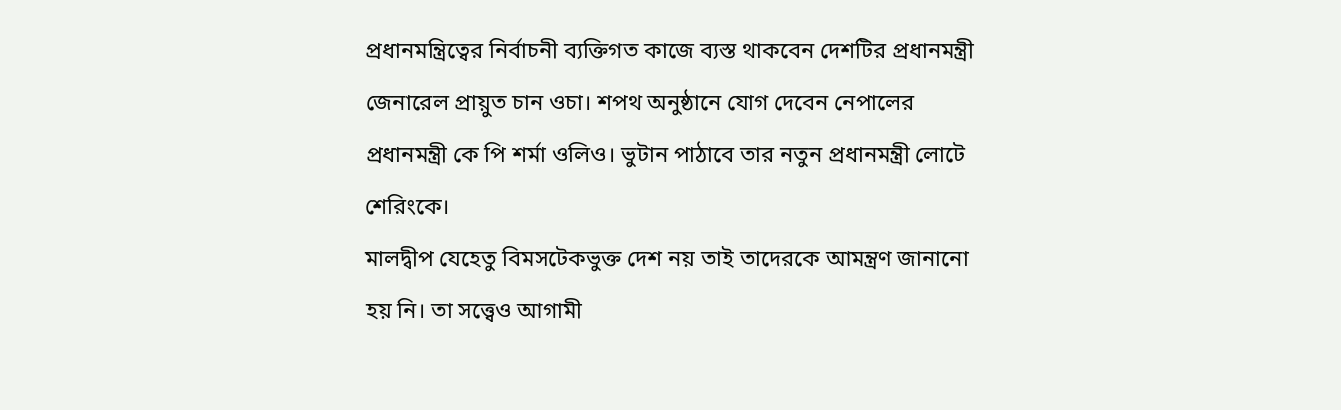প্রধানমন্ত্রিত্বের নির্বাচনী ব্যক্তিগত কাজে ব্যস্ত থাকবেন দেশটির প্রধানমন্ত্রী জেনারেল প্রায়ুত চান ওচা। শপথ অনুষ্ঠানে যোগ দেবেন নেপালের প্রধানমন্ত্রী কে পি শর্মা ওলিও। ভুটান পাঠাবে তার নতুন প্রধানমন্ত্রী লোটে শেরিংকে।
মালদ্বীপ যেহেতু বিমসটেকভুক্ত দেশ নয় তাই তাদেরকে আমন্ত্রণ জানানো হয় নি। তা সত্ত্বেও আগামী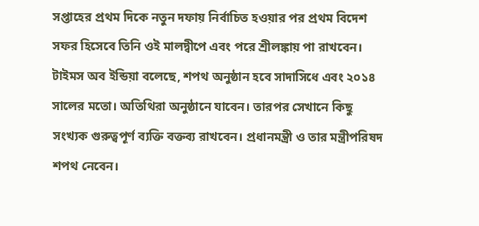সপ্তাহের প্রথম দিকে নতুন দফায় নির্বাচিত হওয়ার পর প্রথম বিদেশ সফর হিসেবে তিনি ওই মালদ্বীপে এবং পরে শ্রীলঙ্কায় পা রাখবেন।
টাইমস অব ইন্ডিয়া বলেছে, শপথ অনুষ্ঠান হবে সাদাসিধে এবং ২০১৪ সালের মতো। অতিথিরা অনুষ্ঠানে যাবেন। তারপর সেখানে কিছু সংখ্যক গুরুত্বপূর্ণ ব্যক্তি বক্তব্য রাখবেন। প্রধানমন্ত্রী ও তার মন্ত্রীপরিষদ শপথ নেবেন।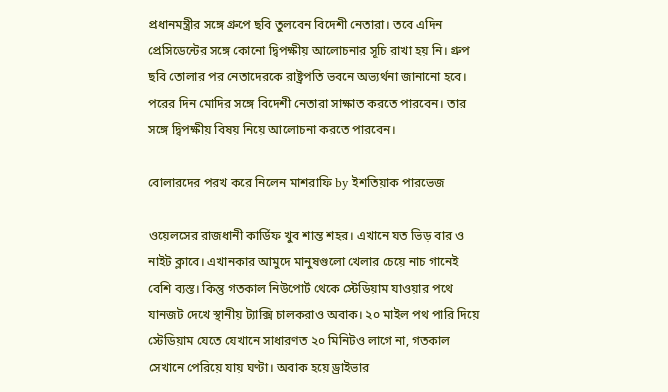প্রধানমন্ত্রীর সঙ্গে গ্রুপে ছবি তুলবেন বিদেশী নেতারা। তবে এদিন প্রেসিডেন্টের সঙ্গে কোনো দ্বিপক্ষীয় আলোচনার সূচি রাখা হয় নি। গ্রুপ ছবি তোলার পর নেতাদেরকে রাষ্ট্রপতি ভবনে অভ্যর্থনা জানানো হবে। পরের দিন মোদির সঙ্গে বিদেশী নেতারা সাক্ষাত করতে পারবেন। তার সঙ্গে দ্বিপক্ষীয় বিষয় নিয়ে আলোচনা করতে পারবেন।

বোলারদের পরখ করে নিলেন মাশরাফি by ইশতিয়াক পারভেজ

ওয়েলসের রাজধানী কার্ডিফ খুব শান্ত শহর। এখানে যত ভিড় বার ও নাইট ক্লাবে। এখানকার আমুদে মানুষগুলো খেলার চেয়ে নাচ গানেই বেশি ব্যস্ত। কিন্তু গতকাল নিউপোর্ট থেকে স্টেডিয়াম যাওয়ার পথে যানজট দেখে স্থানীয় ট্যাক্সি চালকরাও অবাক। ২০ মাইল পথ পারি দিয়ে স্টেডিয়াম যেতে যেখানে সাধারণত ২০ মিনিটও লাগে না, গতকাল সেখানে পেরিয়ে যায় ঘণ্টা। অবাক হয়ে ড্রাইভার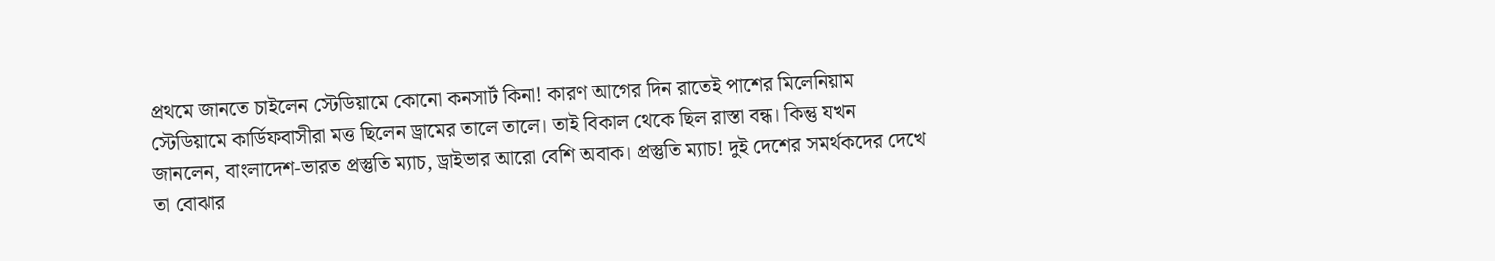প্রথমে জানতে চাইলেন স্টেডিয়ামে কোনো কনসার্ট কিনা! কারণ আগের দিন রাতেই পাশের মিলেনিয়াম স্টেডিয়ামে কার্ডিফবাসীরা মত্ত ছিলেন ড্রামের তালে তালে। তাই বিকাল থেকে ছিল রাস্তা বন্ধ। কিন্তু যখন জানলেন, বাংলাদেশ-ভারত প্রস্তুতি ম্যাচ, ড্রাইভার আরো বেশি অবাক। প্রস্তুতি ম্যাচ! দুই দেশের সমর্থকদের দেখে তা বোঝার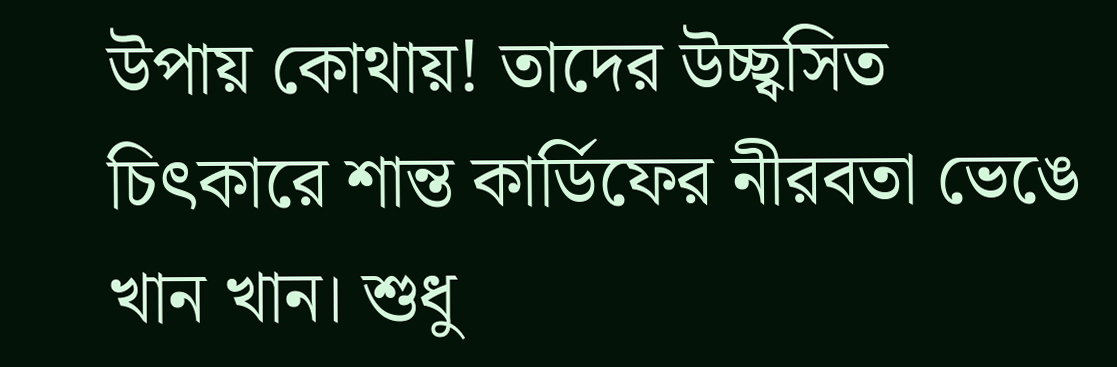উপায় কোথায়! তাদের উচ্ছ্বসিত চিৎকারে শান্ত কার্ডিফের নীরবতা ভেঙে খান খান। শুধু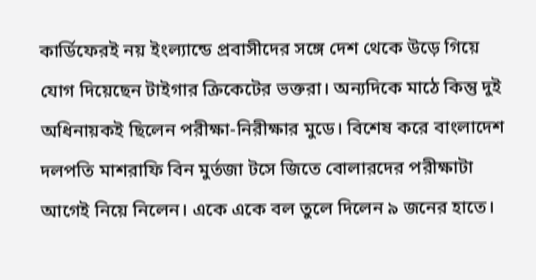কার্ডিফেরই নয় ইংল্যান্ডে প্রবাসীদের সঙ্গে দেশ থেকে উড়ে গিয়ে যোগ দিয়েছেন টাইগার ক্রিকেটের ভক্তরা। অন্যদিকে মাঠে কিন্তু দুই অধিনায়কই ছিলেন পরীক্ষা-নিরীক্ষার মুডে। বিশেষ করে বাংলাদেশ দলপতি মাশরাফি বিন মুর্তজা টসে জিতে বোলারদের পরীক্ষাটা আগেই নিয়ে নিলেন। একে একে বল তুলে দিলেন ৯ জনের হাতে।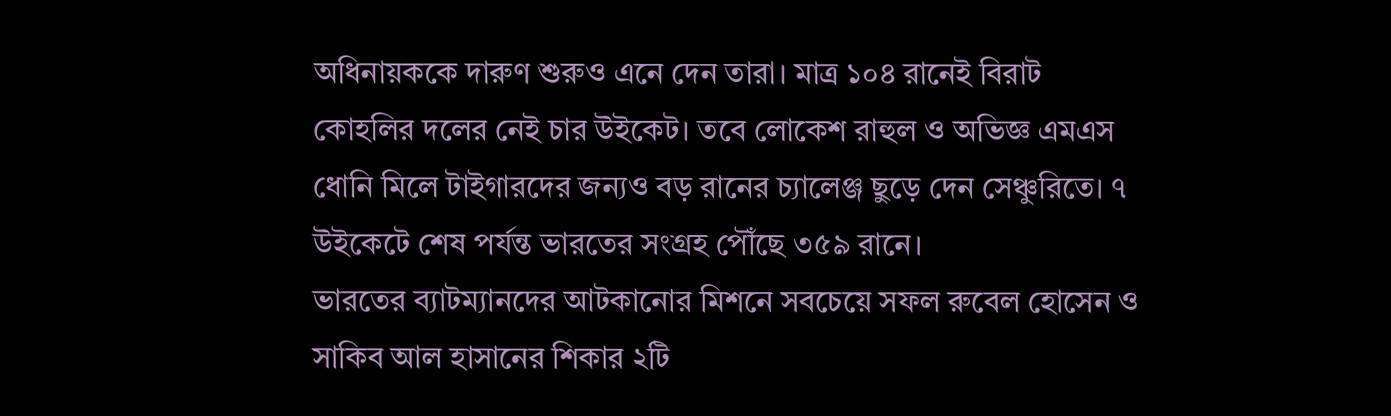অধিনায়ককে দারুণ শুরুও এনে দেন তারা। মাত্র ১০৪ রানেই বিরাট কোহলির দলের নেই চার উইকেট। তবে লোকেশ রাহুল ও অভিজ্ঞ এমএস ধোনি মিলে টাইগারদের জন্যও বড় রানের চ্যালেঞ্জ ছুড়ে দেন সেঞ্চুরিতে। ৭ উইকেটে শেষ পর্যন্ত ভারতের সংগ্রহ পৌঁছে ৩৫৯ রানে।
ভারতের ব্যাটম্যানদের আটকানোর মিশনে সবচেয়ে সফল রুবেল হোসেন ও সাকিব আল হাসানের শিকার ২টি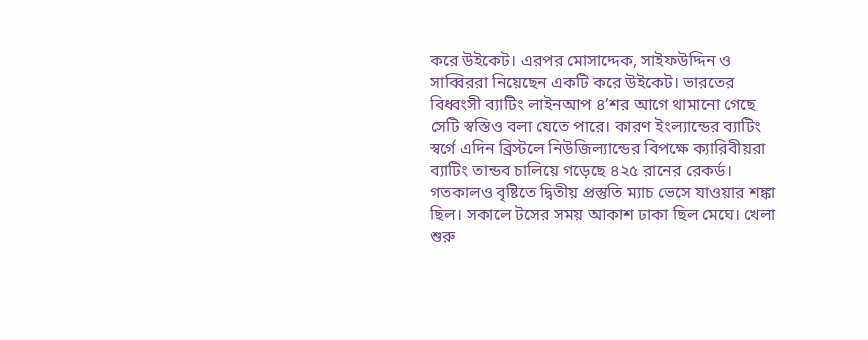করে উইকেট। এরপর মোসাদ্দেক, সাইফউদ্দিন ও সাব্বিররা নিয়েছেন একটি করে উইকেট। ভারতের বিধ্বংসী ব্যাটিং লাইনআপ ৪’শর আগে থামানো গেছে সেটি স্বস্তিও বলা যেতে পারে। কারণ ইংল্যান্ডের ব্যাটিং স্বর্গে এদিন ব্রিস্টলে নিউজিল্যান্ডের বিপক্ষে ক্যারিবীয়রা ব্যাটিং তান্ডব চালিয়ে গড়েছে ৪২৫ রানের রেকর্ড। গতকালও বৃষ্টিতে দ্বিতীয় প্রস্তুতি ম্যাচ ভেসে যাওয়ার শঙ্কা ছিল। সকালে টসের সময় আকাশ ঢাকা ছিল মেঘে। খেলা শুরু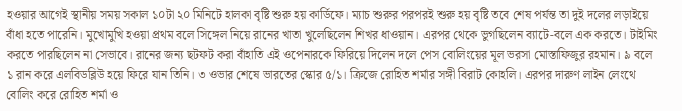হওয়ার আগেই স্থানীয় সময় সকাল ১০টা ২০ মিনিটে হালকা বৃষ্টি শুরু হয় কার্ডিফে। ম্যাচ শুরুর পরপরই শুরু হয় বৃষ্টি তবে শেষ পর্যন্ত তা দুই দলের লড়াইয়ে বাঁধা হতে পারেনি। মুখোমুখি হওয়া প্রথম বলে সিঙ্গেল নিয়ে রানের খাতা খুলেছিলেন শিখর ধাওয়ান। এরপর থেকে ভুগছিলেন ব্যাটে-বলে এক করতে। টাইমিং করতে পারছিলেন না সেভাবে। রানের জন্য ছটফট করা বাঁহাতি এই ওপেনারকে ফিরিয়ে দিলেন দলে পেস বোলিংয়ের মূল ভরসা মোস্তাফিজুর রহমান। ৯ বলে ১ রান করে এলবিডব্লিউ হয়ে ফিরে যান তিনি। ৩ ওভার শেষে ভারতের স্কোর ৫/১। ক্রিজে রোহিত শর্মার সঙ্গী বিরাট কোহলি। এরপর দারুণ লাইন লেংথে বোলিং করে রোহিত শর্মা ও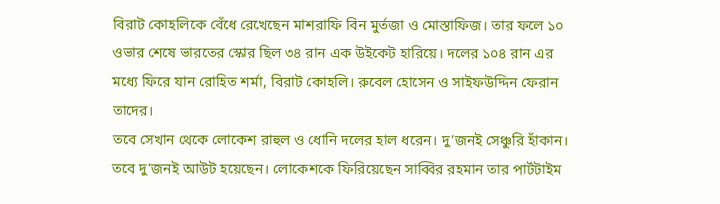বিরাট কোহলিকে বেঁধে রেখেছেন মাশরাফি বিন মুর্তজা ও মোস্তাফিজ। তার ফলে ১০ ওভার শেষে ভারতের স্কোর ছিল ৩৪ রান এক উইকেট হারিয়ে। দলের ১০৪ রান এর মধ্যে ফিরে যান রোহিত শর্মা, বিরাট কোহলি। রুবেল হোসেন ও সাইফউদ্দিন ফেরান তাদের।
তবে সেখান থেকে লোকেশ রাহুল ও ধোনি দলের হাল ধরেন। দু’জনই সেঞ্চুরি হাঁকান। তবে দু’জনই আউট হয়েছেন। লোকেশকে ফিরিয়েছেন সাব্বির রহমান তার পার্টটাইম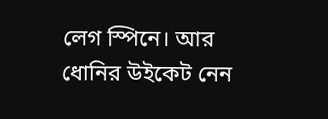লেগ স্পিনে। আর ধোনির উইকেট নেন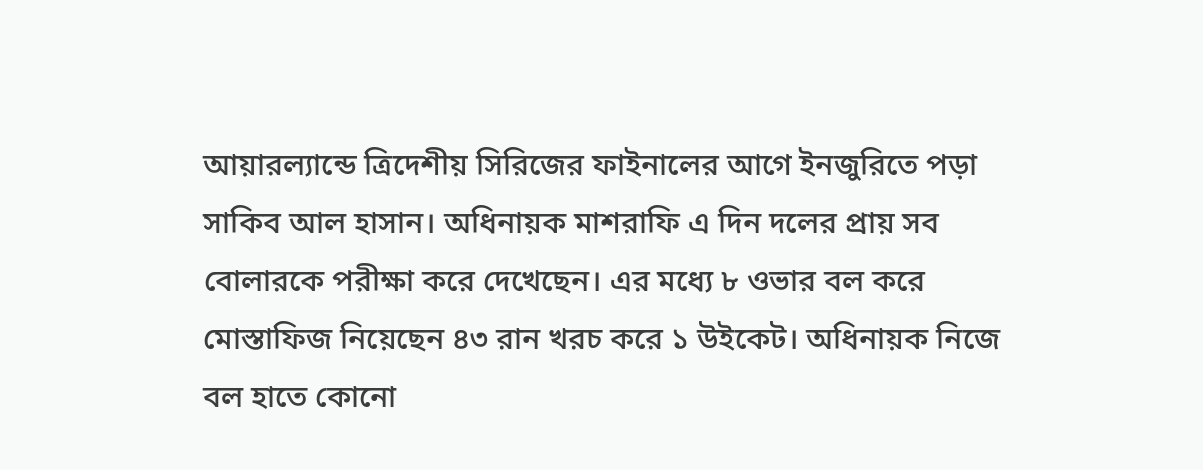আয়ারল্যান্ডে ত্রিদেশীয় সিরিজের ফাইনালের আগে ইনজুরিতে পড়া সাকিব আল হাসান। অধিনায়ক মাশরাফি এ দিন দলের প্রায় সব বোলারকে পরীক্ষা করে দেখেছেন। এর মধ্যে ৮ ওভার বল করে মোস্তাফিজ নিয়েছেন ৪৩ রান খরচ করে ১ উইকেট। অধিনায়ক নিজে বল হাতে কোনো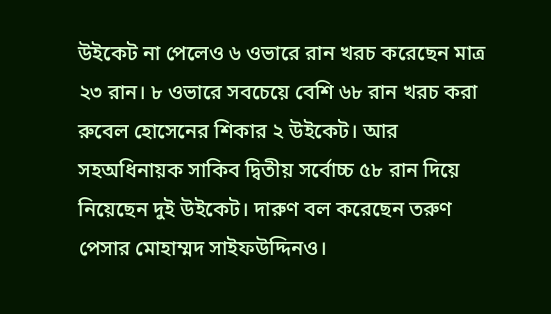উইকেট না পেলেও ৬ ওভারে রান খরচ করেছেন মাত্র ২৩ রান। ৮ ওভারে সবচেয়ে বেশি ৬৮ রান খরচ করা রুবেল হোসেনের শিকার ২ উইকেট। আর সহঅধিনায়ক সাকিব দ্বিতীয় সর্বোচ্চ ৫৮ রান দিয়ে নিয়েছেন দুই উইকেট। দারুণ বল করেছেন তরুণ পেসার মোহাম্মদ সাইফউদ্দিনও।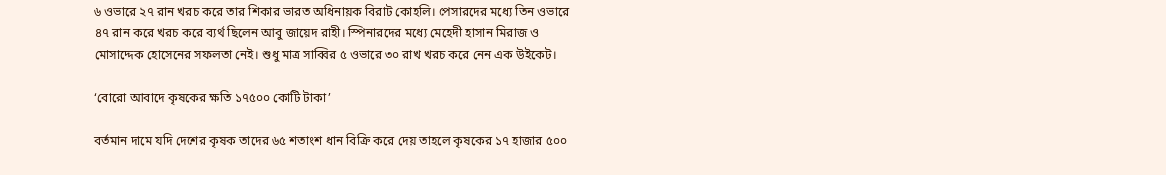৬ ওভারে ২৭ রান খরচ করে তার শিকার ভারত অধিনায়ক বিরাট কোহলি। পেসারদের মধ্যে তিন ওভারে ৪৭ রান করে খরচ করে ব্যর্থ ছিলেন আবু জায়েদ রাহী। স্পিনারদের মধ্যে মেহেদী হাসান মিরাজ ও মোসাদ্দেক হোসেনের সফলতা নেই। শুধু মাত্র সাব্বির ৫ ওভারে ৩০ রাখ খরচ করে নেন এক উইকেট।

‘বোরো আবাদে কৃষকের ক্ষতি ১৭৫০০ কোটি টাকা’

বর্তমান দামে যদি দেশের কৃষক তাদের ৬৫ শতাংশ ধান বিক্রি করে দেয় তাহলে কৃষকের ১৭ হাজার ৫০০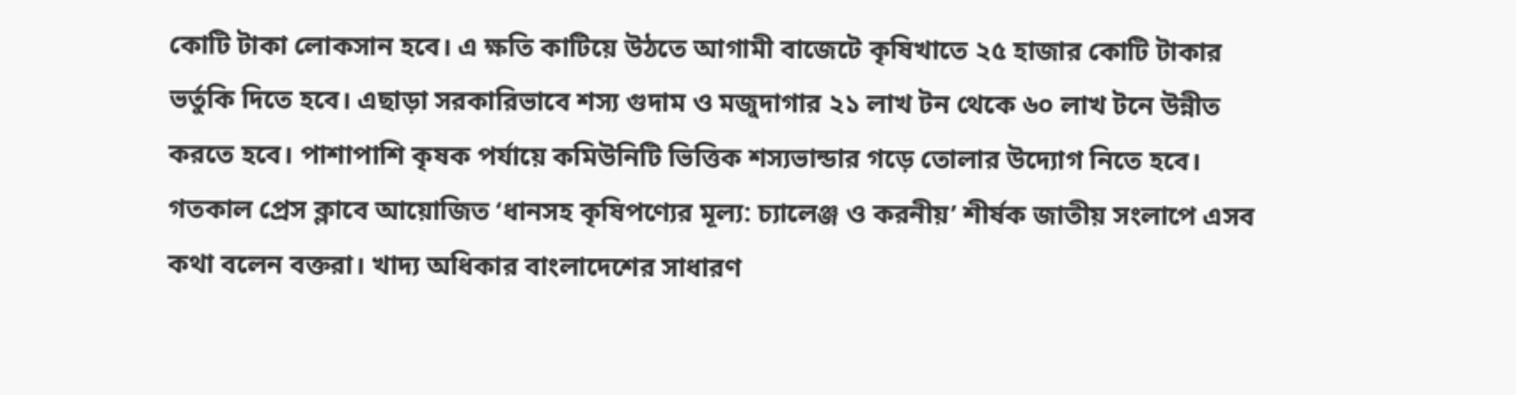কোটি টাকা লোকসান হবে। এ ক্ষতি কাটিয়ে উঠতে আগামী বাজেটে কৃষিখাতে ২৫ হাজার কোটি টাকার ভর্তুকি দিতে হবে। এছাড়া সরকারিভাবে শস্য গুদাম ও মজুদাগার ২১ লাখ টন থেকে ৬০ লাখ টনে উন্নীত করতে হবে। পাশাপাশি কৃষক পর্যায়ে কমিউনিটি ভিত্তিক শস্যভান্ডার গড়ে তোলার উদ্যোগ নিতে হবে। গতকাল প্রেস ক্লাবে আয়োজিত ‘ধানসহ কৃষিপণ্যের মূল্য: চ্যালেঞ্জ ও করনীয়’ শীর্ষক জাতীয় সংলাপে এসব কথা বলেন বক্তরা। খাদ্য অধিকার বাংলাদেশের সাধারণ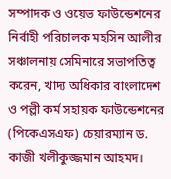সম্পাদক ও ওয়েভ ফাউন্ডেশনের নির্বাহী পরিচালক মহসিন আলীর সঞ্চালনায় সেমিনারে সভাপতিত্ব করেন, খাদ্য অধিকার বাংলাদেশ ও পল্লী কর্ম সহায়ক ফাউন্ডেশনের (পিকেএসএফ) চেয়ারম্যান ড. কাজী খলীকুজ্জমান আহমদ।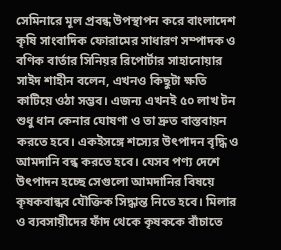সেমিনারে মূল প্রবন্ধ উপস্থাপন করে বাংলাদেশ কৃষি সাংবাদিক ফোরামের সাধারণ সম্পাদক ও বণিক বার্তার সিনিয়র রিপোর্টার সাহানোয়ার সাইদ শাহীন বলেন, এখনও কিছুটা ক্ষতি কাটিয়ে ওঠা সম্ভব। এজন্য এখনই ৫০ লাখ টন শুধু ধান কেনার ঘোষণা ও তা দ্রুত বাস্তবায়ন করতে হবে। একইসঙ্গে শস্যের উৎপাদন বৃদ্ধি ও আমদানি বন্ধ করতে হবে। যেসব পণ্য দেশে উৎপাদন হচ্ছে সেগুলো আমদানির বিষয়ে কৃষকবান্ধব যৌক্তিক সিদ্ধান্ত নিতে হবে। মিলার ও ব্যবসায়ীদের ফাঁদ থেকে কৃষককে বাঁচাতে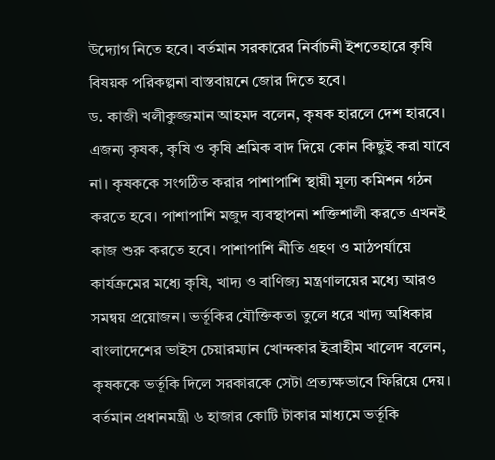উদ্যোগ নিতে হবে। বর্তমান সরকারের নির্বাচনী ইশতেহারে কৃষি বিষয়ক পরিকল্পনা বাস্তবায়নে জোর দিতে হবে।
ড. কাজী খলীকুজ্জমান আহমদ বলেন, কৃষক হারলে দেশ হারবে। এজন্য কৃষক, কৃষি ও কৃষি শ্রমিক বাদ দিয়ে কোন কিছুই করা যাবে না। কৃষককে সংগঠিত করার পাশাপাশি স্থায়ী মূল্য কমিশন গঠন করতে হবে। পাশাপাশি মজুদ ব্যবস্থাপনা শক্তিশালী করতে এখনই কাজ শুরু করতে হবে। পাশাপাশি নীতি গ্রহণ ও মাঠপর্যায়ে কার্যক্রমের মধ্যে কৃষি, খাদ্য ও বাণিজ্য মন্ত্রণালয়ের মধ্যে আরও সমন্বয় প্রয়োজন। ভর্তূকির যৌক্তিকতা তুলে ধরে খাদ্য অধিকার বাংলাদেশের ভাইস চেয়ারম্যান খোন্দকার ইব্রাহীম খালেদ বলেন, কৃষককে ভর্তূকি দিলে সরকারকে সেটা প্রত্যক্ষভাবে ফিরিয়ে দেয়। বর্তমান প্রধানমন্ত্রী ৬ হাজার কোটি টাকার মাধ্যমে ভর্তূকি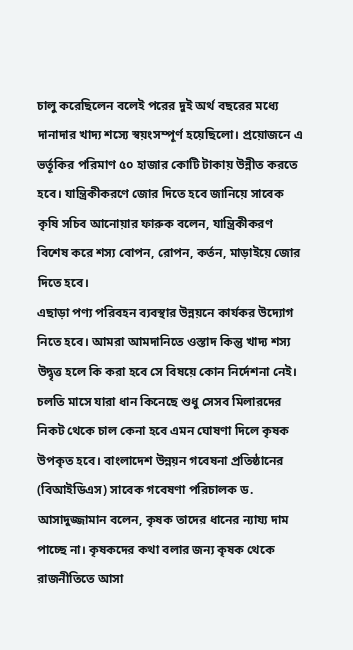চালু করেছিলেন বলেই পরের দুই অর্থ বছরের মধ্যে দানাদার খাদ্য শস্যে স্বয়ংসম্পূর্ণ হয়েছিলো। প্রয়োজনে এ ভর্তূকির পরিমাণ ৫০ হাজার কোটি টাকায় উন্নীত করতে হবে। যান্ত্রিকীকরণে জোর দিতে হবে জানিয়ে সাবেক কৃষি সচিব আনোয়ার ফারুক বলেন, যান্ত্রিকীকরণ বিশেষ করে শস্য বোপন, রোপন, কর্তন, মাড়াইয়ে জোর দিতে হবে।
এছাড়া পণ্য পরিবহন ব্যবস্থার উন্নয়নে কার্যকর উদ্যোগ নিতে হবে। আমরা আমদানিতে ওস্তাদ কিন্তু খাদ্য শস্য উদ্বৃত্ত হলে কি করা হবে সে বিষয়ে কোন নির্দেশনা নেই। চলতি মাসে যারা ধান কিনেছে শুধু সেসব মিলারদের নিকট থেকে চাল কেনা হবে এমন ঘোষণা দিলে কৃষক উপকৃত হবে। বাংলাদেশ উন্নয়ন গবেষনা প্রতিষ্ঠানের (বিআইডিএস) সাবেক গবেষণা পরিচালক ড. আসাদুজ্জামান বলেন, কৃষক তাদের ধানের ন্যায্য দাম পাচ্ছে না। কৃষকদের কথা বলার জন্য কৃষক থেকে রাজনীতিতে আসা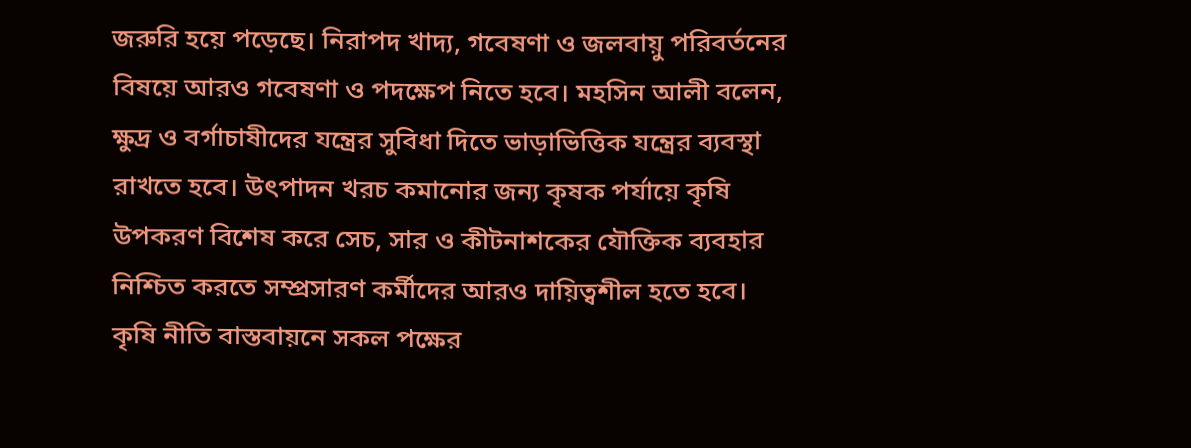জরুরি হয়ে পড়েছে। নিরাপদ খাদ্য, গবেষণা ও জলবায়ু পরিবর্তনের বিষয়ে আরও গবেষণা ও পদক্ষেপ নিতে হবে। মহসিন আলী বলেন, ক্ষুদ্র ও বর্গাচাষীদের যন্ত্রের সুবিধা দিতে ভাড়াভিত্তিক যন্ত্রের ব্যবস্থা রাখতে হবে। উৎপাদন খরচ কমানোর জন্য কৃষক পর্যায়ে কৃষি উপকরণ বিশেষ করে সেচ, সার ও কীটনাশকের যৌক্তিক ব্যবহার নিশ্চিত করতে সম্প্রসারণ কর্মীদের আরও দায়িত্বশীল হতে হবে। কৃষি নীতি বাস্তবায়নে সকল পক্ষের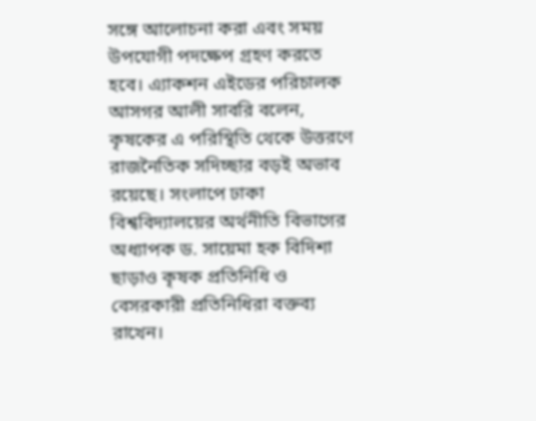সঙ্গে আলোচনা করা এবং সময় উপযোগী পদক্ষেপ গ্রহণ করতে হবে। এ্যাকশন এইডের পরিচালক আসগর আলী সাবরি বলেন, কৃষকের এ পরিস্থিতি থেকে উত্তরণে রাজনৈতিক সদিচ্ছার বড়ই অভাব রয়েছে। সংলাপে ঢাকা বিশ্ববিদ্যালয়ের অর্থনীতি বিভাগের অধ্যাপক ড. সায়েমা হক বিদিশা ছাড়াও কৃষক প্রতিনিধি ও বেসরকারী প্রতিনিধিরা বক্তব্য রাখেন।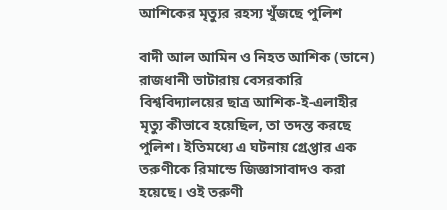আশিকের মৃত্যুর রহস্য খুঁজছে পুলিশ

বাদী আল আমিন ও নিহত আশিক (ডানে)
রাজধানী ভাটারায় বেসরকারি বিশ্ববিদ্যালয়ের ছাত্র আশিক-ই-এলাহীর মৃত্যু কীভাবে হয়েছিল, তা তদন্ত করছে পুলিশ। ইতিমধ্যে এ ঘটনায় গ্রেপ্তার এক তরুণীকে রিমান্ডে জিজ্ঞাসাবাদও করা হয়েছে। ওই তরুণী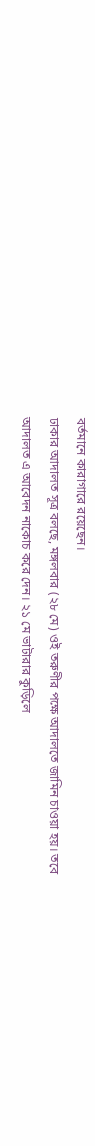বর্তমানে কারাগারে রয়েছেন।
ঢাকার আদালত সূত্র বলছে, মঙ্গলবার (২৮ মে) ওই তরুণীর পক্ষে আদালতে জামিন চাওয়া হয়। তবে আদালত এ আবেদন নাকোচ করে দেন। ২১ মে ভাটারার কুড়িলে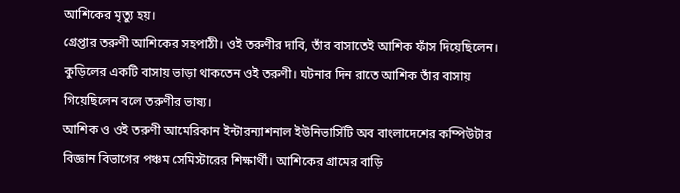আশিকের মৃত্যু হয়।
গ্রেপ্তার তরুণী আশিকের সহপাঠী। ওই তরুণীর দাবি, তাঁর বাসাতেই আশিক ফাঁস দিয়েছিলেন। কুড়িলের একটি বাসায় ভাড়া থাকতেন ওই তরুণী। ঘটনার দিন রাতে আশিক তাঁর বাসায় গিয়েছিলেন বলে তরুণীর ভাষ্য।
আশিক ও ওই তরুণী আমেরিকান ইন্টারন্যাশনাল ইউনিভার্সিটি অব বাংলাদেশের কম্পিউটার বিজ্ঞান বিভাগের পঞ্চম সেমিস্টারের শিক্ষার্থী। আশিকের গ্রামের বাড়ি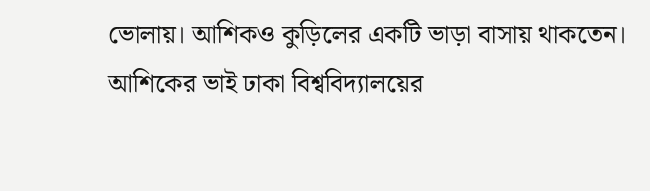ভোলায়। আশিকও কুড়িলের একটি ভাড়া বাসায় থাকতেন।
আশিকের ভাই ঢাকা বিশ্ববিদ্যালয়ের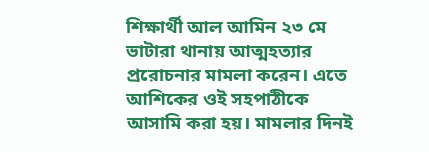শিক্ষার্থী আল আমিন ২৩ মে ভাটারা থানায় আত্মহত্যার প্ররোচনার মামলা করেন। এতে আশিকের ওই সহপাঠীকে আসামি করা হয়। মামলার দিনই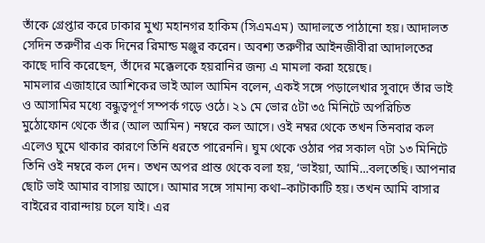তাঁকে গ্রেপ্তার করে ঢাকার মুখ্য মহানগর হাকিম (সিএমএম) আদালতে পাঠানো হয়। আদালত সেদিন তরুণীর এক দিনের রিমান্ড মঞ্জুর করেন। অবশ্য তরুণীর আইনজীবীরা আদালতের কাছে দাবি করেছেন, তাঁদের মক্কেলকে হয়রানির জন্য এ মামলা করা হয়েছে।
মামলার এজাহারে আশিকের ভাই আল আমিন বলেন, একই সঙ্গে পড়ালেখার সুবাদে তাঁর ভাই ও আসামির মধ্যে বন্ধুত্বপূর্ণ সম্পর্ক গড়ে ওঠে। ২১ মে ভোর ৫টা ৩৫ মিনিটে অপরিচিত মুঠোফোন থেকে তাঁর (আল আমিন) নম্বরে কল আসে। ওই নম্বর থেকে তখন তিনবার কল এলেও ঘুমে থাকার কারণে তিনি ধরতে পারেননি। ঘুম থেকে ওঠার পর সকাল ৭টা ১৩ মিনিটে তিনি ওই নম্বরে কল দেন। তখন অপর প্রান্ত থেকে বলা হয়, ‘ভাইয়া, আমি...বলতেছি। আপনার ছোট ভাই আমার বাসায় আসে। আমার সঙ্গে সামান্য কথা–কাটাকাটি হয়। তখন আমি বাসার বাইরের বারান্দায় চলে যাই। এর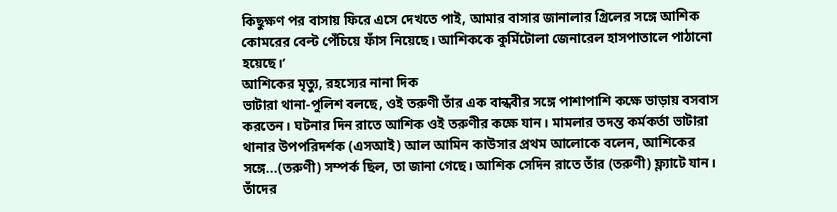কিছুক্ষণ পর বাসায় ফিরে এসে দেখতে পাই, আমার বাসার জানালার গ্রিলের সঙ্গে আশিক কোমরের বেল্ট পেঁচিয়ে ফাঁস নিয়েছে। আশিককে কুর্মিটোলা জেনারেল হাসপাতালে পাঠানো হয়েছে।’
আশিকের মৃত্যু, রহস্যের নানা দিক
ভাটারা থানা-পুলিশ বলছে, ওই তরুণী তাঁর এক বান্ধবীর সঙ্গে পাশাপাশি কক্ষে ভাড়ায় বসবাস করতেন। ঘটনার দিন রাতে আশিক ওই তরুণীর কক্ষে যান। মামলার তদন্ত কর্মকর্তা ভাটারা থানার উপপরিদর্শক (এসআই) আল আমিন কাউসার প্রথম আলোকে বলেন, আশিকের সঙ্গে...(তরুণী) সম্পর্ক ছিল, তা জানা গেছে। আশিক সেদিন রাতে তাঁর (তরুণী) ফ্ল্যাটে যান। তাঁদের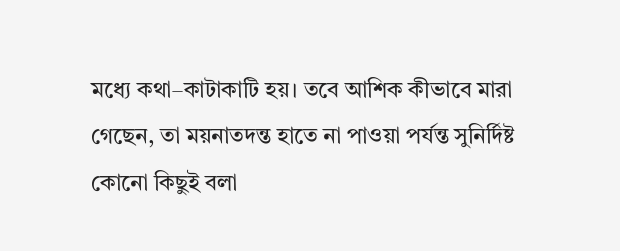মধ্যে কথা–কাটাকাটি হয়। তবে আশিক কীভাবে মারা গেছেন, তা ময়নাতদন্ত হাতে না পাওয়া পর্যন্ত সুনির্দিষ্ট কোনো কিছুই বলা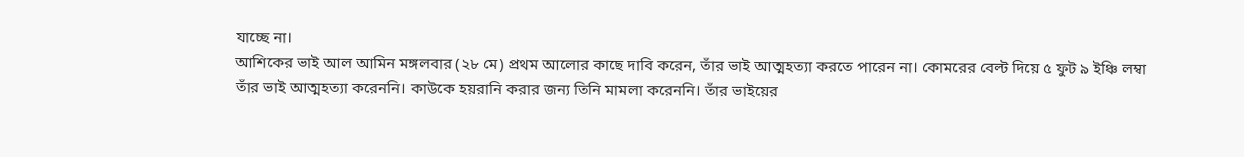যাচ্ছে না।
আশিকের ভাই আল আমিন মঙ্গলবার (২৮ মে) প্রথম আলোর কাছে দাবি করেন, তাঁর ভাই আত্মহত্যা করতে পারেন না। কোমরের বেল্ট দিয়ে ৫ ফুট ৯ ইঞ্চি লম্বা তাঁর ভাই আত্মহত্যা করেননি। কাউকে হয়রানি করার জন্য তিনি মামলা করেননি। তাঁর ভাইয়ের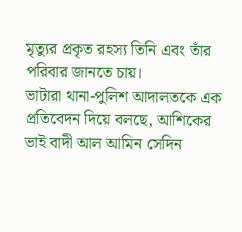মৃত্যুর প্রকৃত রহস্য তিনি এবং তাঁর পরিবার জানতে চায়।
ভাটারা থানা-পুলিশ আদালতকে এক প্রতিবেদন দিয়ে বলছে, আশিকের ভাই বাদী আল আমিন সেদিন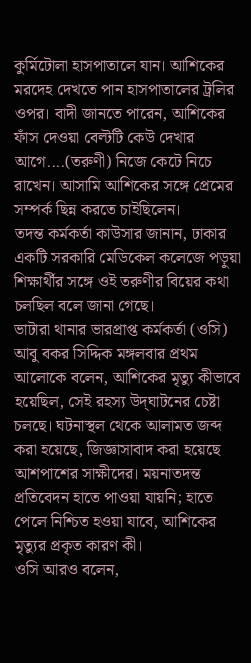কুর্মিটোলা হাসপাতালে যান। আশিকের মরদেহ দেখতে পান হাসপাতালের ট্রলির ওপর। বাদী জানতে পারেন, আশিকের ফাঁস দেওয়া বেল্টটি কেউ দেখার আগে....(তরুণী) নিজে কেটে নিচে রাখেন। আসামি আশিকের সঙ্গে প্রেমের সম্পর্ক ছিন্ন করতে চাইছিলেন।
তদন্ত কর্মকর্তা কাউসার জানান, ঢাকার একটি সরকারি মেডিকেল কলেজে পড়ুয়া শিক্ষার্থীর সঙ্গে ওই তরুণীর বিয়ের কথা চলছিল বলে জানা গেছে।
ভাটারা থানার ভারপ্রাপ্ত কর্মকর্তা (ওসি) আবু বকর সিদ্দিক মঙ্গলবার প্রথম আলোকে বলেন, আশিকের মৃত্যু কীভাবে হয়েছিল, সেই রহস্য উদ্‌ঘাটনের চেষ্টা চলছে। ঘটনাস্থল থেকে আলামত জব্দ করা হয়েছে, জিজ্ঞাসাবাদ করা হয়েছে আশপাশের সাক্ষীদের। ময়নাতদন্ত প্রতিবেদন হাতে পাওয়া যায়নি; হাতে পেলে নিশ্চিত হওয়া যাবে, আশিকের মৃত্যুর প্রকৃত কারণ কী।
ওসি আরও বলেন,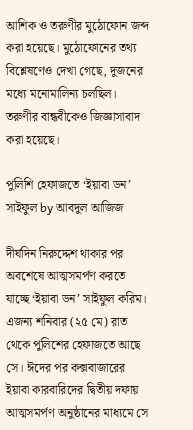আশিক ও তরুণীর মুঠোফোন জব্দ করা হয়েছে। মুঠোফোনের তথ্য বিশ্লেষণেও দেখা গেছে, দুজনের মধ্যে মনোমালিন্য চলছিল। তরুণীর বান্ধবীকেও জিজ্ঞাসাবাদ করা হয়েছে।

পুলিশি হেফাজতে ‘ইয়াবা ডন’ সাইফুল by আবদুল আজিজ

দীর্ঘদিন নিরুদ্দেশ থাকার পর অবশেষে আত্মসমর্পণ করতে যাচ্ছে ‘ইয়াবা ডন’ সাইফুল করিম। এজন্য শনিবার (২৫ মে) রাত থেকে পুলিশের হেফাজতে আছে সে। ঈদের পর কক্সবাজারের ইয়াবা কারবারিদের দ্বিতীয় দফায় আত্মসমর্পণ অনুষ্ঠানের মাধ্যমে সে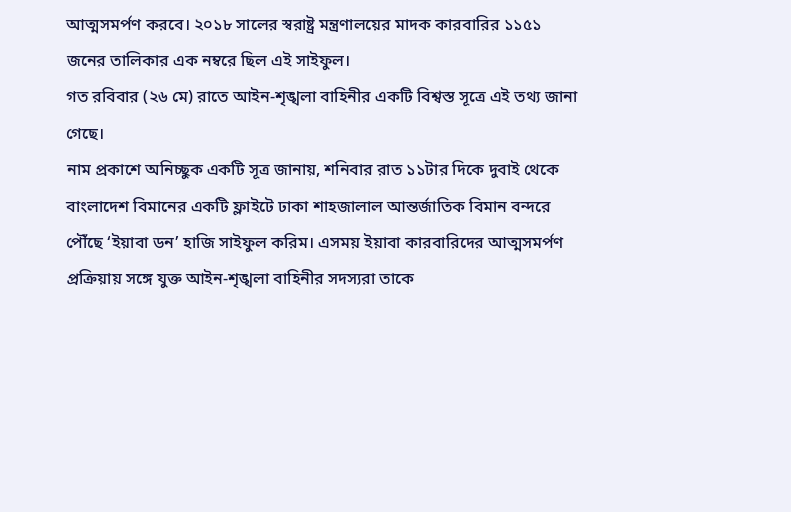আত্মসমর্পণ করবে। ২০১৮ সালের স্বরাষ্ট্র মন্ত্রণালয়ের মাদক কারবারির ১১৫১ জনের তালিকার এক নম্বরে ছিল এই সাইফুল।
গত রবিবার (২৬ মে) রাতে আইন-শৃঙ্খলা বাহিনীর একটি বিশ্বস্ত সূত্রে এই তথ্য জানা গেছে।
নাম প্রকাশে অনিচ্ছুক একটি সূত্র জানায়, শনিবার রাত ১১টার দিকে দুবাই থেকে বাংলাদেশ বিমানের একটি ফ্লাইটে ঢাকা শাহজালাল আন্তর্জাতিক বিমান বন্দরে পৌঁছে ‘ইয়াবা ডন’ হাজি সাইফুল করিম। এসময় ইয়াবা কারবারিদের আত্মসমর্পণ প্রক্রিয়ায় সঙ্গে যুক্ত আইন-শৃঙ্খলা বাহিনীর সদস্যরা তাকে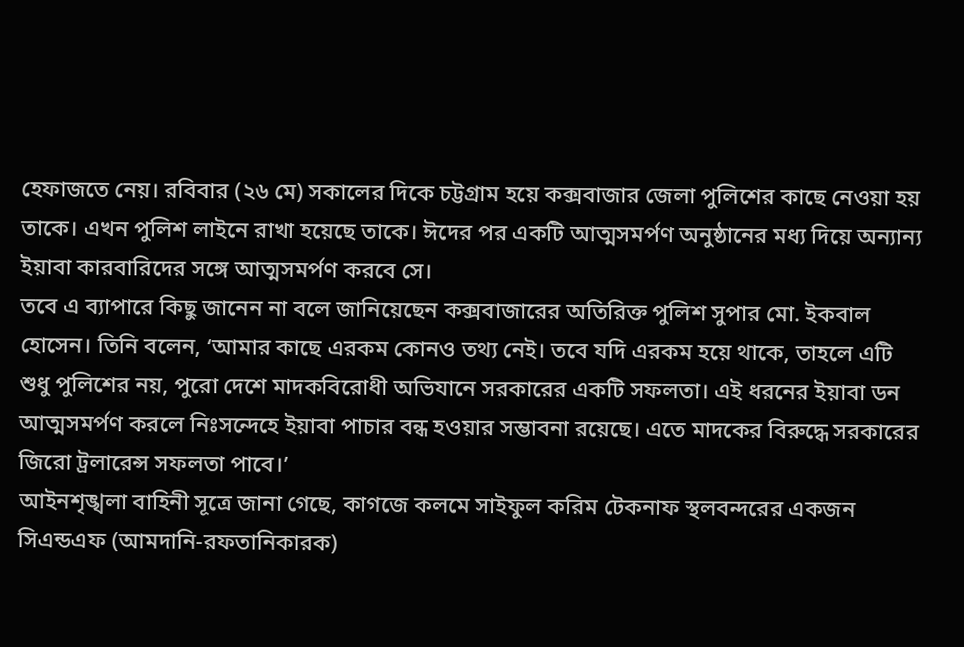হেফাজতে নেয়। রবিবার (২৬ মে) সকালের দিকে চট্টগ্রাম হয়ে কক্সবাজার জেলা পুলিশের কাছে নেওয়া হয় তাকে। এখন পুলিশ লাইনে রাখা হয়েছে তাকে। ঈদের পর একটি আত্মসমর্পণ অনুষ্ঠানের মধ্য দিয়ে অন্যান্য ইয়াবা কারবারিদের সঙ্গে আত্মসমর্পণ করবে সে।
তবে এ ব্যাপারে কিছু জানেন না বলে জানিয়েছেন কক্সবাজারের অতিরিক্ত পুলিশ সুপার মো. ইকবাল হোসেন। তিনি বলেন, ‘আমার কাছে এরকম কোনও তথ্য নেই। তবে যদি এরকম হয়ে থাকে, তাহলে এটি শুধু পুলিশের নয়, পুরো দেশে মাদকবিরোধী অভিযানে সরকারের একটি সফলতা। এই ধরনের ইয়াবা ডন আত্মসমর্পণ করলে নিঃসন্দেহে ইয়াবা পাচার বন্ধ হওয়ার সম্ভাবনা রয়েছে। এতে মাদকের বিরুদ্ধে সরকারের জিরো ট্রলারেন্স সফলতা পাবে।’
আইনশৃঙ্খলা বাহিনী সূত্রে জানা গেছে, কাগজে কলমে সাইফুল করিম টেকনাফ স্থলবন্দরের একজন সিএন্ডএফ (আমদানি-রফতানিকারক)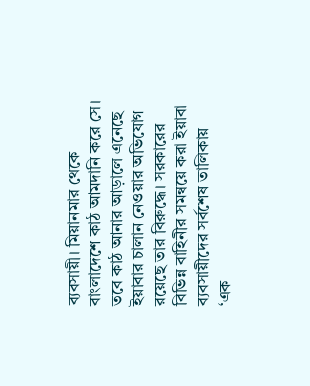ব্যবসায়ী। মিয়ানমার থেকে বাংলাদেশে কাঠ আমদানি করে সে। তবে কাঠ আনার আড়ালে এনেছে ইয়াবার চালান নেওয়ার অভিযোগ রয়েছে তার বিরুদ্ধে। সরকারের বিভিন্ন বাহিনীর সমন্বয়ে করা ইয়াবা ব্যবসায়ীদের সর্বশেষ তালিকায় ‘এক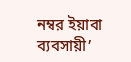নম্বর ইয়াবা ব্যবসায়ী’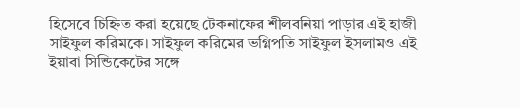হিসেবে চিহ্নিত করা হয়েছে টেকনাফের শীলবনিয়া পাড়ার এই হাজী সাইফুল করিমকে। সাইফুল করিমের ভগ্নিপতি সাইফুল ইসলামও এই ইয়াবা সিন্ডিকেটের সঙ্গে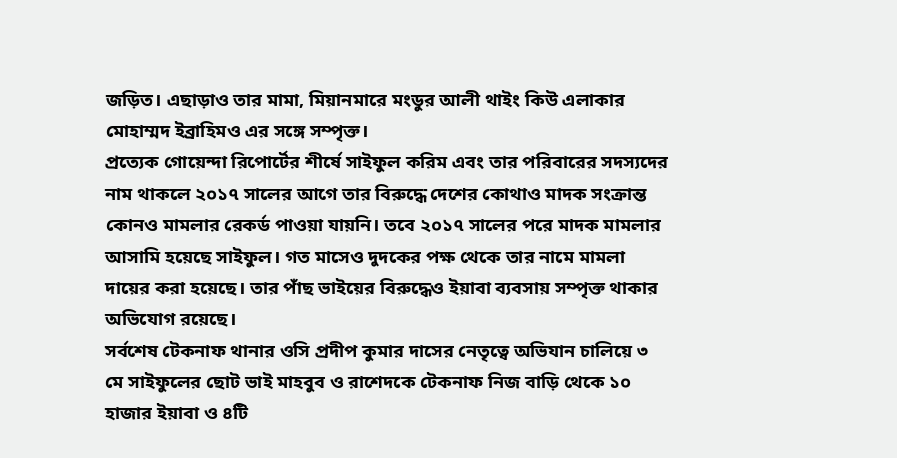জড়িত। এছাড়াও তার মামা, মিয়ানমারে মংডুর আলী থাইং কিউ এলাকার মোহাম্মদ ইব্রাহিমও এর সঙ্গে সম্পৃক্ত।
প্রত্যেক গোয়েন্দা রিপোর্টের শীর্ষে সাইফুল করিম এবং তার পরিবারের সদস্যদের নাম থাকলে ২০১৭ সালের আগে তার বিরুদ্ধে দেশের কোথাও মাদক সংক্রান্ত কোনও মামলার রেকর্ড পাওয়া যায়নি। তবে ২০১৭ সালের পরে মাদক মামলার আসামি হয়েছে সাইফুল। গত মাসেও দুদকের পক্ষ থেকে তার নামে মামলা দায়ের করা হয়েছে। তার পাঁছ ভাইয়ের বিরুদ্ধেও ইয়াবা ব্যবসায় সম্পৃক্ত থাকার অভিযোগ রয়েছে।
সর্বশেষ টেকনাফ থানার ওসি প্রদীপ কুমার দাসের নেতৃত্বে অভিযান চালিয়ে ৩ মে সাইফুলের ছোট ভাই মাহবুব ও রাশেদকে টেকনাফ নিজ বাড়ি থেকে ১০ হাজার ইয়াবা ও ৪টি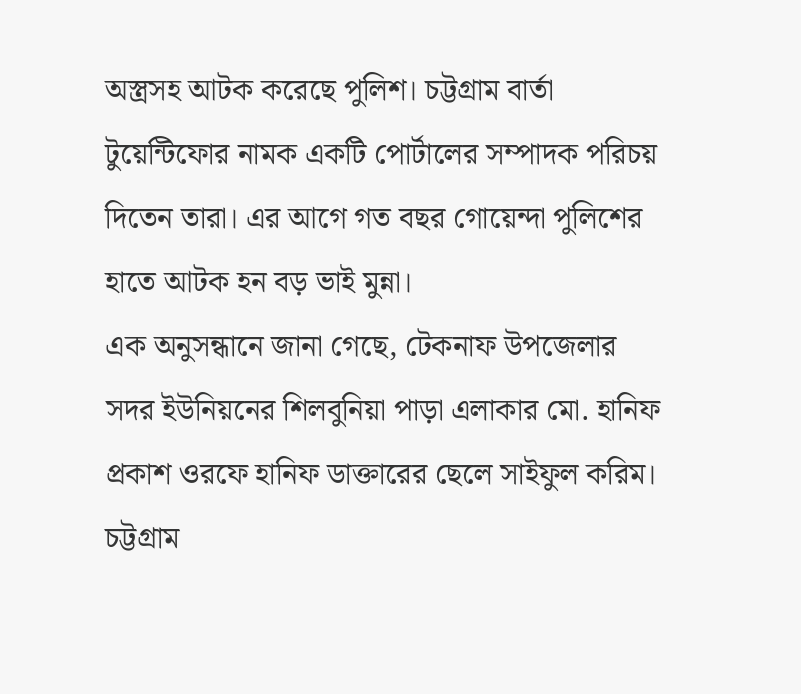অস্ত্রসহ আটক করেছে পুলিশ। চট্টগ্রাম বার্তা টুয়েন্টিফোর নামক একটি পোর্টালের সম্পাদক পরিচয় দিতেন তারা। এর আগে গত বছর গোয়েন্দা পুলিশের হাতে আটক হন বড় ভাই মুন্না।
এক অনুসন্ধানে জানা গেছে, টেকনাফ উপজেলার সদর ইউনিয়নের শিলবুনিয়া পাড়া এলাকার মো. হানিফ প্রকাশ ওরফে হানিফ ডাক্তারের ছেলে সাইফুল করিম। চট্টগ্রাম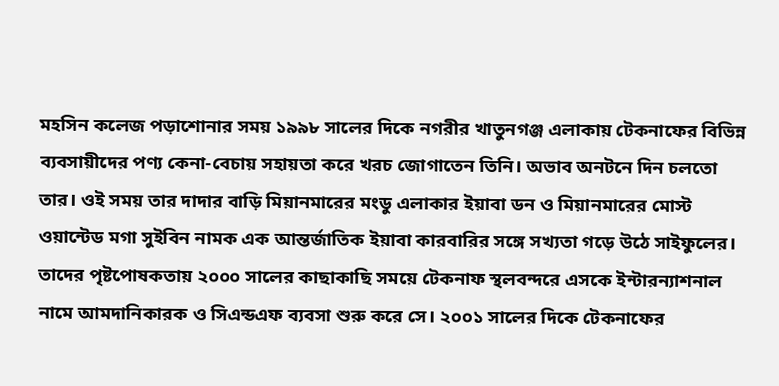মহসিন কলেজ পড়াশোনার সময় ১৯৯৮ সালের দিকে নগরীর খাতুনগঞ্জ এলাকায় টেকনাফের বিভিন্ন ব্যবসায়ীদের পণ্য কেনা-বেচায় সহায়তা করে খরচ জোগাতেন তিনি। অভাব অনটনে দিন চলতো তার। ওই সময় তার দাদার বাড়ি মিয়ানমারের মংডু এলাকার ইয়াবা ডন ও মিয়ানমারের মোস্ট ওয়ান্টেড মগা সুইবিন নামক এক আন্তর্জাতিক ইয়াবা কারবারির সঙ্গে সখ্যতা গড়ে উঠে সাইফুলের। তাদের পৃষ্টপোষকতায় ২০০০ সালের কাছাকাছি সময়ে টেকনাফ স্থলবন্দরে এসকে ইন্টারন্যাশনাল নামে আমদানিকারক ও সিএন্ডএফ ব্যবসা শুরু করে সে। ২০০১ সালের দিকে টেকনাফের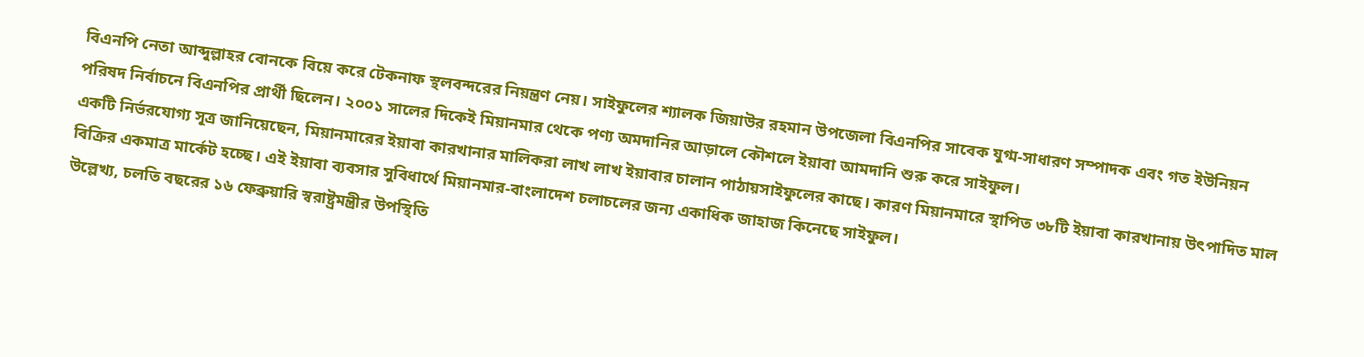বিএনপি নেতা আব্দুল্লাহর বোনকে বিয়ে করে টেকনাফ স্থলবন্দরের নিয়ন্ত্রণ নেয়। সাইফুলের শ্যালক জিয়াউর রহমান উপজেলা বিএনপির সাবেক যুগ্ম-সাধারণ সম্পাদক এবং গত ইউনিয়ন পরিষদ নির্বাচনে বিএনপির প্রার্থী ছিলেন। ২০০১ সালের দিকেই মিয়ানমার থেকে পণ্য অমদানির আড়ালে কৌশলে ইয়াবা আমদানি শুরু করে সাইফুল।
একটি নির্ভরযোগ্য সূত্র জানিয়েছেন, মিয়ানমারের ইয়াবা কারখানার মালিকরা লাখ লাখ ইয়াবার চালান পাঠায়সাইফুলের কাছে। কারণ মিয়ানমারে স্থাপিত ৩৮টি ইয়াবা কারখানায় উৎপাদিত মাল বিক্রির একমাত্র মার্কেট হচ্ছে। এই ইয়াবা ব্যবসার সুবিধার্থে মিয়ানমার-বাংলাদেশ চলাচলের জন্য একাধিক জাহাজ কিনেছে সাইফুল।
উল্লেখ্য, চলতি বছরের ১৬ ফেব্রুয়ারি স্বরাষ্ট্রমন্ত্রীর উপস্থিতি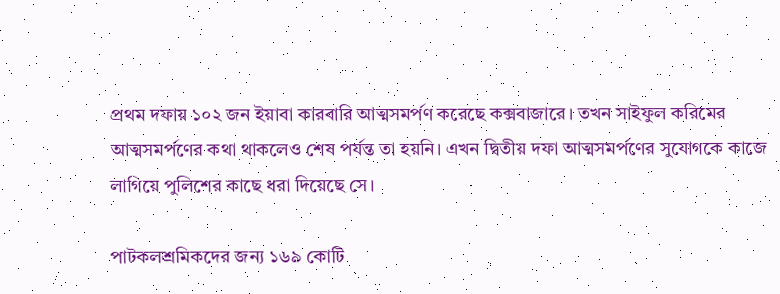প্রথম দফায় ১০২ জন ইয়াবা কারবারি আত্মসমর্পণ করেছে কক্সবাজারে। তখন সাইফুল করিমের আত্মসমর্পণের কথা থাকলেও শেষ পর্যন্ত তা হয়নি। এখন দ্বিতীয় দফা আত্মসমর্পণের সুযোগকে কাজে লাগিয়ে পুলিশের কাছে ধরা দিয়েছে সে।

পাটকলশ্রমিকদের জন্য ১৬৯ কোটি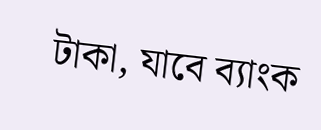টাকা, যাবে ব্যাংক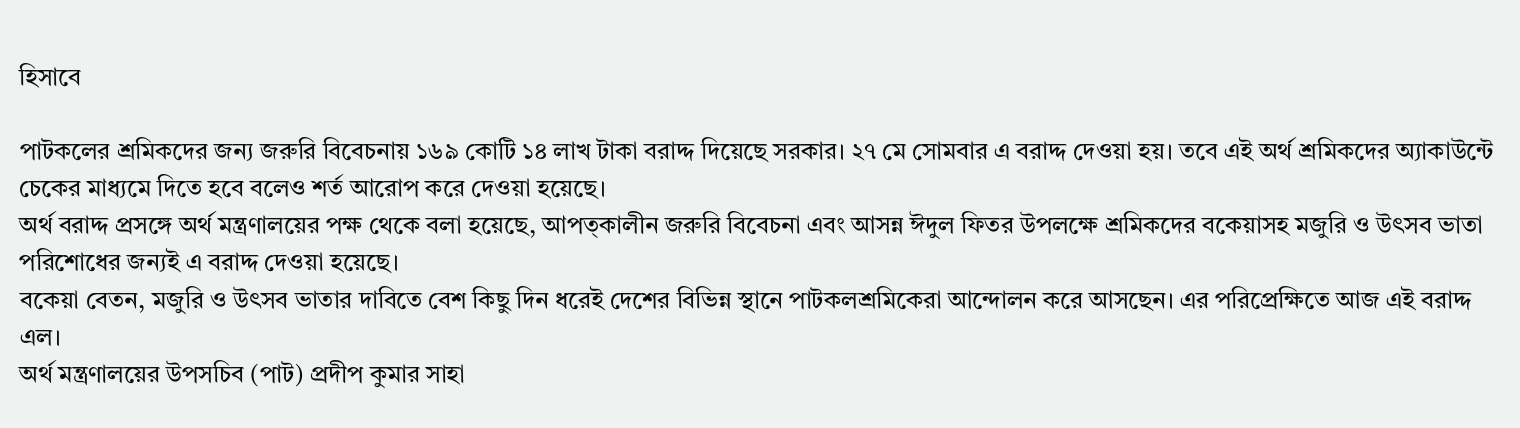হিসাবে

পাটকলের শ্রমিকদের জন্য জরুরি বিবেচনায় ১৬৯ কোটি ১৪ লাখ টাকা বরাদ্দ দিয়েছে সরকার। ২৭ মে সোমবার এ বরাদ্দ দেওয়া হয়। তবে এই অর্থ শ্রমিকদের অ্যাকাউন্টে চেকের মাধ্যমে দিতে হবে বলেও শর্ত আরোপ করে দেওয়া হয়েছে।
অর্থ বরাদ্দ প্রসঙ্গে অর্থ মন্ত্রণালয়ের পক্ষ থেকে বলা হয়েছে, আপত্কালীন জরুরি বিবেচনা এবং আসন্ন ঈদুল ফিতর উপলক্ষে শ্রমিকদের বকেয়াসহ মজুরি ও উৎসব ভাতা পরিশোধের জন্যই এ বরাদ্দ দেওয়া হয়েছে।
বকেয়া বেতন, মজুরি ও উৎসব ভাতার দাবিতে বেশ কিছু দিন ধরেই দেশের বিভিন্ন স্থানে পাটকলশ্রমিকেরা আন্দোলন করে আসছেন। এর পরিপ্রেক্ষিতে আজ এই বরাদ্দ এল।
অর্থ মন্ত্রণালয়ের উপসচিব (পাট) প্রদীপ কুমার সাহা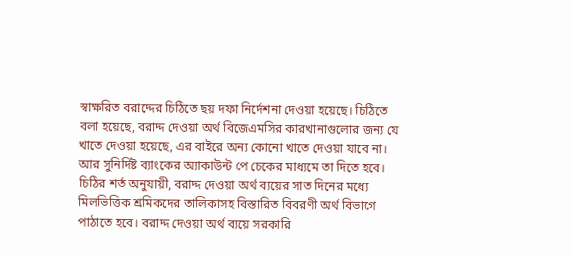স্বাক্ষরিত বরাদ্দের চিঠিতে ছয় দফা নির্দেশনা দেওয়া হয়েছে। চিঠিতে বলা হয়েছে, বরাদ্দ দেওয়া অর্থ বিজেএমসির কারখানাগুলোর জন্য যে খাতে দেওয়া হয়েছে, এর বাইরে অন্য কোনো খাতে দেওয়া যাবে না। আর সুনির্দিষ্ট ব্যাংকের অ্যাকাউন্ট পে চেকের মাধ্যমে তা দিতে হবে।
চিঠির শর্ত অনুযায়ী, বরাদ্দ দেওয়া অর্থ ব্যয়ের সাত দিনের মধ্যে মিলভিত্তিক শ্রমিকদের তালিকাসহ বিস্তারিত বিবরণী অর্থ বিভাগে পাঠাতে হবে। বরাদ্দ দেওয়া অর্থ ব্যয়ে সরকারি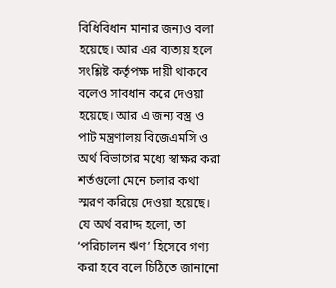বিধিবিধান মানার জন্যও বলা হয়েছে। আর এর ব্যত্যয় হলে সংশ্লিষ্ট কর্তৃপক্ষ দায়ী থাকবে বলেও সাবধান করে দেওয়া হয়েছে। আর এ জন্য বস্ত্র ও পাট মন্ত্রণালয় বিজেএমসি ও অর্থ বিভাগের মধ্যে স্বাক্ষর করা শর্তগুলো মেনে চলার কথা স্মরণ করিয়ে দেওয়া হয়েছে।
যে অর্থ বরাদ্দ হলো, তা ‘পরিচালন ঋণ’ হিসেবে গণ্য করা হবে বলে চিঠিতে জানানো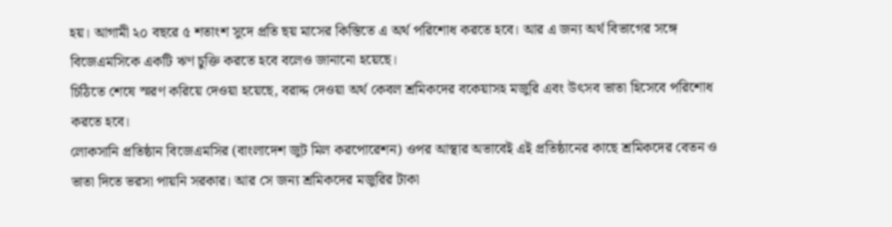হয়। আগামী ২০ বছরে ৫ শতাংশ সুদে প্রতি ছয় মাসের কিস্তিতে এ অর্থ পরিশোধ করতে হবে। আর এ জন্য অর্থ বিভাগের সঙ্গে বিজেএমসিকে একটি ঋণ চুক্তি করতে হবে বলেও জানানো হয়েছে।
চিঠিতে শেষে স্মরণ করিয়ে দেওয়া হয়েছে, বরাদ্দ দেওয়া অর্থ কেবল শ্রমিকদের বকেয়াসহ মজুরি এবং উৎসব ভাতা হিসেবে পরিশোধ করতে হবে।
লোকসানি প্রতিষ্ঠান বিজেএমসির (বাংলাদেশ জুট মিল করপোরেশন) ওপর আস্থার অভাবেই এই প্রতিষ্ঠানের কাছে শ্রমিকদের বেতন ও ভাতা দিতে ভরসা পায়নি সরকার। আর সে জন্য শ্রমিকদের মজুরির টাকা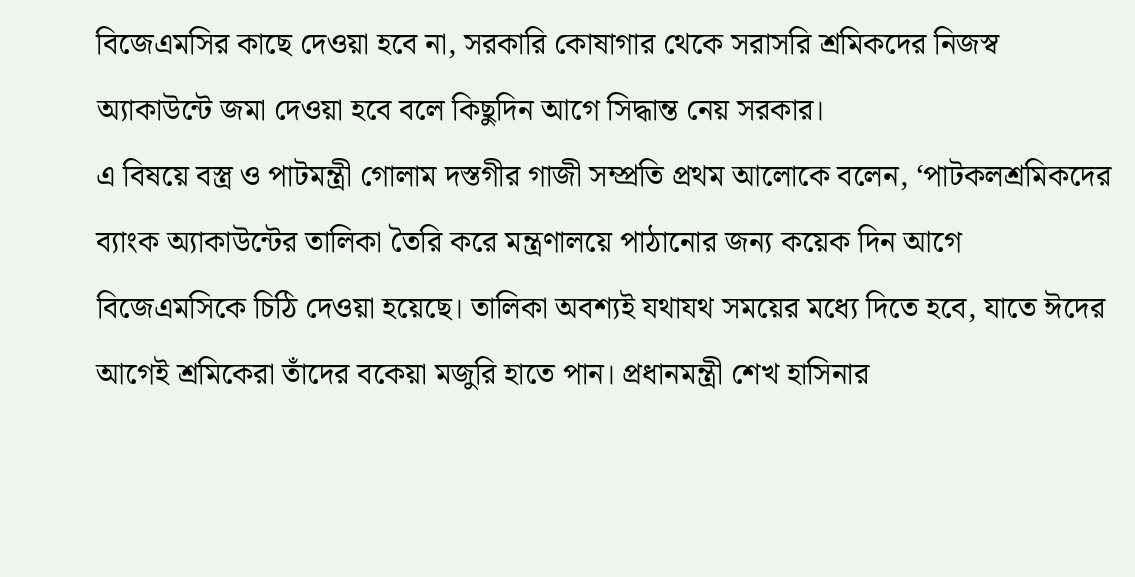বিজেএমসির কাছে দেওয়া হবে না, সরকারি কোষাগার থেকে সরাসরি শ্রমিকদের নিজস্ব অ্যাকাউন্টে জমা দেওয়া হবে বলে কিছুদিন আগে সিদ্ধান্ত নেয় সরকার।
এ বিষয়ে বস্ত্র ও পাটমন্ত্রী গোলাম দস্তগীর গাজী সম্প্রতি প্রথম আলোকে বলেন, ‘পাটকলশ্রমিকদের ব্যাংক অ্যাকাউন্টের তালিকা তৈরি করে মন্ত্রণালয়ে পাঠানোর জন্য কয়েক দিন আগে বিজেএমসিকে চিঠি দেওয়া হয়েছে। তালিকা অবশ্যই যথাযথ সময়ের মধ্যে দিতে হবে, যাতে ঈদের আগেই শ্রমিকেরা তাঁদের বকেয়া মজুরি হাতে পান। প্রধানমন্ত্রী শেখ হাসিনার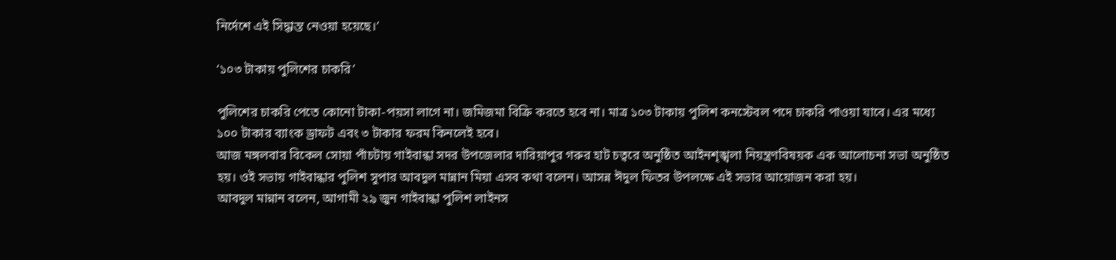নির্দেশে এই সিদ্ধান্ত নেওয়া হয়েছে।’

‘১০৩ টাকায় পুলিশের চাকরি’

পুলিশের চাকরি পেতে কোনো টাকা-পয়সা লাগে না। জমিজমা বিক্রি করতে হবে না। মাত্র ১০৩ টাকায় পুলিশ কনস্টেবল পদে চাকরি পাওয়া যাবে। এর মধ্যে ১০০ টাকার ব্যাংক ড্রাফট এবং ৩ টাকার ফরম কিনলেই হবে।
আজ মঙ্গলবার বিকেল সোয়া পাঁচটায় গাইবান্ধা সদর উপজেলার দারিয়াপুর গরুর হাট চত্বরে অনুষ্ঠিত আইনশৃঙ্খলা নিয়ন্ত্রণবিষয়ক এক আলোচনা সভা অনুষ্ঠিত হয়। ওই সভায় গাইবান্ধার পুলিশ সুপার আবদুল মান্নান মিয়া এসব কথা বলেন। আসন্ন ঈদুল ফিতর উপলক্ষে এই সভার আয়োজন করা হয়।
আবদুল মান্নান বলেন, আগামী ২৯ জুন গাইবান্ধা পুলিশ লাইনস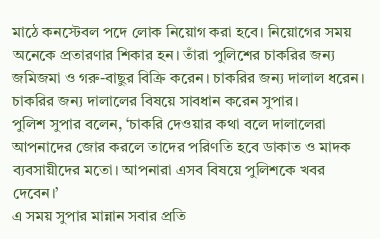মাঠে কনস্টেবল পদে লোক নিয়োগ করা হবে। নিয়োগের সময় অনেকে প্রতারণার শিকার হন। তাঁরা পুলিশের চাকরির জন্য জমিজমা ও গরু-বাছুর বিক্রি করেন। চাকরির জন্য দালাল ধরেন। চাকরির জন্য দালালের বিষয়ে সাবধান করেন সুপার।
পুলিশ সুপার বলেন, ‘চাকরি দেওয়ার কথা বলে দালালেরা আপনাদের জোর করলে তাদের পরিণতি হবে ডাকাত ও মাদক ব্যবসায়ীদের মতো। আপনারা এসব বিষয়ে পুলিশকে খবর দেবেন।’
এ সময় সুপার মান্নান সবার প্রতি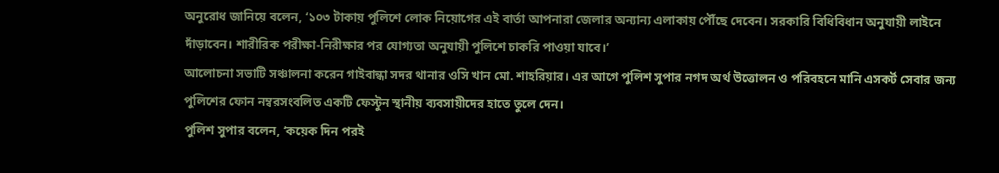অনুরোধ জানিয়ে বলেন, ‘১০৩ টাকায় পুলিশে লোক নিয়োগের এই বার্তা আপনারা জেলার অন্যান্য এলাকায় পৌঁছে দেবেন। সরকারি বিধিবিধান অনুযায়ী লাইনে দাঁড়াবেন। শারীরিক পরীক্ষা-নিরীক্ষার পর যোগ্যতা অনুযায়ী পুলিশে চাকরি পাওয়া যাবে।’
আলোচনা সভাটি সঞ্চালনা করেন গাইবান্ধা সদর থানার ওসি খান মো. শাহরিয়ার। এর আগে পুলিশ সুপার নগদ অর্থ উত্তোলন ও পরিবহনে মানি এসকর্ট সেবার জন্য পুলিশের ফোন নম্বরসংবলিত একটি ফেস্টুন স্থানীয় ব্যবসায়ীদের হাতে তুলে দেন।
পুলিশ সুপার বলেন, ‘কয়েক দিন পরই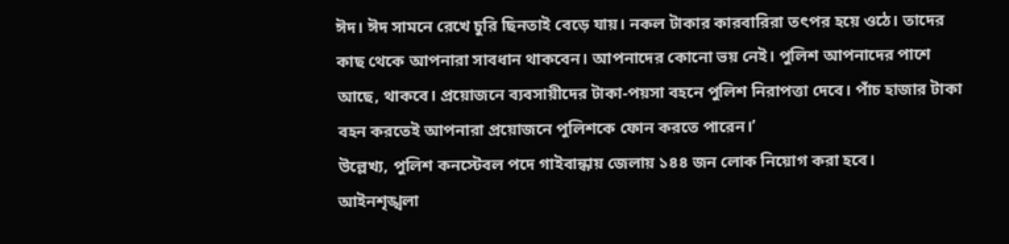ঈদ। ঈদ সামনে রেখে চুরি ছিনতাই বেড়ে যায়। নকল টাকার কারবারিরা তৎপর হয়ে ওঠে। তাদের কাছ থেকে আপনারা সাবধান থাকবেন। আপনাদের কোনো ভয় নেই। পুলিশ আপনাদের পাশে আছে, থাকবে। প্রয়োজনে ব্যবসায়ীদের টাকা-পয়সা বহনে পুলিশ নিরাপত্তা দেবে। পাঁচ হাজার টাকা বহন করতেই আপনারা প্রয়োজনে পুলিশকে ফোন করতে পারেন।’
উল্লেখ্য, পুলিশ কনস্টেবল পদে গাইবান্ধায় জেলায় ১৪৪ জন লোক নিয়োগ করা হবে।
আইনশৃঙ্খলা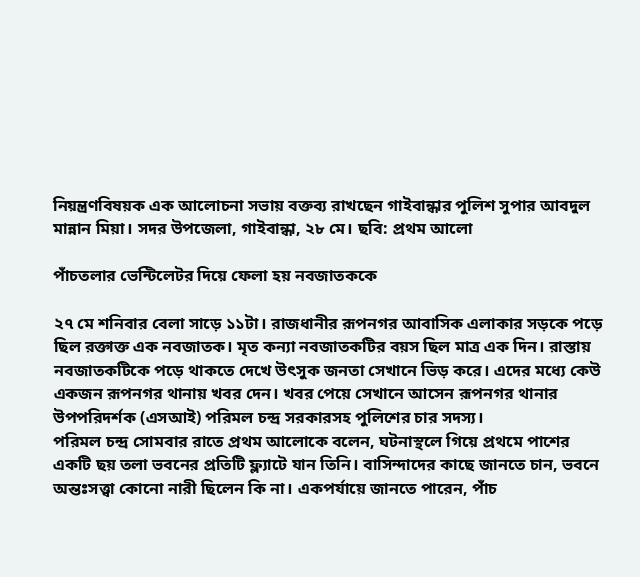নিয়ন্ত্রণবিষয়ক এক আলোচনা সভায় বক্তব্য রাখছেন গাইবান্ধার পুলিশ সুপার আবদুল মান্নান মিয়া। সদর উপজেলা, গাইবান্ধা, ২৮ মে। ছবি: প্রথম আলো

পাঁচতলার ভেন্টিলেটর দিয়ে ফেলা হয় নবজাতককে

২৭ মে শনিবার বেলা সাড়ে ১১টা। রাজধানীর রূপনগর আবাসিক এলাকার সড়কে পড়ে ছিল রক্তাক্ত এক নবজাতক। মৃত কন্যা নবজাতকটির বয়স ছিল মাত্র এক দিন। রাস্তায় নবজাতকটিকে পড়ে থাকতে দেখে উৎসুক জনতা সেখানে ভিড় করে। এদের মধ্যে কেউ একজন রূপনগর থানায় খবর দেন। খবর পেয়ে সেখানে আসেন রূপনগর থানার উপপরিদর্শক (এসআই) পরিমল চন্দ্র সরকারসহ পুলিশের চার সদস্য।
পরিমল চন্দ্র সোমবার রাতে প্রথম আলোকে বলেন, ঘটনাস্থলে গিয়ে প্রথমে পাশের একটি ছয় তলা ভবনের প্রতিটি ফ্ল্যাটে যান তিনি। বাসিন্দাদের কাছে জানতে চান, ভবনে অন্তঃসত্ত্বা কোনো নারী ছিলেন কি না। একপর্যায়ে জানতে পারেন, পাঁচ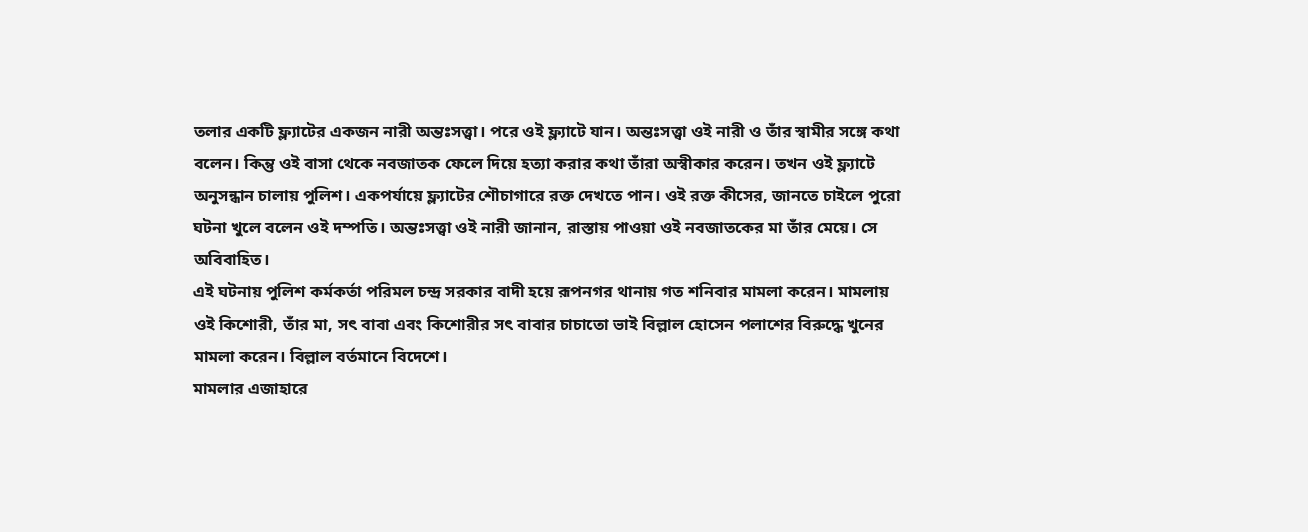তলার একটি ফ্ল্যাটের একজন নারী অন্তঃসত্ত্বা। পরে ওই ফ্ল্যাটে যান। অন্তঃসত্ত্বা ওই নারী ও তাঁর স্বামীর সঙ্গে কথা বলেন। কিন্তু ওই বাসা থেকে নবজাতক ফেলে দিয়ে হত্যা করার কথা তাঁরা অস্বীকার করেন। তখন ওই ফ্ল্যাটে অনুসন্ধান চালায় পুলিশ। একপর্যায়ে ফ্ল্যাটের শৌচাগারে রক্ত দেখতে পান। ওই রক্ত কীসের, জানতে চাইলে পুরো ঘটনা খুলে বলেন ওই দম্পতি। অন্তঃসত্ত্বা ওই নারী জানান, রাস্তায় পাওয়া ওই নবজাতকের মা তাঁর মেয়ে। সে অবিবাহিত।
এই ঘটনায় পুলিশ কর্মকর্তা পরিমল চন্দ্র সরকার বাদী হয়ে রূপনগর থানায় গত শনিবার মামলা করেন। মামলায় ওই কিশোরী, তাঁর মা, সৎ বাবা এবং কিশোরীর সৎ বাবার চাচাতো ভাই বিল্লাল হোসেন পলাশের বিরুদ্ধে খুনের মামলা করেন। বিল্লাল বর্তমানে বিদেশে।
মামলার এজাহারে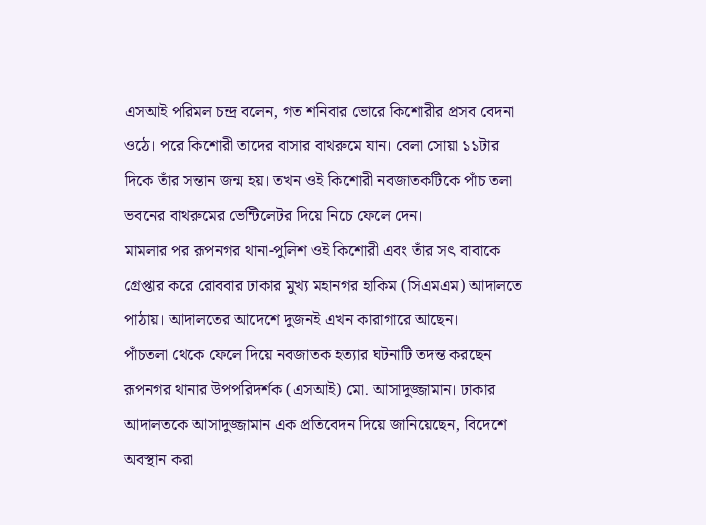এসআই পরিমল চন্দ্র বলেন, গত শনিবার ভোরে কিশোরীর প্রসব বেদনা ওঠে। পরে কিশোরী তাদের বাসার বাথরুমে যান। বেলা সোয়া ১১টার দিকে তাঁর সন্তান জন্ম হয়। তখন ওই কিশোরী নবজাতকটিকে পাঁচ তলা ভবনের বাথরুমের ভেন্টিলেটর দিয়ে নিচে ফেলে দেন।
মামলার পর রূপনগর থানা-পুলিশ ওই কিশোরী এবং তাঁর সৎ বাবাকে গ্রেপ্তার করে রোববার ঢাকার মুখ্য মহানগর হাকিম (সিএমএম) আদালতে পাঠায়। আদালতের আদেশে দুজনই এখন কারাগারে আছেন।
পাঁচতলা থেকে ফেলে দিয়ে নবজাতক হত্যার ঘটনাটি তদন্ত করছেন রূপনগর থানার উপপরিদর্শক (এসআই) মো. আসাদুজ্জামান। ঢাকার আদালতকে আসাদুজ্জামান এক প্রতিবেদন দিয়ে জানিয়েছেন, বিদেশে অবস্থান করা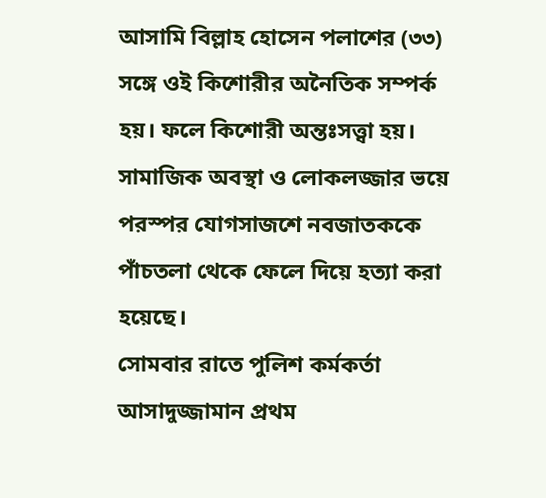আসামি বিল্লাহ হোসেন পলাশের (৩৩) সঙ্গে ওই কিশোরীর অনৈতিক সম্পর্ক হয়। ফলে কিশোরী অন্তঃসত্ত্বা হয়। সামাজিক অবস্থা ও লোকলজ্জার ভয়ে পরস্পর যোগসাজশে নবজাতককে পাঁচতলা থেকে ফেলে দিয়ে হত্যা করা হয়েছে।
সোমবার রাতে পুলিশ কর্মকর্তা আসাদুজ্জামান প্রথম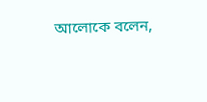আলোকে বলেন,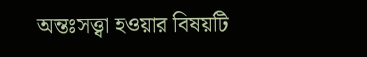অন্তঃসত্ত্বা হওয়ার বিষয়টি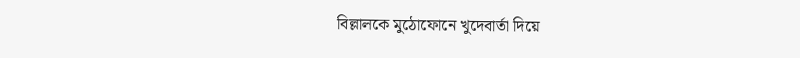বিল্লালকে মুঠোফোনে খুদেবার্তা দিয়ে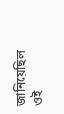জানিয়েছিল ওই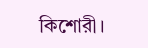কিশোরী।